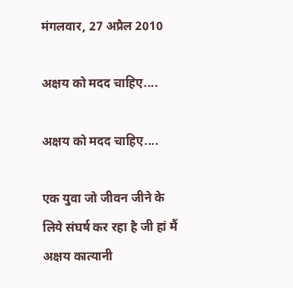मंगलवार, 27 अप्रैल 2010

अक्षय को मदद चाहिए....

अक्षय को मदद चाहिए....

एक युवा जो जीवन जीने के लिये संघर्ष कर रहा है जी हां मैं अक्षय कात्यानी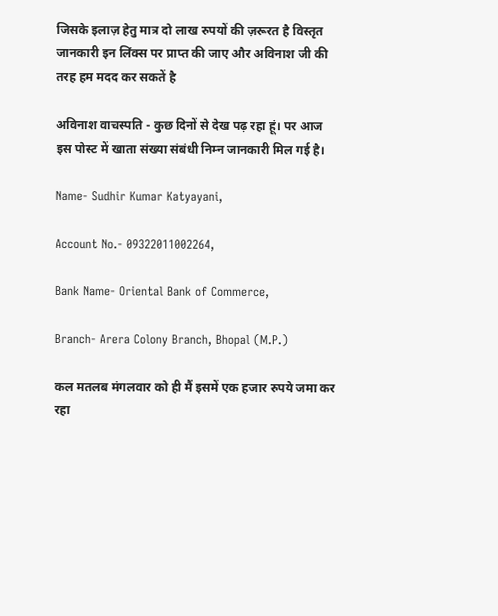जिसके इलाज़ हेतु मात्र दो लाख रुपयों की ज़रूरत है विस्तृत जानकारी इन लिंक्स पर प्राप्त की जाए और अविनाश जी की तरह हम मदद कर सकतें है

अविनाश वाचस्पति - कुछ दिनों से देख पढ़ रहा हूं। पर आज इस पोस्‍ट में खाता संख्‍या संबंधी निम्‍न जानकारी मिल गई है।

Name- Sudhir Kumar Katyayani,

Account No.- 09322011002264,

Bank Name- Oriental Bank of Commerce,

Branch- Arera Colony Branch, Bhopal (M.P.)

कल मतलब मंगलवार को ही मैं इसमें एक हजार रुपये जमा कर रहा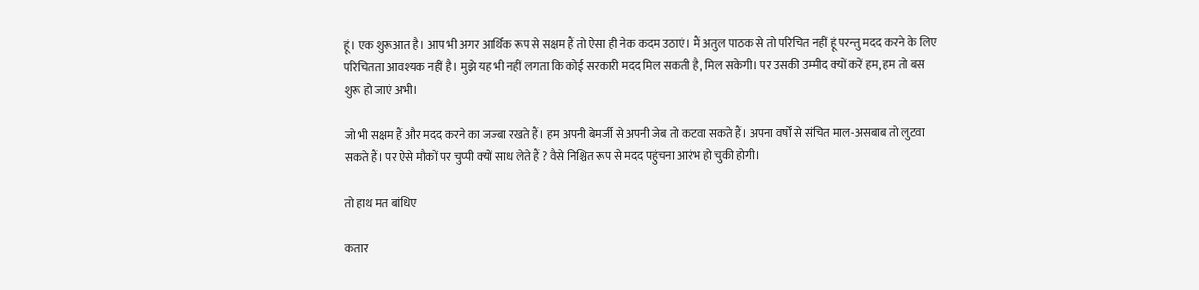हूं। एक शुरूआत है। आप भी अगर आर्थिक रूप से सक्षम हैं तो ऐसा ही नेक कदम उठाएं। मैं अतुल पाठक से तो परिचित नहीं हूं परन्‍तु मदद करने के लिए परिचितता आवश्‍यक नहीं है। मुझे यह भी नहीं लगता कि कोई सरकारी मदद मिल सकती है, मिल सकेगी। पर उसकी उम्‍मीद क्‍यों करें हम, हम तो बस शुरू हो जाएं अभी।

जो भी सक्षम हैं और मदद करने का जज्‍बा रखते हैं। हम अपनी बेमर्जी से अपनी जेब तो कटवा सकते हैं। अपना वर्षों से संचित माल-असबाब तो लुटवा सकते हैं। पर ऐसे मौकों पर चुप्‍पी क्‍यों साध लेते हैं ? वैसे निश्चित रूप से मदद पहुंचना आरंभ हो चुकी होगी।

तो हाथ मत बांधिए

कतार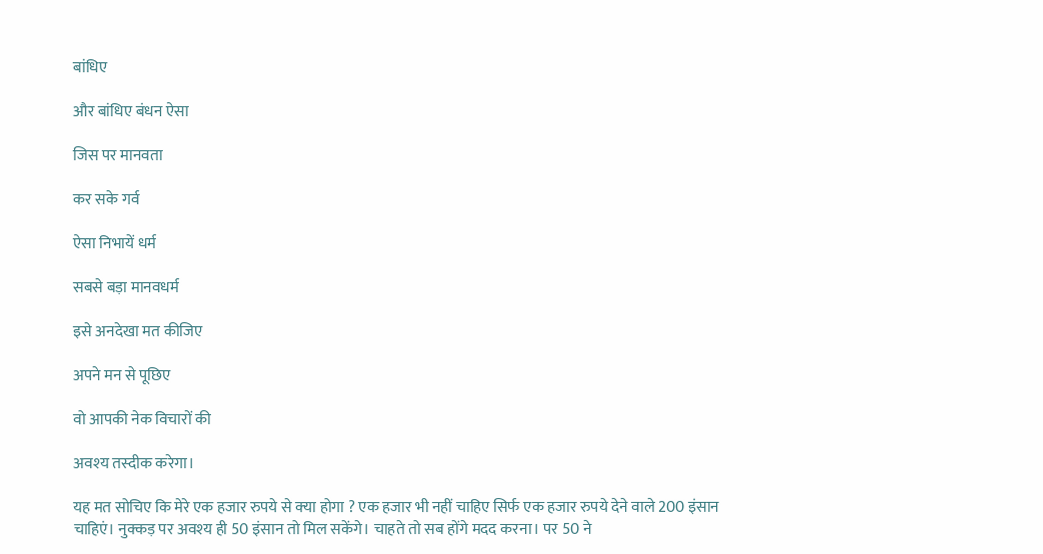बांधिए

और बांधिए बंधन ऐसा

जिस पर मानवता

कर सके गर्व

ऐसा निभायें धर्म

सबसे बड़ा मानवधर्म

इसे अनदेखा मत कीजिए

अपने मन से पूछिए

वो आपकी नेक विचारों की

अवश्‍य तस्‍दीक करेगा।

यह मत सोचिए कि मेरे एक हजार रुपये से क्‍या होगा ? एक हजार भी नहीं चाहिए सिर्फ एक हजार रुपये देने वाले 200 इंसान चाहिएं। नुक्‍कड़ पर अवश्‍य ही 50 इंसान तो मिल सकेंगे। चाहते तो सब होंगे मदद करना। पर 50 ने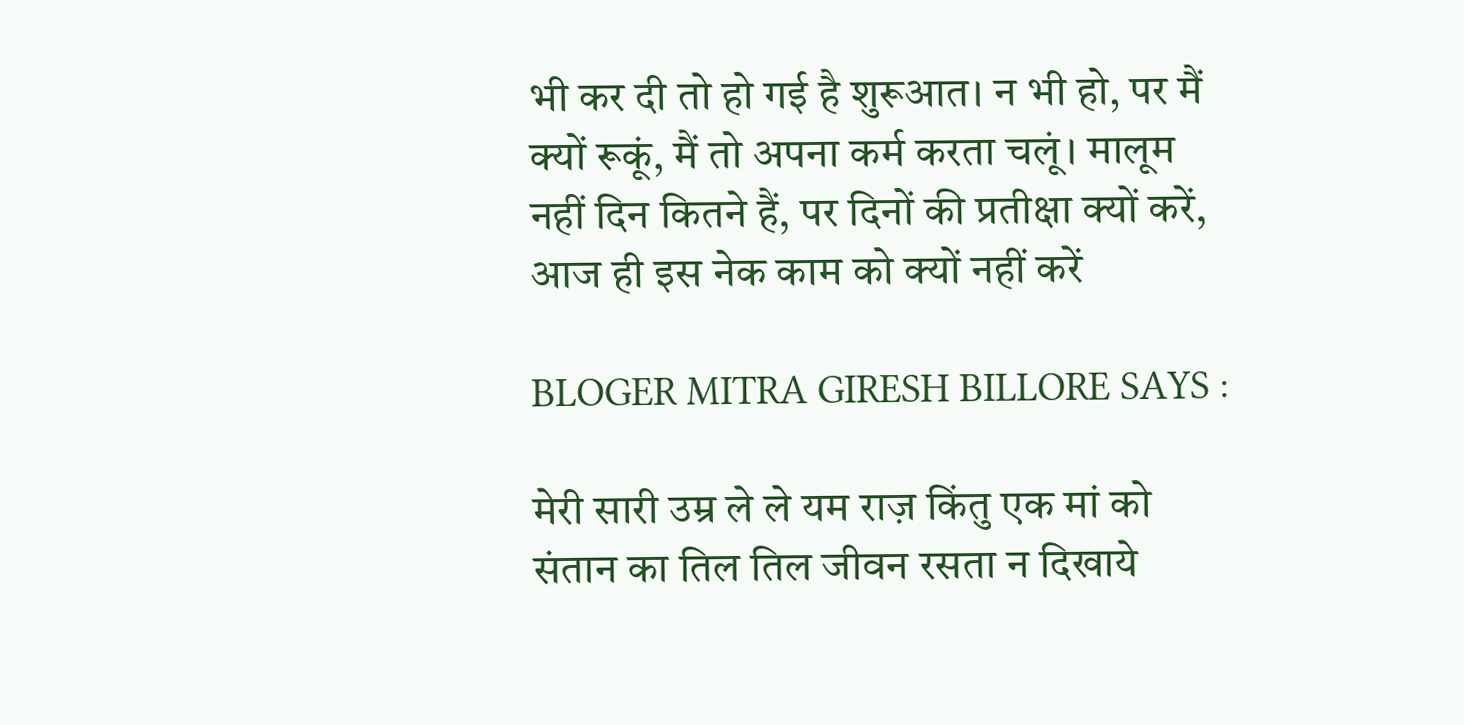भी कर दी तो हो गई है शुरूआत। न भी हो, पर मैं क्‍यों रूकूं, मैं तो अपना कर्म करता चलूं। मालूम नहीं दिन कितने हैं, पर दिनों की प्रतीक्षा क्‍यों करें, आज ही इस नेक काम को क्‍यों नहीं करें

BLOGER MITRA GIRESH BILLORE SAYS :

मेरी सारी उम्र ले ले यम राज़ किंतु एक मां को संतान का तिल तिल जीवन रसता न दिखाये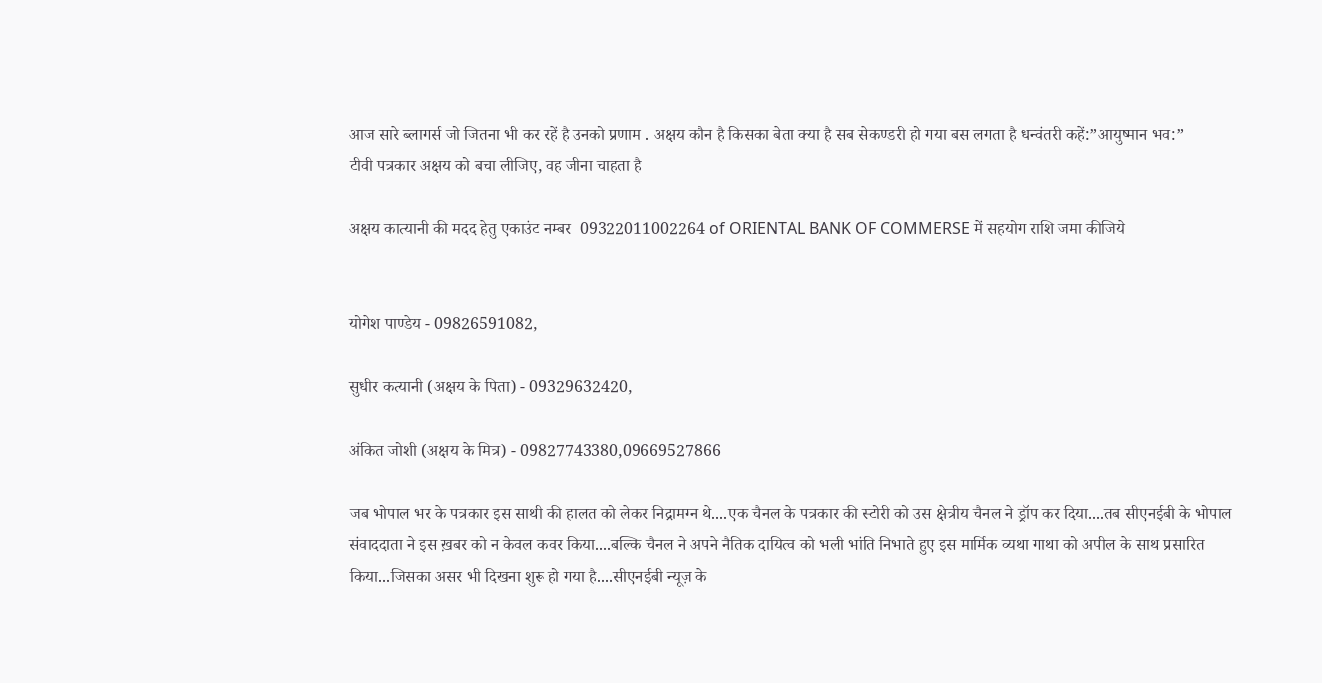आज सारे ब्लागर्स जो जितना भी कर रहें है उनको प्रणाम . अक्षय कौन है किसका बेता क्या है सब सेकण्डरी हो गया बस लगता है धन्वंतरी कहें:”आयुष्मान भव:”
टीवी पत्रकार अक्षय को बचा लीजिए, वह जीना चाहता है

अक्षय कात्यानी की मदद हेतु एकाउंट नम्बर  09322011002264 of ORIENTAL BANK OF COMMERSE में सहयोग राशि जमा कीजिये


योगेश पाण्डेय - 09826591082,

सुधीर कत्यानी (अक्षय के पिता) - 09329632420,

अंकित जोशी (अक्षय के मित्र) - 09827743380,09669527866

जब भोपाल भर के पत्रकार इस साथी की हालत को लेकर निद्रामग्न थे....एक चैनल के पत्रकार की स्टोरी को उस क्षेत्रीय चैनल ने ड्रॉप कर दिया....तब सीएनईबी के भोपाल संवाददाता ने इस ख़बर को न केवल कवर किया....बल्कि चैनल ने अपने नैतिक दायित्व को भली भांति निभाते हुए इस मार्मिक व्यथा गाथा को अपील के साथ प्रसारित किया...जिसका असर भी दिखना शुरू हो गया है....सीएनईबी न्यूज़ के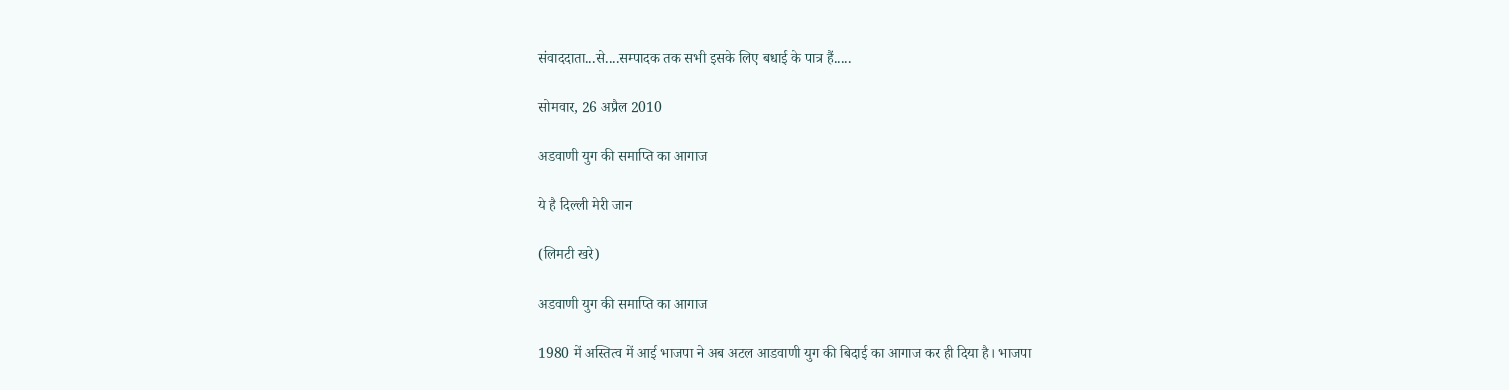संवाददाता...से....सम्पादक तक सभी इसके लिए बधाई के पात्र हैं.....

सोमवार, 26 अप्रैल 2010

अडवाणी युग की समाप्ति का आगाज

ये है दिल्ली मेरी जान

(लिमटी खरे)

अडवाणी युग की समाप्ति का आगाज

1980 में अस्तित्व में आई भाजपा ने अब अटल आडवाणी युग की बिदाई का आगाज कर ही दिया है। भाजपा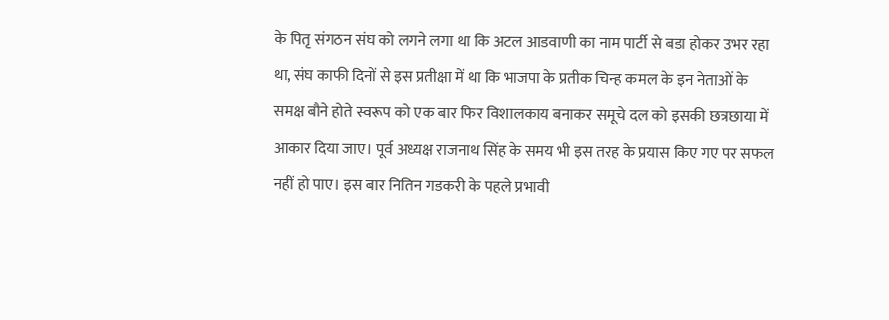के पितृ संगठन संघ को लगने लगा था कि अटल आडवाणी का नाम पार्टी से बडा होकर उभर रहा था, संघ काफी दिनों से इस प्रतीक्षा में था कि भाजपा के प्रतीक चिन्ह कमल के इन नेताओं के समक्ष बौने होते स्वरूप को एक बार फिर विशालकाय बनाकर समूचे दल को इसकी छत्रछाया में आकार दिया जाए। पूर्व अध्यक्ष राजनाथ सिंह के समय भी इस तरह के प्रयास किए गए पर सफल नहीं हो पाए। इस बार नितिन गडकरी के पहले प्रभावी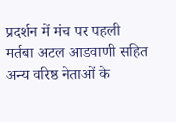प्रदर्शन में मंच पर पहली मर्तबा अटल आडवाणी सहित अन्य वरिष्ठ नेताओं के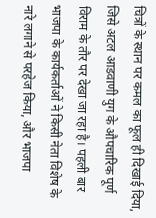चित्रों के स्थान पर कमल का फूल ही दिखाई दिया, जिसे अटल आडवाणी युग के औपचारिक पूर्ण विराम के तौर पर देखा जा रहा है। पहली बार भाजपा के कार्यकर्ताओं ने किसी नेता विशेष के नारे लगाने से परहेज किया, और भाजपा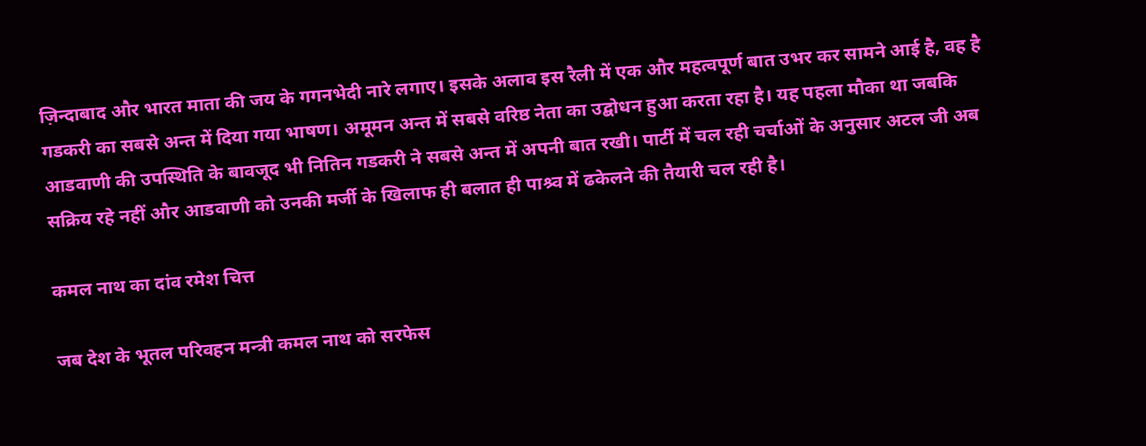ज़िन्दाबाद और भारत माता की जय के गगनभेदी नारे लगाए। इसके अलाव इस रैली में एक और महत्वपूर्ण बात उभर कर सामने आई है, वह है गडकरी का सबसे अन्त में दिया गया भाषण। अमूमन अन्त में सबसे वरिष्ठ नेता का उद्बोधन हुआ करता रहा है। यह पहला मौका था जबकि आडवाणी की उपस्थिति के बावजूद भी नितिन गडकरी ने सबसे अन्त में अपनी बात रखी। पार्टी में चल रही चर्चाओं के अनुसार अटल जी अब सक्रिय रहे नहीं और आडवाणी को उनकी मर्जी के खिलाफ ही बलात ही पाश्र्व में ढकेलने की तैयारी चल रही है।

कमल नाथ का दांव रमेश चित्त

जब देश के भूतल परिवहन मन्त्री कमल नाथ को सरफेस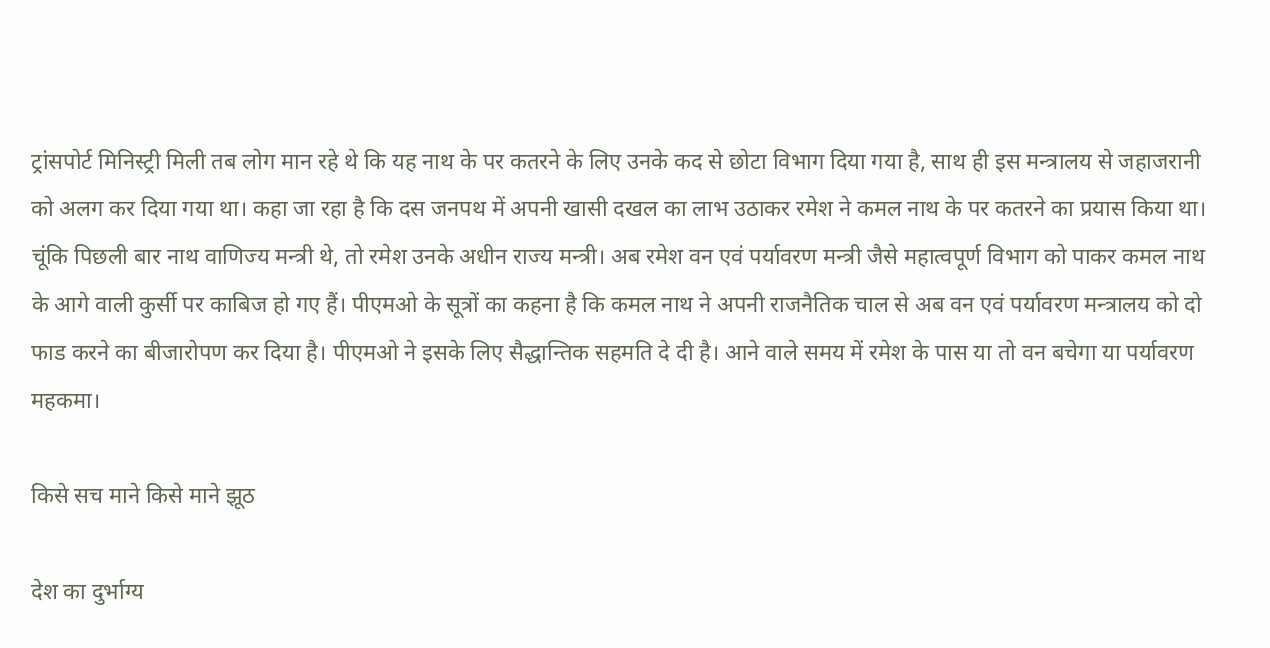ट्रांसपोर्ट मिनिस्ट्री मिली तब लोग मान रहे थे कि यह नाथ के पर कतरने के लिए उनके कद से छोटा विभाग दिया गया है, साथ ही इस मन्त्रालय से जहाजरानी को अलग कर दिया गया था। कहा जा रहा है कि दस जनपथ में अपनी खासी दखल का लाभ उठाकर रमेश ने कमल नाथ के पर कतरने का प्रयास किया था। चूंकि पिछली बार नाथ वाणिज्य मन्त्री थे, तो रमेश उनके अधीन राज्य मन्त्री। अब रमेश वन एवं पर्यावरण मन्त्री जैसे महात्वपूर्ण विभाग को पाकर कमल नाथ के आगे वाली कुर्सी पर काबिज हो गए हैं। पीएमओ के सूत्रों का कहना है कि कमल नाथ ने अपनी राजनैतिक चाल से अब वन एवं पर्यावरण मन्त्रालय को दो फाड करने का बीजारोपण कर दिया है। पीएमओ ने इसके लिए सैद्धान्तिक सहमति दे दी है। आने वाले समय में रमेश के पास या तो वन बचेगा या पर्यावरण महकमा।

किसे सच माने किसे माने झूठ

देश का दुर्भाग्य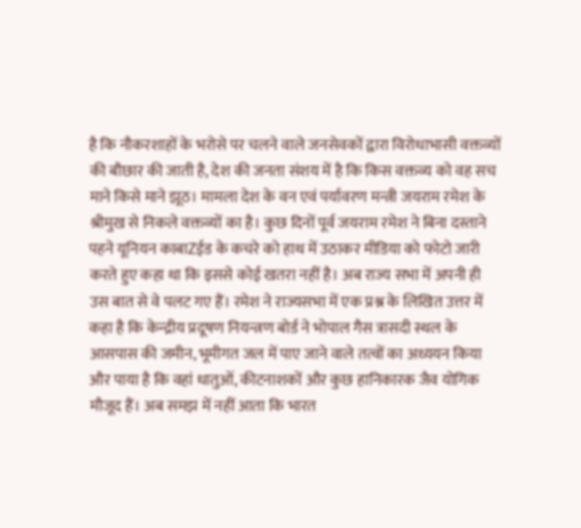है कि नौकरशाहों के भरोसे पर चलने वाले जनसेवकों द्वारा विरोधाभासी वक्तव्यों की बौछार की जाती है, देश की जनता संशय में है कि किस वक्तव्य को वह सच माने किसे माने झूठ। मामला देश के वन एवं पर्यावरण मन्त्री जयराम रमेश के श्रीमुख से निकले वक्तव्यों का है। कुछ दिनों पूर्व जयराम रमेश ने बिना दस्ताने पहने यूनियन काबाZईड के कचरे को हाथ में उठाकर मीडिया को फोटो जारी करते हुए कहा था कि इससे कोई खतरा नहीं है। अब राज्य सभा में अपनी ही उस बात से वे पलट गए हैं। रमेश ने राज्यसभा में एक प्रश्न के लिखित उत्तर में कहा है कि केन्द्रीय प्रदूषण नियन्त्रण बोर्ड ने भोपाल गैस त्रासदी स्थल के आसपास की जमीन, भूमीगत जल में पाए जाने वाले तत्वों का अध्ययन किया और पाया है कि वहां धातुओं, कीटनाशकों और कुछ हानिकारक जैव योगिक मौजूद हैं। अब समझ में नहीं आता कि भारत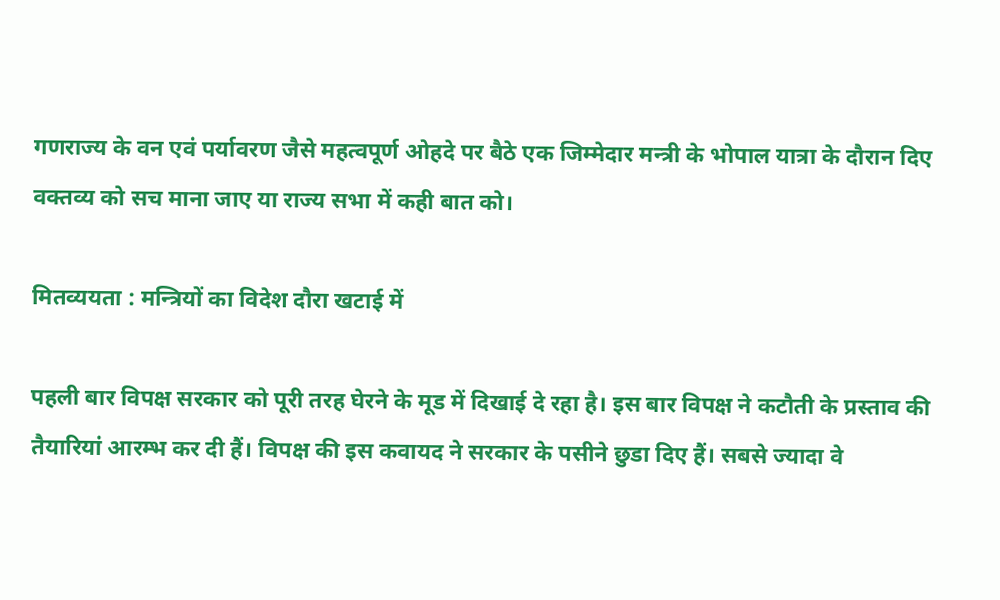गणराज्य के वन एवं पर्यावरण जैसे महत्वपूर्ण ओहदे पर बैठे एक जिम्मेदार मन्त्री के भोपाल यात्रा के दौरान दिए वक्तव्य को सच माना जाए या राज्य सभा में कही बात को।

मितव्ययता : मन्त्रियों का विदेश दौरा खटाई में

पहली बार विपक्ष सरकार को पूरी तरह घेरने के मूड में दिखाई दे रहा है। इस बार विपक्ष ने कटौती के प्रस्ताव की तैयारियां आरम्भ कर दी हैं। विपक्ष की इस कवायद ने सरकार के पसीने छुडा दिए हैं। सबसे ज्यादा वे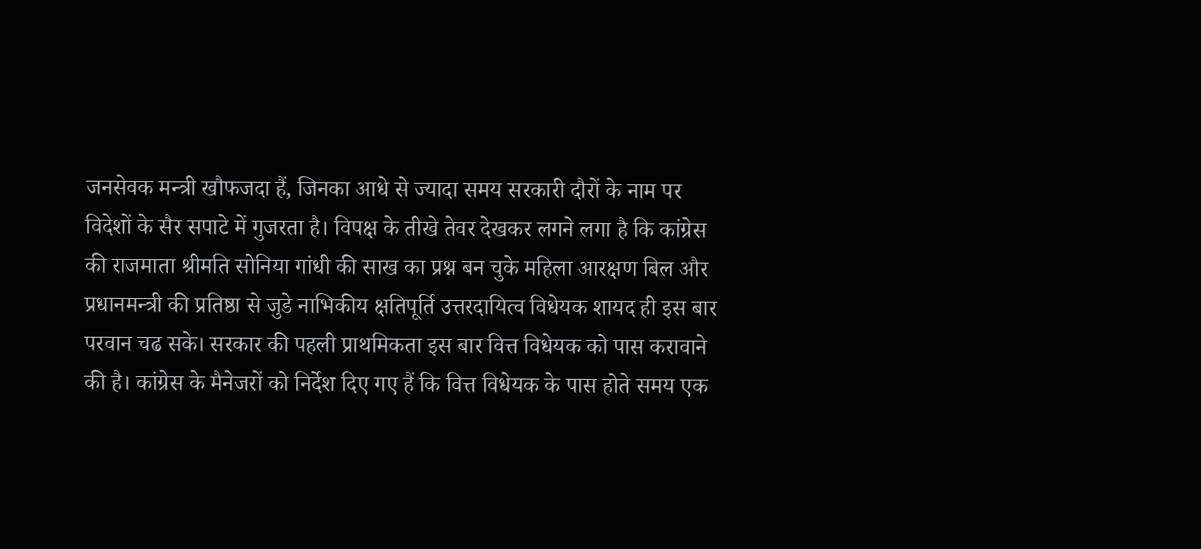जनसेवक मन्त्री खौफजदा हैं, जिनका आधे से ज्यादा समय सरकारी दौरों के नाम पर विदेशों के सैर सपाटे में गुजरता है। विपक्ष के तीखे तेवर देखकर लगने लगा है कि कांग्रेस की राजमाता श्रीमति सोनिया गांधी की साख का प्रश्न बन चुके महिला आरक्षण बिल और प्रधानमन्त्री की प्रतिष्ठा से जुडे नाभिकीय क्षतिपूर्ति उत्तरदायित्व विधेयक शायद ही इस बार परवान चढ सके। सरकार की पहली प्राथमिकता इस बार वित्त विधेयक को पास करावाने की है। कांग्रेस के मैनेजरों को निर्देश दिए गए हैं कि वित्त विधेयक के पास होते समय एक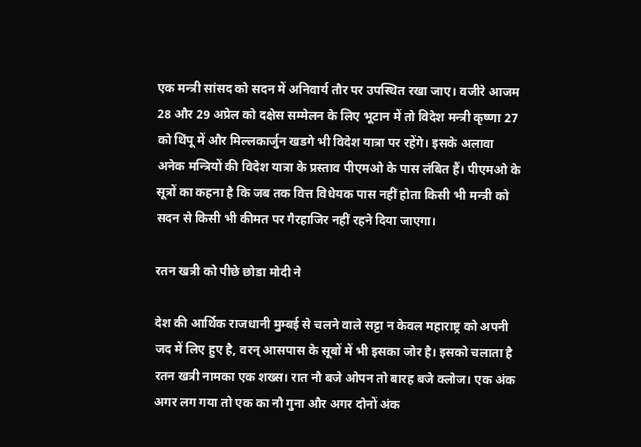एक मन्त्री सांसद को सदन में अनिवार्य तौर पर उपस्थित रखा जाए। वजीरे आजम 28 और 29 अप्रेल को दक्षेस सम्मेलन के लिए भूटान में तो विदेश मन्त्री कृष्णा 27 को थिंपू में और मिल्लकार्जुन खडगे भी विदेश यात्रा पर रहेंगे। इसके अलावा अनेक मन्त्रियों की विदेश यात्रा के प्रस्ताव पीएमओ के पास लंबित हैं। पीएमओ के सूत्रों का कहना है कि जब तक वित्त विधेयक पास नहीं होता किसी भी मन्त्री को सदन से किसी भी कीमत पर गैरहाजिर नहीं रहने दिया जाएगा।

रतन खत्री को पीछे छोडा मोदी ने

देश की आर्थिक राजधानी मुम्बई से चलने वाले सट्टा न केवल महाराष्ट्र को अपनी जद में लिए हुए है, वरन् आसपास के सूबों में भी इसका जोर है। इसको चलाता है रतन खत्री नामका एक शख्स। रात नौ बजे ओपन तो बारह बजे क्लोज। एक अंक अगर लग गया तो एक का नौ गुना और अगर दोनों अंक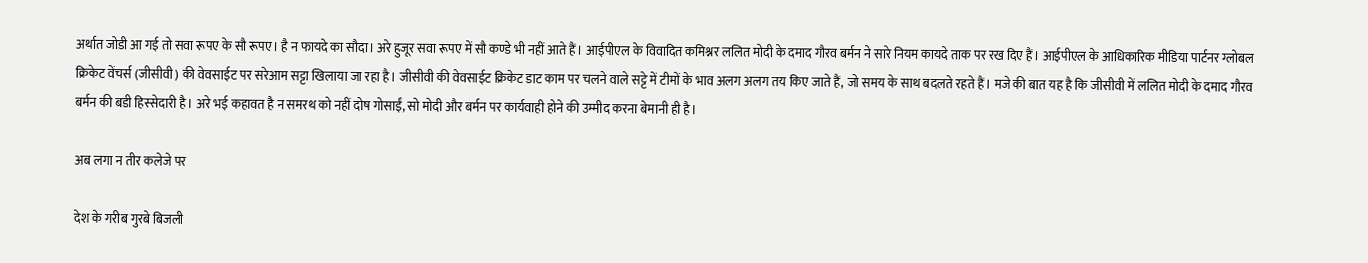अर्थात जोडी आ गई तो सवा रूपए के सौ रूपए। है न फायदे का सौदा। अरे हुजूर सवा रूपए में सौ कण्डे भी नहीं आते हैं। आईपीएल के विवादित कमिश्नर ललित मोदी के दमाद गौरव बर्मन ने सारे नियम कायदे ताक पर रख दिए हैं। आईपीएल के आधिकारिक मीडिया पार्टनर ग्लोबल क्रिकेट वेंचर्स (जीसीवी) की वेवसाईट पर सरेआम सट्टा खिलाया जा रहा है। जीसीवी की वेवसाईट क्रिकेट डाट काम पर चलने वाले सट्टे में टीमों के भाव अलग अलग तय किए जाते हैं, जो समय के साथ बदलते रहते हैं। मजे की बात यह है कि जीसीवी में ललित मोदी के दमाद गौरव बर्मन की बडी हिस्सेदारी है। अरे भई कहावत है न समरथ को नहीं दोष गोसाईं, सो मोदी और बर्मन पर कार्यवाही होने की उम्मीद करना बेमानी ही है।

अब लगा न तीर कलेजे पर

देश के गरीब गुरबे बिजली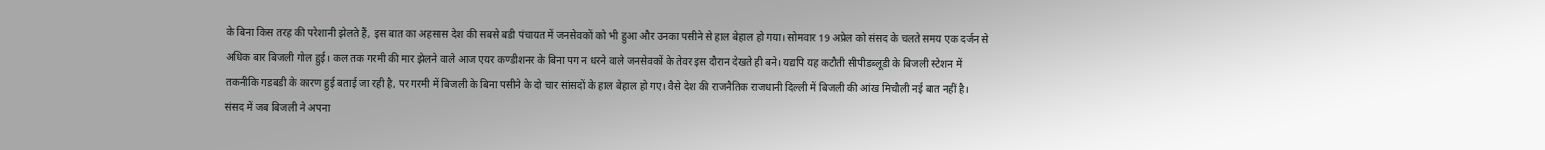के बिना किस तरह की परेशानी झेलते हैं, इस बात का अहसास देश की सबसे बडी पंचायत में जनसेवकों को भी हुआ और उनका पसीने से हाल बेहाल हो गया। सोमवार 19 अप्रेल को संसद के चलते समय एक दर्जन से अधिक बार बिजली गोल हुई। कल तक गरमी की मार झेलने वाले आज एयर कण्डीशनर के बिना पग न धरने वाले जनसेवकों के तेवर इस दौरान देखते ही बने। यद्यपि यह कटौती सीपीडब्लूडी के बिजली स्टेशन में तकनीकि गडबडी के कारण हुई बताई जा रही है, पर गरमी में बिजली के बिना पसीने के दो चार सांसदों के हाल बेहाल हो गए। वैसे देश की राजनैतिक राजधानी दिल्ली में बिजली की आंख मिचौली नई बात नहीं है। संसद में जब बिजली ने अपना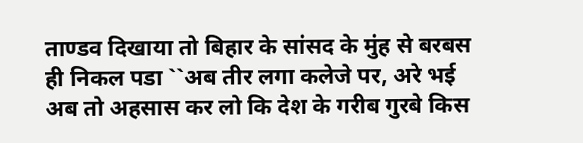ताण्डव दिखाया तो बिहार के सांसद के मुंह से बरबस ही निकल पडा ``अब तीर लगा कलेजे पर, अरे भई अब तो अहसास कर लो कि देश के गरीब गुरबे किस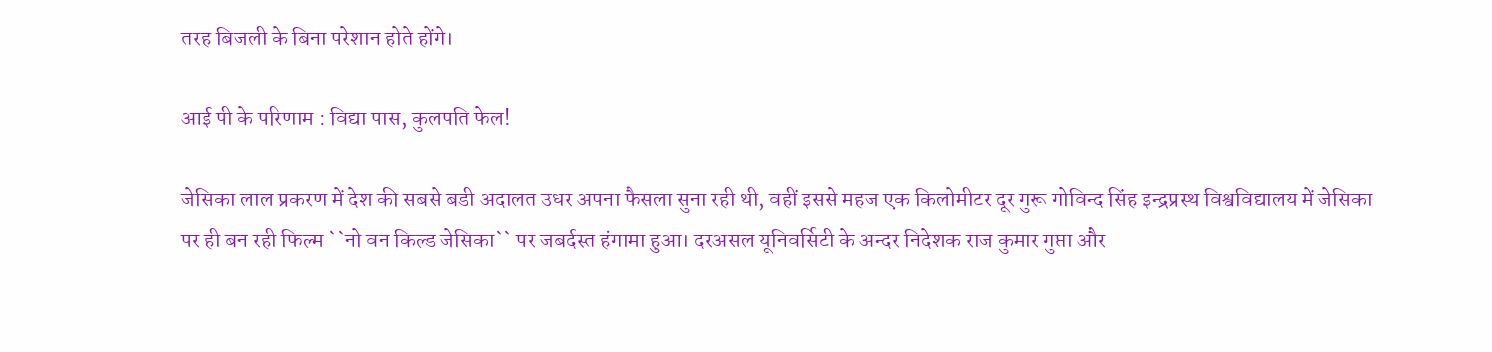तरह बिजली के बिना परेशान होते होंगे।

आई पी के परिणाम : विद्या पास, कुलपति फेल!

जेसिका लाल प्रकरण में देश की सबसे बडी अदालत उधर अपना फैसला सुना रही थी, वहीं इससे महज एक किलोमीटर दूर गुरू गोविन्द सिंह इन्द्रप्रस्थ विश्वविद्यालय में जेसिका पर ही बन रही फिल्म ``नो वन किल्ड जेसिका`` पर जबर्दस्त हंगामा हुआ। दरअसल यूनिवर्सिटी के अन्दर निदेशक राज कुमार गुप्ता और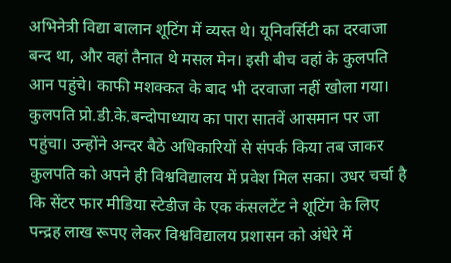अभिनेत्री विद्या बालान शूटिंग में व्यस्त थे। यूनिवर्सिटी का दरवाजा बन्द था, और वहां तैनात थे मसल मेन। इसी बीच वहां के कुलपति आन पहुंचे। काफी मशक्कत के बाद भी दरवाजा नहीं खोला गया। कुलपति प्रो.डी.के.बन्दोपाध्याय का पारा सातवें आसमान पर जा पहुंचा। उन्होंने अन्दर बैठे अधिकारियों से संपर्क किया तब जाकर कुलपति को अपने ही विश्वविद्यालय में प्रवेश मिल सका। उधर चर्चा है कि सेंटर फार मीडिया स्टेडीज के एक कंसलटेंट ने शूटिंग के लिए पन्द्रह लाख रूपए लेकर विश्वविद्यालय प्रशासन को अंधेरे में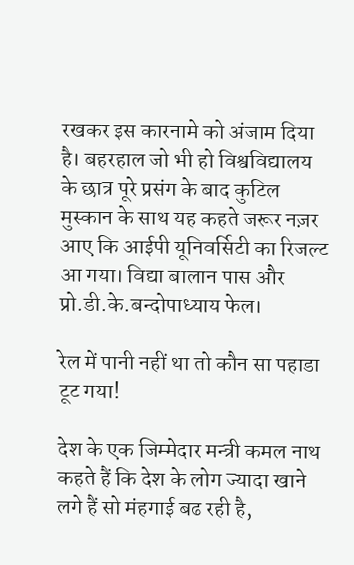रखकर इस कारनामे को अंजाम दिया है। बहरहाल जो भी हो विश्वविद्यालय के छात्र पूरे प्रसंग के बाद कुटिल मुस्कान के साथ यह कहते जरूर नज़र आए कि आईपी यूनिवर्सिटी का रिजल्ट आ गया। विद्या बालान पास और प्रो.डी.के.बन्दोपाध्याय फेल।

रेल में पानी नहीं था तो कौन सा पहाडा टूट गया!

देश के एक जिम्मेदार मन्त्री कमल नाथ कहते हैं कि देश के लोग ज्यादा खाने लगे हैं सो मंहगाई बढ रही है,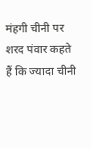मंहगी चीनी पर शरद पंवार कहते हैं कि ज्यादा चीनी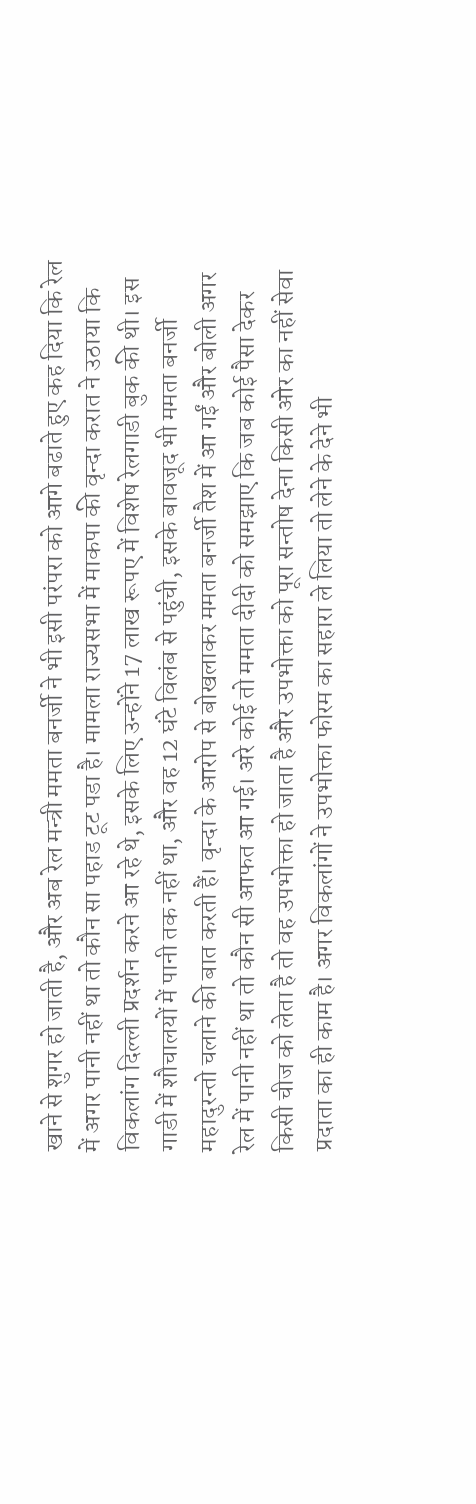खाने से शुगर हो जाती है, और अब रेल मन्त्री ममता बनर्जी ने भी इसी परंपरा को आगे बढाते हुए कह दिया कि रेल में अगर पानी नहीं था तो कौन सा पहाड टूट पडा है। मामला राज्यसभा में माकपा की वृन्दा करात ने उठाया कि विकलांग दिल्ली प्रदर्शन करने आ रहे थे, इसके लिए उन्होंने 17 लाख रूपए में विशेष रेलगाडी बुक की थी। इस गाडी में शौचालयों में पानी तक नहीं था, और वह 12 घंटे विलंब से पहुंची, इसके बावजूद भी ममता बनर्जी महादुरन्तो चलाने की बात करती हैं। वृन्दा के आरोप से बोखलाकर ममता बनर्जी तैश में आ गईं और बोली अगर रेल में पानी नहीं था तो कौन सी आफत आ गई। अरे कोई तो ममता दीदी को समझाए कि जब कोई पैसा देकर किसी चीज को लेता है तो वह उपभोक्ता हो जाता है और उपभोक्ता को पूरा सन्तोष देना किसी ओर का नहीं सेवा प्रदाता का ही काम है। अगर विकलांगों ने उपभोक्ता फोरम का सहारा ले लिया तो लेने के देने भी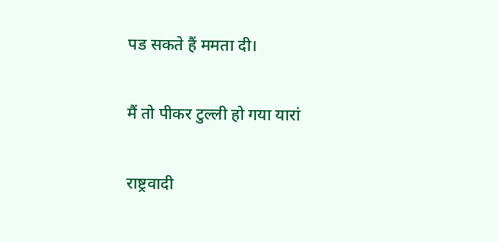पड सकते हैं ममता दी।

मैं तो पीकर टुल्ली हो गया यारां

राष्ट्रवादी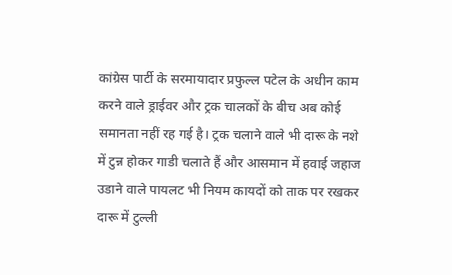कांग्रेस पार्टी के सरमायादार प्रफुल्ल पटेल के अधीन काम करने वाले ड्राईवर और ट्रक चालकों के बीच अब कोई समानता नहीं रह गई है। ट्रक चलाने वाले भी दारू के नशे में टुन्न होकर गाडी चलाते हैं और आसमान में हवाई जहाज उडाने वाले पायलट भी नियम कायदों को ताक पर रखकर दारू में टुल्ली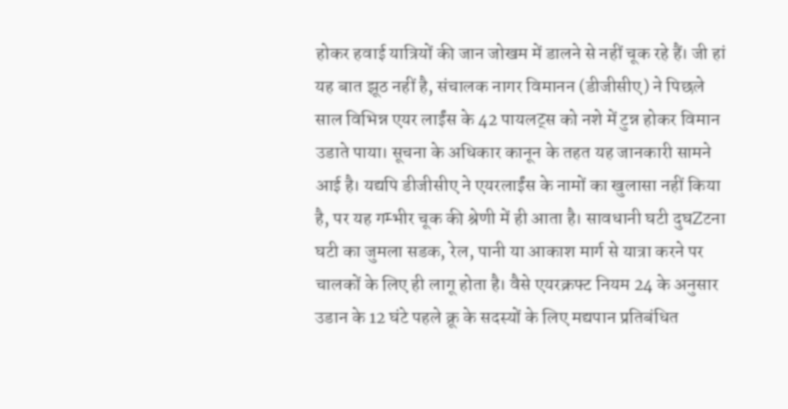होकर हवाई यात्रियों की जान जोखम में डालने से नहीं चूक रहे हैं। जी हां यह बात झूठ नहीं है, संचालक नागर विमानन (डीजीसीए) ने पिछले साल विभिन्न एयर लाईंस के 42 पायलट्स को नशे में टुन्न होकर विमान उडाते पाया। सूचना के अधिकार कानून के तहत यह जानकारी सामने आई है। यद्यपि डीजीसीए ने एयरलाईंस के नामों का खुलासा नहीं किया है, पर यह गम्भीर चूक की श्रेणी में ही आता है। सावधानी घटी दुघZटना घटी का जुमला सडक, रेल, पानी या आकाश मार्ग से यात्रा करने पर चालकों के लिए ही लागू होता है। वैसे एयरक्रफ्ट नियम 24 के अनुसार उडान के 12 घंटे पहले क्रू के सदस्यों के लिए मद्यपान प्रतिबंधित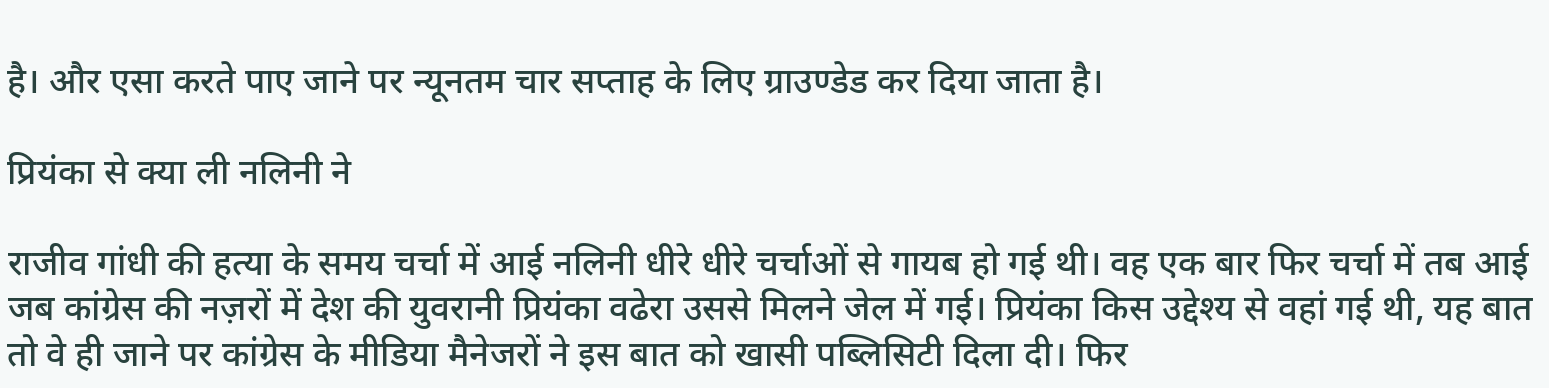है। और एसा करते पाए जाने पर न्यूनतम चार सप्ताह के लिए ग्राउण्डेड कर दिया जाता है।

प्रियंका से क्या ली नलिनी ने

राजीव गांधी की हत्या के समय चर्चा में आई नलिनी धीरे धीरे चर्चाओं से गायब हो गई थी। वह एक बार फिर चर्चा में तब आई जब कांग्रेस की नज़रों में देश की युवरानी प्रियंका वढेरा उससे मिलने जेल में गई। प्रियंका किस उद्देश्य से वहां गई थी, यह बात तो वे ही जाने पर कांग्रेस के मीडिया मैनेजरों ने इस बात को खासी पब्लिसिटी दिला दी। फिर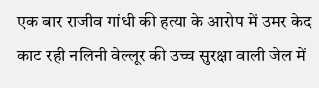एक बार राजीव गांधी की हत्या के आरोप में उमर केद काट रही नलिनी वेल्लूर की उच्च सुरक्षा वाली जेल में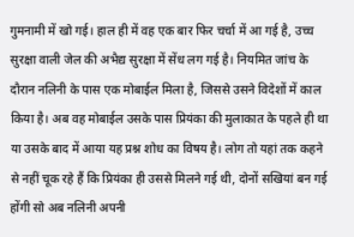गुमनामी में खो गई। हाल ही में वह एक बार फिर चर्चा में आ गई है, उच्च सुरक्षा वाली जेल की अभैद्य सुरक्षा में सेंध लग गई है। नियमित जांच के दौरान नलिनी के पास एक मोबाईल मिला है, जिससे उसने विदेशों में काल किया है। अब वह मोबाईल उसके पास प्रियंका की मुलाकात के पहले ही था या उसके बाद में आया यह प्रश्न शोध का विषय है। लोग तो यहां तक कहने से नहीं चूक रहे हैं कि प्रियंका ही उससे मिलने गई थी, दोनों सखियां बन गई होंगी सो अब नलिनी अपनी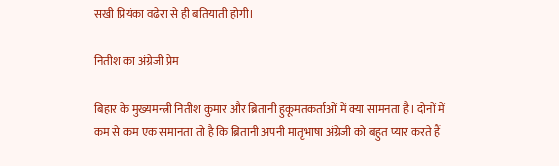सखी प्रियंका वढेरा से ही बतियाती होगी।

नितीश का अंग्रेजी प्रेम

बिहार के मुख्यमन्त्री नितीश कुमार और ब्रितानी हुकूमतकर्ताओं में क्या सामनता है। दोनों में कम से कम एक समानता तो है कि ब्रितानी अपनी मातृभाषा अंग्रेजी को बहुत प्यार करते हैं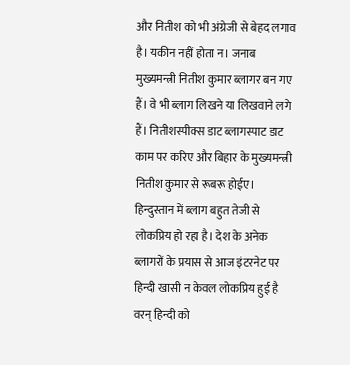और नितीश को भी अंग्रेजी से बेहद लगाव है। यकीन नहीं होता न। जनाब मुख्यमन्त्री नितीश कुमार ब्लागर बन गए हैं। वे भी ब्लाग लिखने या लिखवाने लगे हैं। नितीशस्पीक्स डाट ब्लागस्पाट डाट काम पर करिए और बिहार के मुख्यमन्त्री नितीश कुमार से रूबरू होईए। हिन्दुस्तान में ब्लाग बहुत तेजी से लोकप्रिय हो रहा है। देश के अनेक ब्लागरों के प्रयास से आज इंटरनेट पर हिन्दी खासी न केवल लोकप्रिय हुई है वरन् हिन्दी को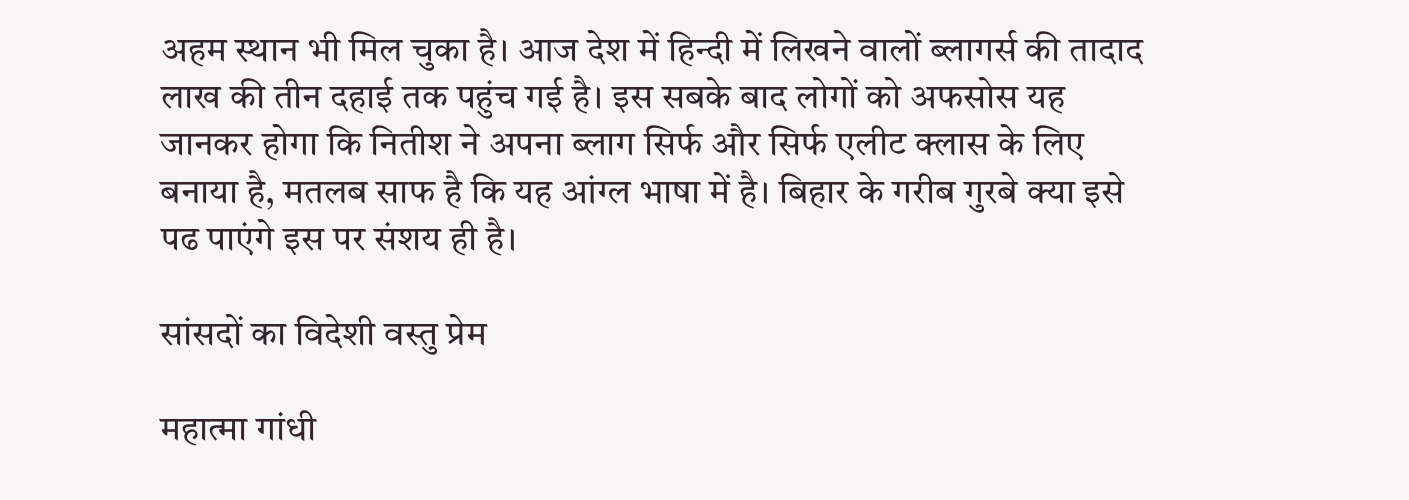अहम स्थान भी मिल चुका है। आज देश में हिन्दी में लिखने वालों ब्लागर्स की तादाद लाख की तीन दहाई तक पहुंच गई है। इस सबके बाद लोगों को अफसोस यह जानकर होगा कि नितीश ने अपना ब्लाग सिर्फ और सिर्फ एलीट क्लास के लिए बनाया है, मतलब साफ है कि यह आंग्ल भाषा में है। बिहार के गरीब गुरबे क्या इसे पढ पाएंगे इस पर संशय ही है।

सांसदों का विदेशी वस्तु प्रेम

महात्मा गांधी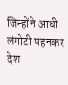जिन्होंने आधी लंगोटी पहनकर देश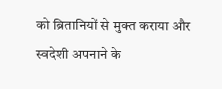को ब्रितानियों से मुक्त कराया और स्वदेशी अपनाने के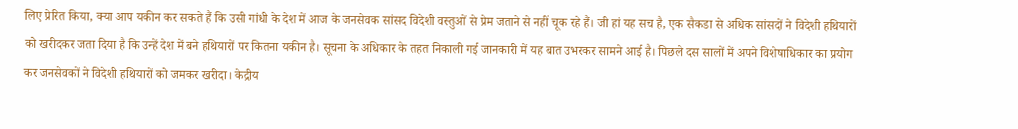लिए प्रेरित किया, क्या आप यकीन कर सकते हैं कि उसी गांधी के देश में आज के जनसेवक सांसद विदेशी वस्तुओं से प्रेम जताने से नहीं चूक रहे हैं। जी हां यह सच है, एक सैकडा से अधिक सांसदों ने विदेशी हथियारों को खरीदकर जता दिया है कि उन्हें देश में बने हथियारों पर कितना यकीन है। सूचना के अधिकार के तहत निकाली गई जानकारी में यह बात उभरकर सामने आई है। पिछले दस सालों में अपने विशेषाधिकार का प्रयोग कर जनसेवकों ने विदेशी हथियारों को जमकर खरीदा। केद्रीय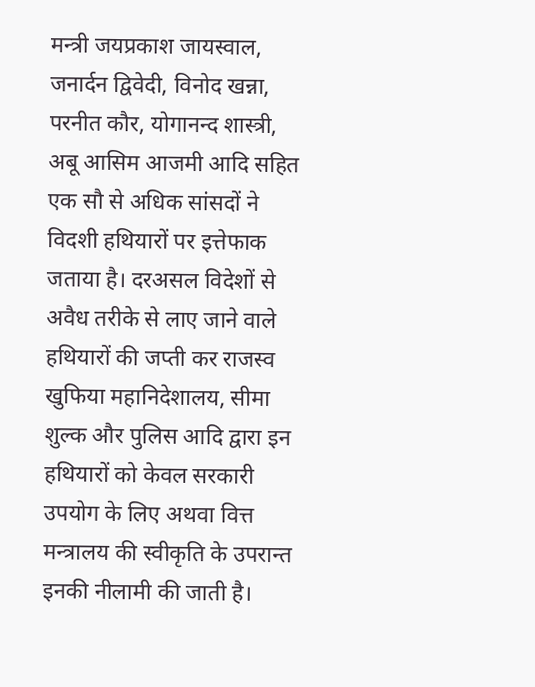मन्त्री जयप्रकाश जायस्वाल, जनार्दन द्विवेदी, विनोद खन्ना, परनीत कौर, योगानन्द शास्त्री, अबू आसिम आजमी आदि सहित एक सौ से अधिक सांसदों ने विदशी हथियारों पर इत्तेफाक जताया है। दरअसल विदेशों से अवैध तरीके से लाए जाने वाले हथियारों की जप्ती कर राजस्व खुफिया महानिदेशालय, सीमा शुल्क और पुलिस आदि द्वारा इन हथियारों को केवल सरकारी उपयोग के लिए अथवा वित्त मन्त्रालय की स्वीकृति के उपरान्त इनकी नीलामी की जाती है।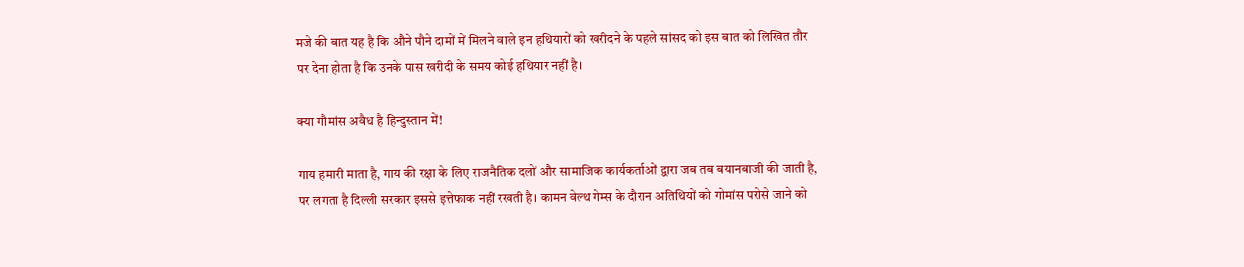मजे की बात यह है कि औने पौने दामों में मिलने वाले इन हथियारों को खरीदने के पहले सांसद को इस बात को लिखित तौर पर देना होता है कि उनके पास खरीदी के समय कोई हथियार नहीं है।

क्या गौमांस अवैध है हिन्दुस्तान में!

गाय हमारी माता है, गाय की रक्षा के लिए राजनैतिक दलों और सामाजिक कार्यकर्ताओं द्वारा जब तब बयानबाजी की जाती है, पर लगता है दिल्ली सरकार इससे इत्तेफाक नहीं रखती है। कामन वेल्थ गेम्स के दौरान अतिथियों को गोमांस परोसे जाने को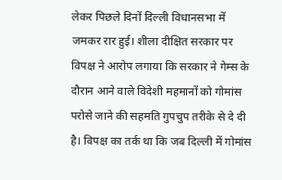लेकर पिछले दिनों दिल्ली विधानसभा में जमकर रार हुई। शीला दीक्षित सरकार पर विपक्ष ने आरोप लगाया कि सरकार ने गेम्स के दौरान आने वाले विदेशी महमानों को गोमांस परोसे जाने की सहमति गुपचुप तरीके से दे दी है। विपक्ष का तर्क था कि जब दिल्ली में गोमांस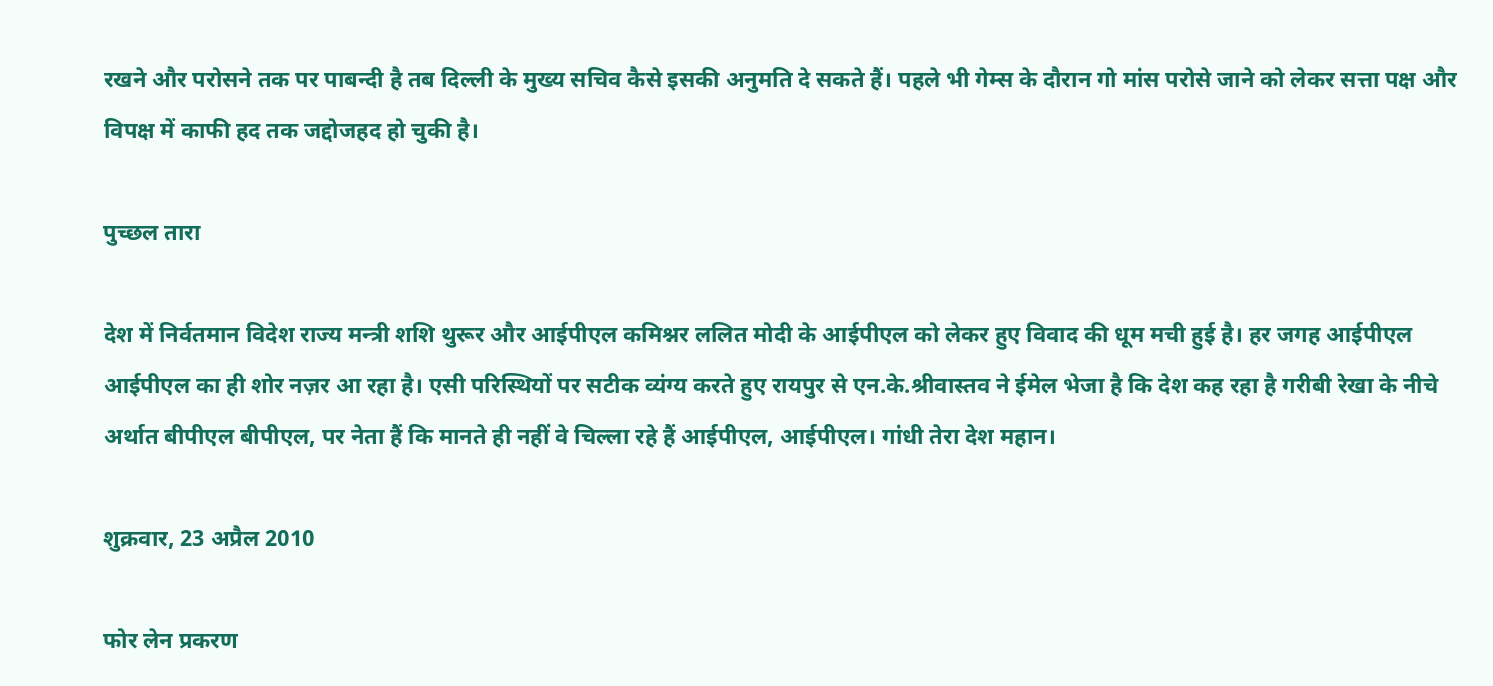रखने और परोसने तक पर पाबन्दी है तब दिल्ली के मुख्य सचिव कैसे इसकी अनुमति दे सकते हैं। पहले भी गेम्स के दौरान गो मांस परोसे जाने को लेकर सत्ता पक्ष और विपक्ष में काफी हद तक जद्दोजहद हो चुकी है।

पुच्छल तारा

देश में निर्वतमान विदेश राज्य मन्त्री शशि थुरूर और आईपीएल कमिश्नर ललित मोदी के आईपीएल को लेकर हुए विवाद की धूम मची हुई है। हर जगह आईपीएल आईपीएल का ही शोर नज़र आ रहा है। एसी परिस्थियों पर सटीक व्यंग्य करते हुए रायपुर से एन.के.श्रीवास्तव ने ईमेल भेजा है कि देश कह रहा है गरीबी रेखा के नीचे अर्थात बीपीएल बीपीएल, पर नेता हैं कि मानते ही नहीं वे चिल्ला रहे हैं आईपीएल, आईपीएल। गांधी तेरा देश महान।

शुक्रवार, 23 अप्रैल 2010

फोर लेन प्रकरण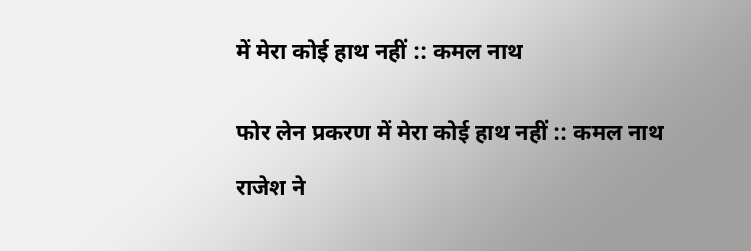में मेरा कोई हाथ नहीं :: कमल नाथ


फोर लेन प्रकरण में मेरा कोई हाथ नहीं :: कमल नाथ

राजेश ने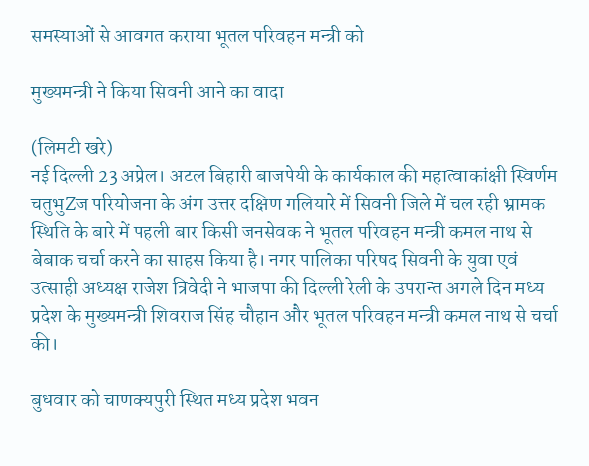समस्याओं से आवगत कराया भूतल परिवहन मन्त्री को

मुख्यमन्त्री ने किया सिवनी आने का वादा

(लिमटी खरे)
नई दिल्ली 23 अप्रेल। अटल बिहारी बाजपेयी के कार्यकाल की महात्वाकांक्षी स्विर्णम चतुभुZज परियोजना के अंग उत्तर दक्षिण गलियारे में सिवनी जिले में चल रही भ्रामक स्थिति के बारे में पहली बार किसी जनसेवक ने भूतल परिवहन मन्त्री कमल नाथ से बेबाक चर्चा करने का साहस किया है। नगर पालिका परिषद सिवनी के युवा एवं उत्साही अध्यक्ष राजेश त्रिवेदी ने भाजपा की दिल्ली रेली के उपरान्त अगले दिन मध्य प्रदेश के मुख्यमन्त्री शिवराज सिंह चौहान और भूतल परिवहन मन्त्री कमल नाथ से चर्चा की।

बुधवार को चाणक्यपुरी स्थित मध्य प्रदेश भवन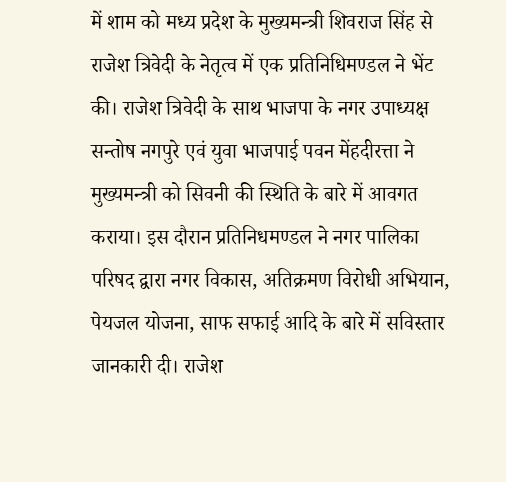में शाम को मध्य प्रदेश के मुख्यमन्त्री शिवराज सिंह से राजेश त्रिवेदी के नेतृत्व में एक प्रतिनिधिमण्डल ने भेंट की। राजेश त्रिवेदी के साथ भाजपा के नगर उपाध्यक्ष सन्तोष नगपुरे एवं युवा भाजपाई पवन मेंहदीरत्ता ने मुख्यमन्त्री को सिवनी की स्थिति के बारे में आवगत कराया। इस दौरान प्रतिनिधमण्डल ने नगर पालिका परिषद द्वारा नगर विकास, अतिक्रमण विरोधी अभियान, पेयजल योजना, साफ सफाई आदि के बारे में सविस्तार जानकारी दी। राजेश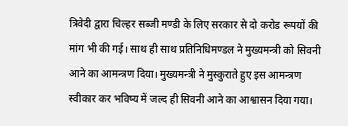त्रिवेदी द्वारा चिल्हर सब्जी मण्डी के लिए सरकार से दो करोड रूपयों की मांग भी की गई। साथ ही साथ प्रतिनिधिमण्डल ने मुख्यमन्त्री को सिवनी आने का आमन्त्रण दिया। मुख्यमन्त्री ने मुस्कुराते हुए इस आमन्त्रण स्वीकार कर भविष्य में जल्द ही सिवनी आने का आश्वासन दिया गया।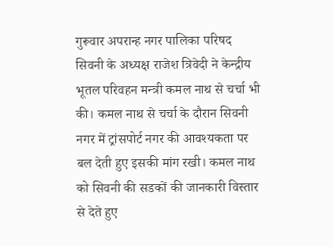गुरूवार अपरान्ह नगर पालिका परिषद सिवनी के अध्यक्ष राजेश त्रिवेदी ने केन्द्रीय भूतल परिवहन मन्त्री कमल नाथ से चर्चा भी की। कमल नाथ से चर्चा के दौरान सिवनी नगर में ट्रांसपोर्ट नगर की आवश्यकता पर बल देती हुए इसकी मांग रखी। कमल नाथ को सिवनी की सडकों की जानकारी विस्तार से देते हुए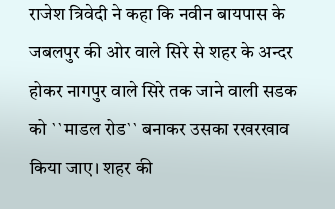राजेश त्रिवेदी ने कहा कि नवीन बायपास के जबलपुर की ओर वाले सिरे से शहर के अन्दर होकर नागपुर वाले सिरे तक जाने वाली सडक को ``माडल रोड`` बनाकर उसका रखरखाव किया जाए। शहर की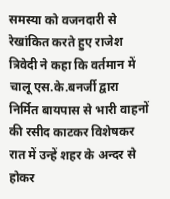समस्या को वजनदारी से रेखांकित करते हुए राजेश त्रिवेदी ने कहा कि वर्तमान में चालू एस.के.बनर्जी द्वारा निर्मित बायपास से भारी वाहनों की रसीद काटकर विशेषकर रात में उन्हें शहर के अन्दर से होकर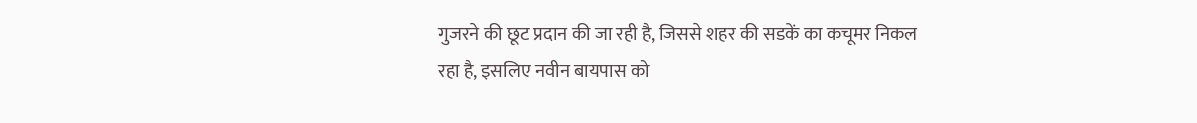गुजरने की छूट प्रदान की जा रही है, जिससे शहर की सडकें का कचूमर निकल रहा है, इसलिए नवीन बायपास को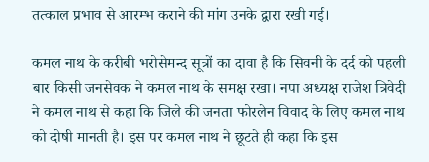तत्काल प्रभाव से आरम्भ कराने की मांग उनके द्वारा रखी गई।

कमल नाथ के करीबी भरोसेमन्द सूत्रों का दावा है कि सिवनी के दर्द को पहली बार किसी जनसेवक ने कमल नाथ के समक्ष रखा। नपा अध्यक्ष राजेश त्रिवेदी ने कमल नाथ से कहा कि जिले की जनता फोरलेन विवाद के लिए कमल नाथ को दोषी मानती है। इस पर कमल नाथ ने छूटते ही कहा कि इस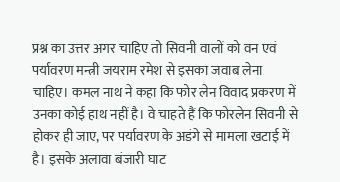प्रश्न का उत्तर अगर चाहिए तो सिवनी वालों को वन एवं पर्यावरण मन्त्री जयराम रमेश से इसका जवाब लेना चाहिए। कमल नाथ ने कहा कि फोर लेन विवाद प्रकरण में उनका कोई हाथ नहीं है। वे चाहते हैं कि फोरलेन सिवनी से होकर ही जाए, पर पर्यावरण के अडंगे से मामला खटाई में है। इसके अलावा बंजारी घाट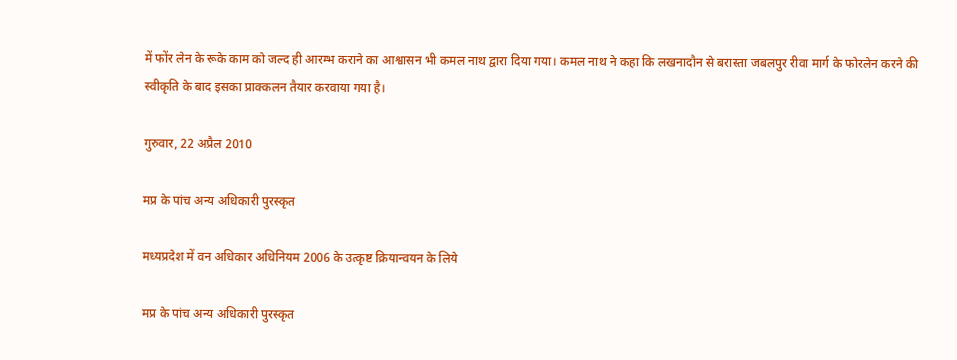में फोंर लेन के रूके काम को जल्द ही आरम्भ कराने का आश्वासन भी कमल नाथ द्वारा दिया गया। कमल नाथ ने कहा कि लखनादौन से बरास्ता जबलपुर रीवा मार्ग के फोरलेन करने की स्वीकृति के बाद इसका प्राक्कलन तैयार करवाया गया है।

गुरुवार, 22 अप्रैल 2010

मप्र के पांच अन्य अधिकारी पुरस्कृत

मध्यप्रदेश में वन अधिकार अधिनियम 2006 के उत्कृष्ट क्रियान्वयन के लिये

मप्र के पांच अन्य अधिकारी पुरस्कृत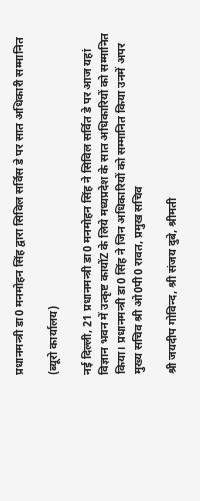प्रधानमन्त्री डा0 मनमोहन सिंह द्वारा सिविल सर्विस डे पर सात अधिकारी सम्मानित

(ब्यूरो कार्यालय)

नई दिल्ली, 21 प्रधानमन्त्री डा0 मनमोहन सिंह ने सिविल सर्वित डे पर आज यहां विज्ञान भवन में उत्कृष्ट कायोंZ के लिये मध्यप्रदेश के सात अधिकारियों को सम्मानित किया। प्रधानमन्त्री डा0 सिंह ने जिन अधिकारियों को सम्मानित किया उनमें अपर मुख्य सचिव श्री ओ0पी0 रावत, प्रमुख सचिव

श्री जयदीप गोविन्द, श्री संजय दुबे, श्रीमती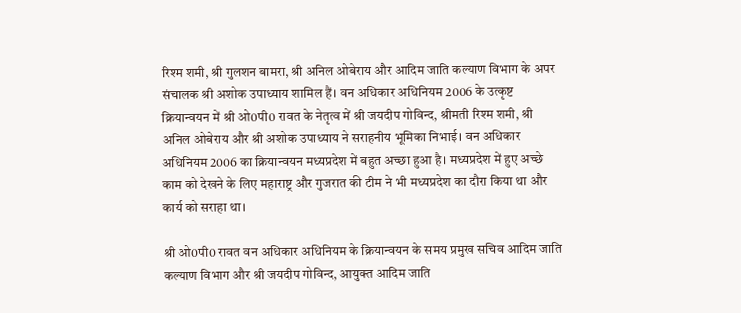रिश्म शमी, श्री गुलशन बामरा, श्री अनिल ओबेराय और आदिम जाति कल्याण विभाग के अपर संचालक श्री अशोक उपाध्याय शामिल हैं। वन अधिकार अधिनियम 2006 के उत्कृष्ट क्रियान्वयन में श्री ओ0पी0 रावत के नेतृत्व में श्री जयदीप गोविन्द, श्रीमती रिश्म शमी, श्री अनिल ओबेराय और श्री अशोक उपाध्याय ने सराहनीय भूमिका निभाई। वन अधिकार अधिनियम 2006 का क्रियान्वयन मध्यप्रदेश में बहुत अच्छा हुआ है। मध्यप्रदेश में हुए अच्छे काम को देखने के लिए महाराष्ट्र और गुजरात की टीम ने भी मध्यप्रदेश का दौरा किया था और कार्य को सराहा था।

श्री ओ0पी0 रावत वन अधिकार अधिनियम के क्रियान्वयन के समय प्रमुख सचिव आदिम जाति कल्याण विभाग और श्री जयदीप गोविन्द, आयुक्त आदिम जाति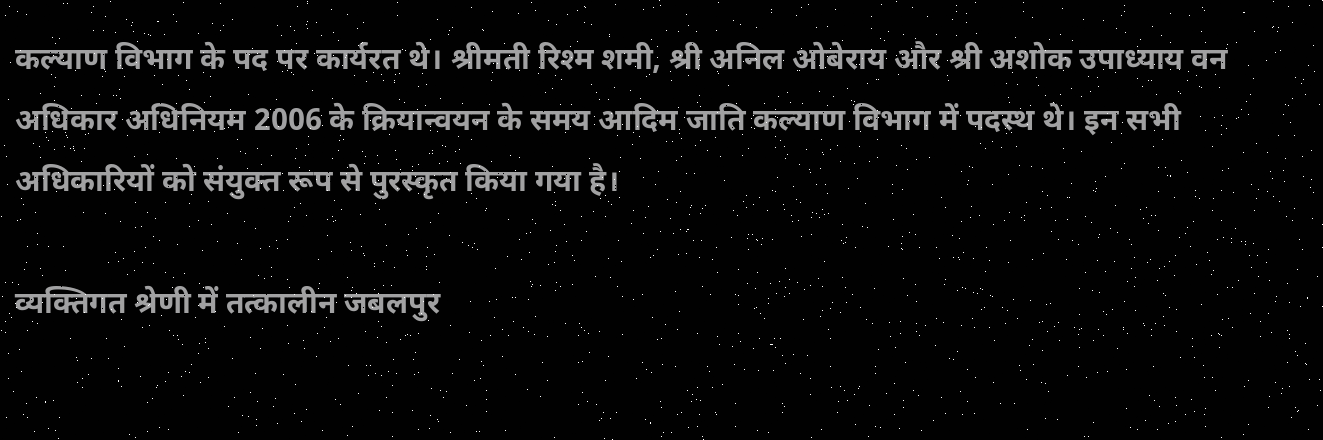कल्याण विभाग के पद पर कार्यरत थे। श्रीमती रिश्म शमी, श्री अनिल ओबेराय और श्री अशोक उपाध्याय वन अधिकार अधिनियम 2006 के क्रियान्वयन के समय आदिम जाति कल्याण विभाग में पदस्थ थे। इन सभी अधिकारियों को संयुक्त रूप से पुरस्कृत किया गया है।

व्यक्तिगत श्रेणी में तत्कालीन जबलपुर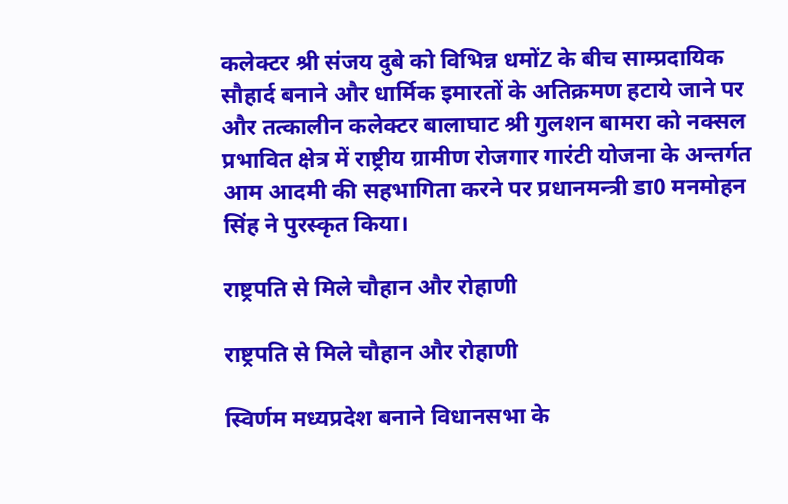कलेक्टर श्री संजय दुबे को विभिन्न धमोंZ के बीच साम्प्रदायिक सौहार्द बनाने और धार्मिक इमारतों के अतिक्रमण हटाये जाने पर और तत्कालीन कलेक्टर बालाघाट श्री गुलशन बामरा को नक्सल प्रभावित क्षेत्र में राष्ट्रीय ग्रामीण रोजगार गारंटी योजना के अन्तर्गत आम आदमी की सहभागिता करने पर प्रधानमन्त्री डा0 मनमोहन सिंह ने पुरस्कृत किया।

राष्ट्रपति से मिले चौहान और रोहाणी

राष्ट्रपति से मिले चौहान और रोहाणी

स्विर्णम मध्यप्रदेश बनाने विधानसभा के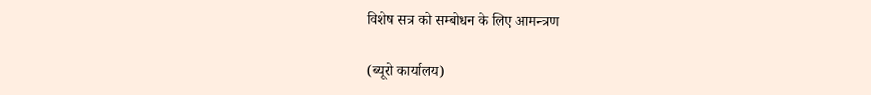विशेष सत्र को सम्बोधन के लिए आमन्त्रण

(ब्यूरो कार्यालय)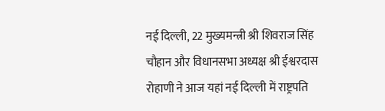नई दिल्ली, 22 मुख्यमन्त्री श्री शिवराज सिंह चौहान और विधानसभा अध्यक्ष श्री ईश्वरदास रोहाणी ने आज यहां नई दिल्ली में राष्ट्रपति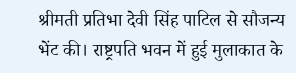श्रीमती प्रतिभा देवी सिंह पाटिल से सौजन्य भेंट की। राष्ट्रपति भवन में हुई मुलाकात के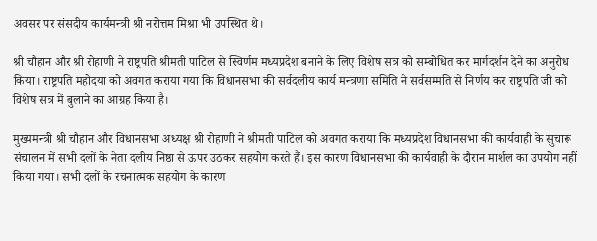अवसर पर संसदीय कार्यमन्त्री श्री नरोत्तम मिश्रा भी उपस्थित थे।

श्री चौहान और श्री रोहाणी ने राष्ट्रपति श्रीमती पाटिल से स्विर्णम मध्यप्रदेश बनाने के लिए विशेष सत्र को सम्बोधित कर मार्गदर्शन देने का अनुरोध किया। राष्ट्रपति महोदया को अवगत कराया गया कि विधानसभा की सर्वदलीय कार्य मन्त्रणा समिति ने सर्वसम्मति से निर्णय कर राष्ट्रपति जी को विशेष सत्र में बुलाने का आग्रह किया है।

मुख्यमन्त्री श्री चौहान और विधानसभा अध्यक्ष श्री रोहाणी ने श्रीमती पाटिल को अवगत कराया कि मध्यप्रदेश विधानसभा की कार्यवाही के सुचारू संचालन में सभी दलों के नेता दलीय निष्ठा से ऊपर उठकर सहयोग करते हैं। इस कारण विधानसभा की कार्यवाही के दौरान मार्शल का उपयोग नहीं किया गया। सभी दलों के रचनात्मक सहयोग के कारण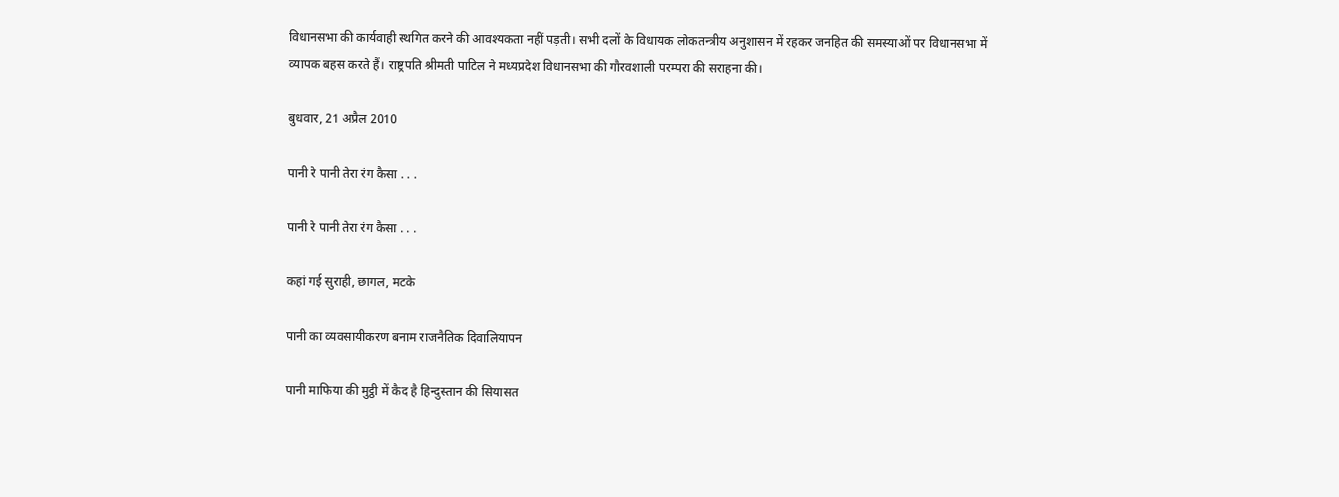विधानसभा की कार्यवाही स्थगित करने की आवश्यकता नहीं पड़ती। सभी दलों के विधायक लोकतन्त्रीय अनुशासन में रहकर जनहित की समस्याओं पर विधानसभा में व्यापक बहस करते हैं। राष्ट्रपति श्रीमती पाटिल ने मध्यप्रदेश विधानसभा की गौरवशाली परम्परा की सराहना की।

बुधवार, 21 अप्रैल 2010

पानी रे पानी तेरा रंग कैसा . . .

पानी रे पानी तेरा रंग कैसा . . .

कहां गई सुराही, छागल, मटके

पानी का व्यवसायीकरण बनाम राजनैतिक दिवालियापन

पानी माफिया की मुट्ठी में कैद है हिन्दुस्तान की सियासत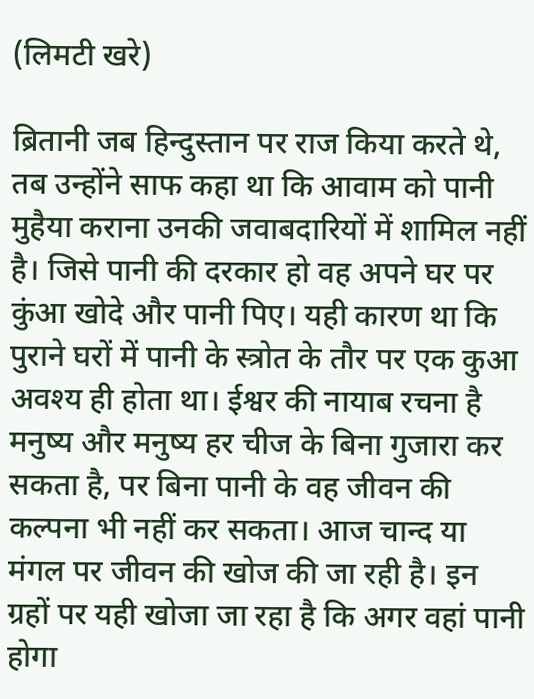(लिमटी खरे)

ब्रितानी जब हिन्दुस्तान पर राज किया करते थे, तब उन्होंने साफ कहा था कि आवाम को पानी मुहैया कराना उनकी जवाबदारियों में शामिल नहीं है। जिसे पानी की दरकार हो वह अपने घर पर कुंआ खोदे और पानी पिए। यही कारण था कि पुराने घरों में पानी के स्त्रोत के तौर पर एक कुआ अवश्य ही होता था। ईश्वर की नायाब रचना है मनुष्य और मनुष्य हर चीज के बिना गुजारा कर सकता है, पर बिना पानी के वह जीवन की कल्पना भी नहीं कर सकता। आज चान्द या मंगल पर जीवन की खोज की जा रही है। इन ग्रहों पर यही खोजा जा रहा है कि अगर वहां पानी होगा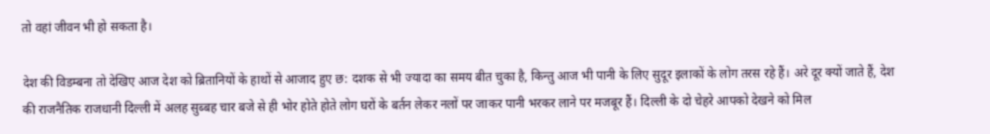तो वहां जीवन भी हो सकता है।

देश की विडम्बना तो देखिए आज देश को ब्रितानियों के हाथों से आजाद हुए छ: दशक से भी ज्यादा का समय बीत चुका है, किन्तु आज भी पानी के लिए सुदूर इलाकों के लोग तरस रहे हैं। अरे दूर क्यों जाते हैं, देश की राजनैतिक राजधानी दिल्ली में अलह सुब्बह चार बजे से ही भोर होते होते लोग घरों के बर्तन लेकर नलों पर जाकर पानी भरकर लाने पर मजबूर हैं। दिल्ली के दो चेहरे आपको देखने को मिल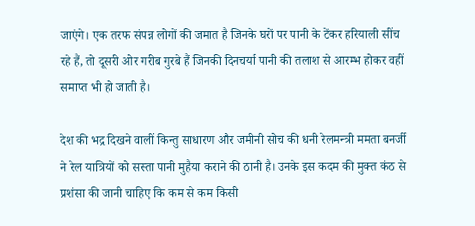जाएंगे। एक तरफ संपन्न लोगों की जमात है जिनके घरों पर पानी के टेंकर हरियाली सींच रहे हैं, तो दूसरी ओर गरीब गुरबे हैं जिनकी दिनचर्या पानी की तलाश से आरम्भ होकर वहीं समाप्त भी हो जाती है।

देश की भद्र दिखने वालीं किन्तु साधारण और जमीनी सोच की धनी रेलमन्त्री ममता बनर्जी ने रेल यात्रियों को सस्ता पानी मुहैया कराने की ठानी है। उनके इस कदम की मुक्त कंठ से प्रशंसा की जानी चाहिए कि कम से कम किसी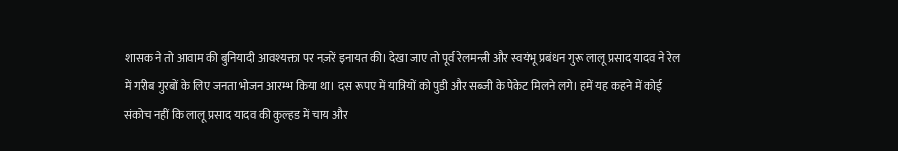शासक ने तो आवाम की बुनियादी आवश्यक्ता पर नज़रें इनायत की। देखा जाए तो पूर्व रेलमन्त्री और स्वयंभू प्रबंधन गुरू लालू प्रसाद यादव ने रेल में गरीब गुरबों के लिए जनता भोजन आरम्भ किया था। दस रूपए में यात्रियों को पुडी और सब्जी के पेकेट मिलने लगे। हमें यह कहने में कोई संकोच नहीं कि लालू प्रसाद यादव की कुल्हड में चाय और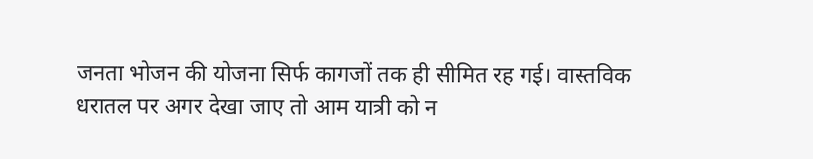जनता भोजन की योजना सिर्फ कागजों तक ही सीमित रह गई। वास्तविक धरातल पर अगर देखा जाए तो आम यात्री को न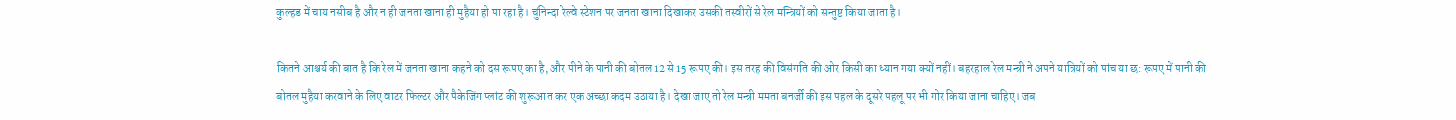कुल्हड में चाय नसीब है और न ही जनता खाना ही मुहैया हो पा रहा है। चुंनिन्दा रेल्वे स्टेशन पर जनता खाना दिखाकर उसकी तस्वीरों से रेल मन्त्रियों को सन्तुष्ट किया जाता है।

कितने आश्चर्य की बात है कि रेल में जनता खाना कहने को दस रूपए का है, और पीने के पानी की बोतल 12 से 15 रूपए की। इस तरह की विसंगति की ओर किसी का ध्यान गया क्यों नहीं। बहरहाल रेल मन्त्री ने अपने यात्रियों को पांच या छ: रूपए में पानी की बोतल मुहैया करवाने के लिए वाटर फिल्टर और पैकेजिंग प्लांट की शुरूआत कर एक अच्छा कदम उठाया है। देखा जाए तो रेल मन्त्री ममता बनर्जी की इस पहल के दूसरे पहलू पर भी गोर किया जाना चाहिए। जब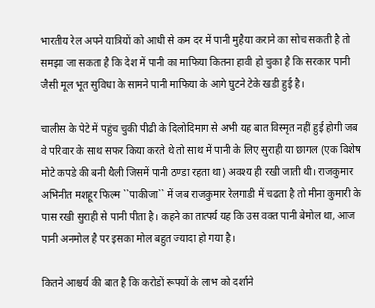भारतीय रेल अपने यात्रियों को आधी से कम दर में पानी मुहैया कराने का सोच सकती है तो समझा जा सकता है कि देश में पानी का माफिया कितना हावी हो चुका है कि सरकार पानी जैसी मूल भूत सुविधा के सामने पानी माफिया के आगे घुटने टेके खडी हुई है।

चालीस के पेटे में पहुंच चुकी पीढी के दिलोदिमाग से अभी यह बात विस्मृत नहीं हुई होगी जब वे परिवार के साथ सफर किया करते थे तो साथ में पानी के लिए सुराही या छागल (एक विशेष मोटे कपडे की बनी थैली जिसमें पानी ठण्डा रहता था) अवश्य ही रखी जाती थी। राजकुमार अभिनीत मशहूर फिल्म ``पाकीजा`` में जब राजकुमार रेलगाडी में चढता है तो मीना कुमारी के पास रखी सुराही से पानी पीता है। कहने का तात्पर्य यह कि उस वक्त पानी बेमोल था, आज पानी अनमोल है पर इसका मोल बहुत ज्यादा हो गया है।

कितने आश्चर्य की बात है कि करोडों रूपयों के लाभ को दर्शाने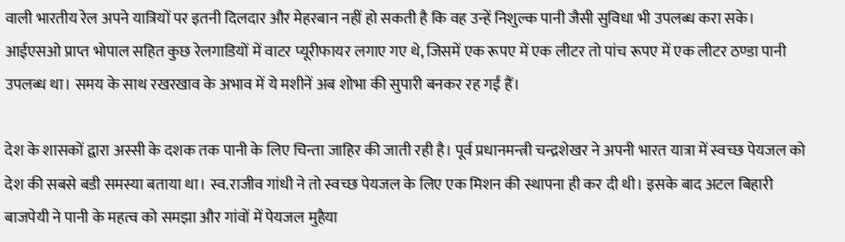वाली भारतीय रेल अपने यात्रियों पर इतनी दिलदार और मेहरबान नहीं हो सकती है कि वह उन्हें निशुल्क पानी जैसी सुविधा भी उपलब्ध करा सके। आईएसओ प्राप्त भोपाल सहित कुछ रेलगाडियों में वाटर प्यूरीफायर लगाए गए थे, जिसमें एक रूपए में एक लीटर तो पांच रूपए में एक लीटर ठण्डा पानी उपलब्ध था। समय के साथ रखरखाव के अभाव में ये मशीनें अब शोभा की सुपारी बनकर रह गईं हैं।

देश के शासकों द्वारा अस्सी के दशक तक पानी के लिए चिन्ता जाहिर की जाती रही है। पूर्व प्रधानमन्त्री चन्द्रशेखर ने अपनी भारत यात्रा में स्वच्छ पेयजल को देश की सबसे बडी समस्या बताया था। स्व.राजीव गांधी ने तो स्वच्छ पेयजल के लिए एक मिशन की स्थापना ही कर दी थी। इसके बाद अटल बिहारी बाजपेयी ने पानी के महत्व को समझा और गांवों में पेयजल मुहैया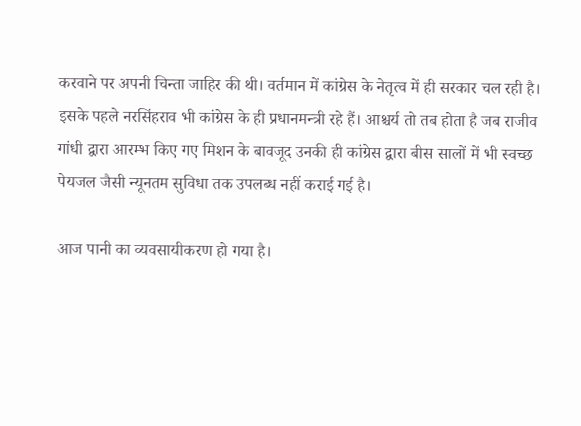करवाने पर अपनी चिन्ता जाहिर की थी। वर्तमान में कांग्रेस के नेतृत्व में ही सरकार चल रही है। इसके पहले नरसिंहराव भी कांग्रेस के ही प्रधानमन्त्री रहे हैं। आश्चर्य तो तब होता है जब राजीव गांधी द्वारा आरम्भ किए गए मिशन के बावजूद उनकी ही कांग्रेस द्वारा बीस सालों में भी स्वच्छ पेयजल जैसी न्यूनतम सुविधा तक उपलब्ध नहीं कराई गई है।

आज पानी का व्यवसायीकरण हो गया है।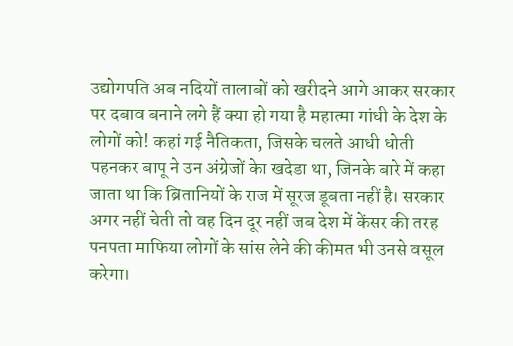उद्योगपति अब नदियों तालाबों को खरीदने आगे आकर सरकार पर दबाव बनाने लगे हैं क्या हो गया है महात्मा गांधी के देश के लोगों को! कहां गई नैतिकता, जिसके चलते आधी धोती पहनकर बापू ने उन अंग्रेजों केा खदेडा था, जिनके बारे में कहा जाता था कि ब्रितानियों के राज में सूरज डूबता नहीं है। सरकार अगर नहीं चेती तो वह दिन दूर नहीं जब देश में केंसर की तरह पनपता माफिया लोगों के सांस लेने की कीमत भी उनसे वसूल करेगा।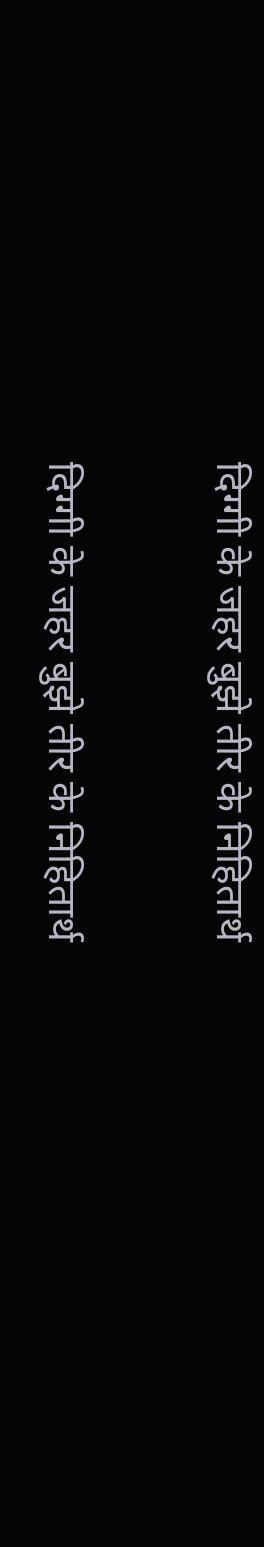दिग्गी के जहर बुझे तीर के निहितार्थ

दिग्गी के जहर बुझे तीर के निहितार्थ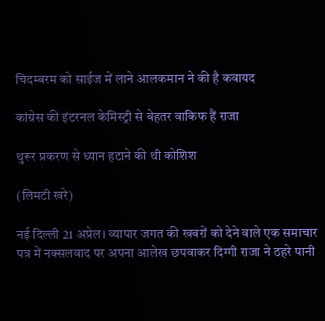चिदम्बरम को साईज में लाने आलकमान ने की है कवायद

कांग्रेस की इंटरनल केमिस्ट्री से बेहतर वाकिफ हैं राजा

थुरूर प्रकरण से ध्यान हटाने की थी कोशिश

(लिमटी खरे)

नई दिल्ली 21 अप्रेल। व्यापार जगत की खबरों को देने वाले एक समाचार पत्र में नक्सलवाद पर अपना आलेख छपवाकर दिग्गी राजा ने ठहरे पानी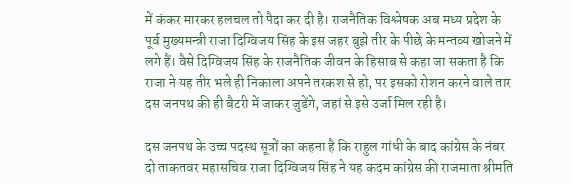में कंकर मारकर हलचल तो पैदा कर दी है। राजनैतिक विश्लेषक अब मध्य प्रदेश के पूर्व मुख्यमन्त्री राजा दिग्विजय सिंह के इस जहर बुझे तीर के पीछे के मन्तव्य खोजने में लगे हैं। वैसे दिग्विजय सिंह के राजनैतिक जीवन के हिसाब से कहा जा सकता है कि राजा ने यह तीर भले ही निकाला अपने तरकश से हो, पर इसको रोशन करने वाले तार दस जनपथ की ही बैटरी में जाकर जुडेंगे, जहां से इसे उर्जा मिल रही है।

दस जनपथ के उच्च पदस्थ सूत्रों का कहना है कि राहुल गांधी के बाद कांग्रेस के नंबर दो ताकतवर महासचिव राजा दिग्विजय सिंह ने यह कदम कांग्रेस की राजमाता श्रीमति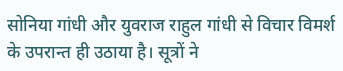सोनिया गांधी और युवराज राहुल गांधी से विचार विमर्श के उपरान्त ही उठाया है। सूत्रों ने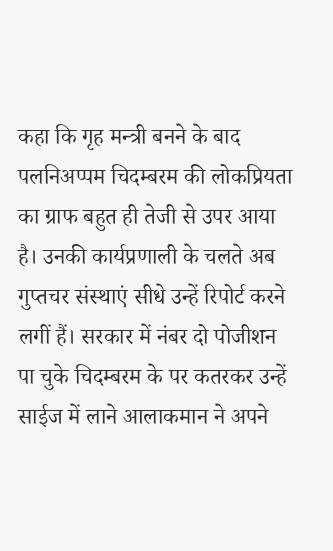कहा कि गृह मन्त्री बनने के बाद पलनिअप्पम चिदम्बरम की लोकप्रियता का ग्राफ बहुत ही तेजी से उपर आया है। उनकी कार्यप्रणाली के चलते अब गुप्तचर संस्थाएं सीधे उन्हें रिपोर्ट करने लगीं हैं। सरकार में नंबर दो पोजीशन पा चुके चिदम्बरम के पर कतरकर उन्हें साईज में लाने आलाकमान ने अपने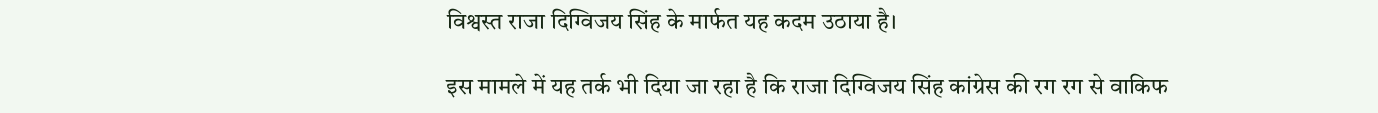विश्वस्त राजा दिग्विजय सिंह के मार्फत यह कदम उठाया है।

इस मामले में यह तर्क भी दिया जा रहा है कि राजा दिग्विजय सिंह कांग्रेस की रग रग से वाकिफ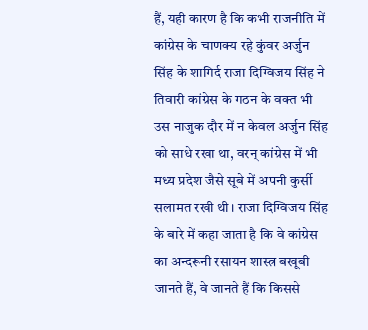हैं, यही कारण है कि कभी राजनीति में कांग्रेस के चाणक्य रहे कुंवर अर्जुन सिंह के शागिर्द राजा दिग्विजय सिंह ने तिवारी कांग्रेस के गठन के वक्त भी उस नाजुक दौर में न केवल अर्जुन सिंह को साधे रखा था, वरन् कांग्रेस में भी मध्य प्रदेश जैसे सूबे में अपनी कुर्सी सलामत रखी थी। राजा दिग्विजय सिंह के बारे में कहा जाता है कि वे कांग्रेस का अन्दरूनी रसायन शास्त्र बखूबी जानते हैं, वे जानते हैं कि किससे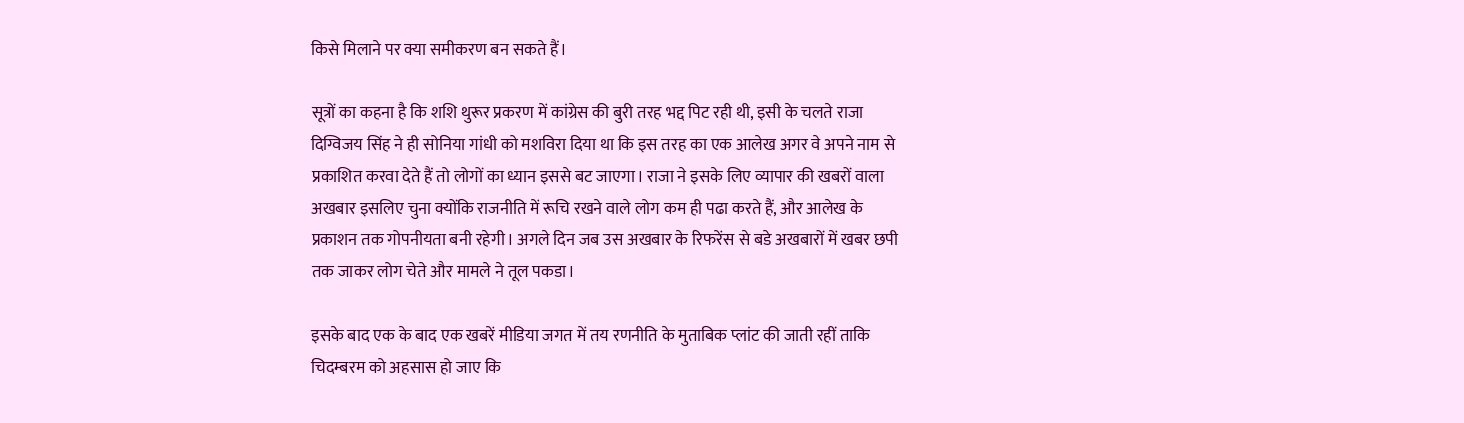किसे मिलाने पर क्या समीकरण बन सकते हैं।

सूत्रों का कहना है कि शशि थुरूर प्रकरण में कांग्रेस की बुरी तरह भद्द पिट रही थी, इसी के चलते राजा दिग्विजय सिंह ने ही सोनिया गांधी को मशविरा दिया था कि इस तरह का एक आलेख अगर वे अपने नाम से प्रकाशित करवा देते हैं तो लोगों का ध्यान इससे बट जाएगा। राजा ने इसके लिए व्यापार की खबरों वाला अखबार इसलिए चुना क्योंकि राजनीति में रूचि रखने वाले लोग कम ही पढा करते हैं, और आलेख के प्रकाशन तक गोपनीयता बनी रहेगी। अगले दिन जब उस अखबार के रिफरेंस से बडे अखबारों में खबर छपी तक जाकर लोग चेते और मामले ने तूल पकडा।

इसके बाद एक के बाद एक खबरें मीडिया जगत में तय रणनीति के मुताबिक प्लांट की जाती रहीं ताकि चिदम्बरम को अहसास हो जाए कि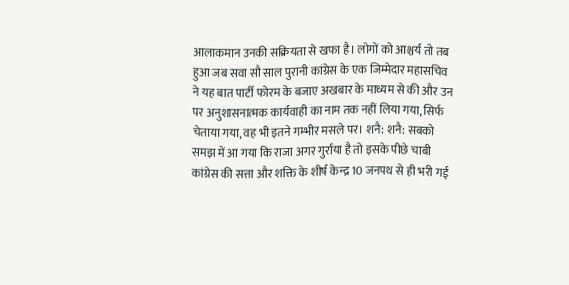आलाकमान उनकी सक्रियता से खफा है। लोगों को आश्चर्य तो तब हुआ जब सवा सौ साल पुरानी कांग्रेस के एक जिम्मेदार महासचिव ने यह बात पार्टी फोरम के बजाए अखबार के माध्यम से की और उन पर अनुशासनात्मक कार्यवाही का नाम तक नहीं लिया गया, सिर्फ चेताया गया, वह भी इतने गम्भीर मसले पर। शनै: शनै: सबको समझ में आ गया कि राजा अगर गुर्राया है तो इसके पीछे चाबी कांग्रेस की सत्ता और शक्ति के शीर्ष केन्द्र 10 जनपथ से ही भरी गई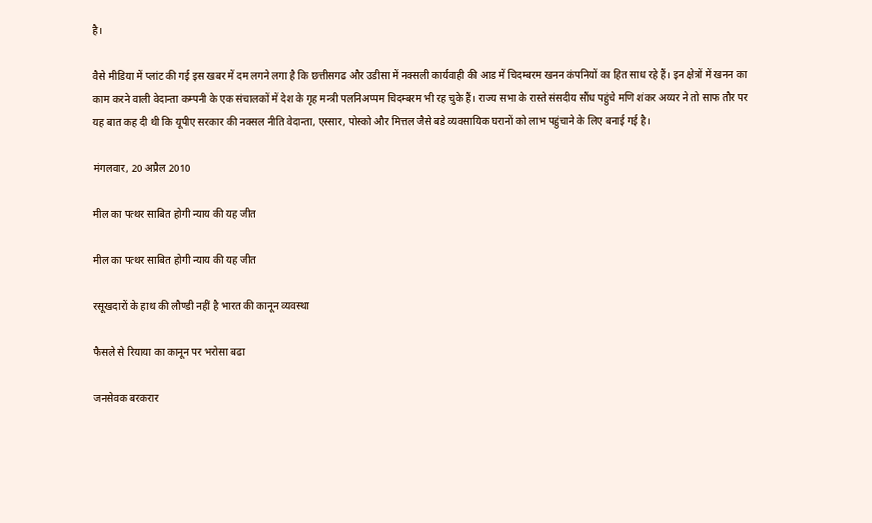है।

वैसे मीडिया में प्लांट की गई इस खबर में दम लगने लगा है कि छत्तीसगढ और उडीसा में नक्सली कार्यवाही की आड में चिदम्बरम खनन कंपनियों का हित साध रहे हैं। इन क्षेत्रों में खनन का काम करने वाली वेदान्ता कम्पनी के एक संचालकों में देश के गृह मन्त्री पलनिअप्पम चिदम्बरम भी रह चुके हैं। राज्य सभा के रास्ते संसदीय सौंध पहुंचे मणि शंकर अय्यर ने तो साफ तौर पर यह बात कह दी थी कि यूपीए सरकार की नक्सल नीति वेदान्ता, एस्सार, पोस्को और मित्तल जैसे बडे व्यवसायिक घरानों को लाभ पहुंचाने के लिए बनाई गई है।

मंगलवार, 20 अप्रैल 2010

मील का पत्थर साबित होगी न्याय की यह जीत

मील का पत्थर साबित होगी न्याय की यह जीत

रसूखदारों के हाथ की लौण्डी नहीं है भारत की कानून व्यवस्था

फैसले से रियाया का कानून पर भरोसा बढा

जनसेवक बरकरार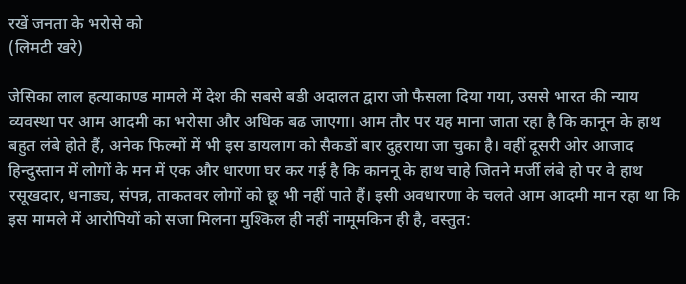रखें जनता के भरोसे को
(लिमटी खरे)

जेसिका लाल हत्याकाण्ड मामले में देश की सबसे बडी अदालत द्वारा जो फैसला दिया गया, उससे भारत की न्याय व्यवस्था पर आम आदमी का भरोसा और अधिक बढ जाएगा। आम तौर पर यह माना जाता रहा है कि कानून के हाथ बहुत लंबे होते हैं, अनेक फिल्मों में भी इस डायलाग को सैकडों बार दुहराया जा चुका है। वहीं दूसरी ओर आजाद हिन्दुस्तान में लोगों के मन में एक और धारणा घर कर गई है कि काननू के हाथ चाहे जितने मर्जी लंबे हो पर वे हाथ रसूखदार, धनाड्य, संपन्न, ताकतवर लोगों को छू भी नहीं पाते हैं। इसी अवधारणा के चलते आम आदमी मान रहा था कि इस मामले में आरोपियों को सजा मिलना मुश्किल ही नहीं नामूमकिन ही है, वस्तुत: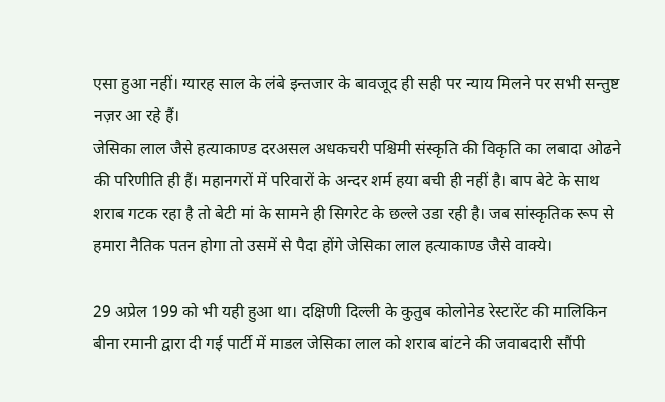एसा हुआ नहीं। ग्यारह साल के लंबे इन्तजार के बावजूद ही सही पर न्याय मिलने पर सभी सन्तुष्ट नज़र आ रहे हैं।
जेसिका लाल जैसे हत्याकाण्ड दरअसल अधकचरी पश्चिमी संस्कृति की विकृति का लबादा ओढने की परिणीति ही हैं। महानगरों में परिवारों के अन्दर शर्म हया बची ही नहीं है। बाप बेटे के साथ शराब गटक रहा है तो बेटी मां के सामने ही सिगरेट के छल्ले उडा रही है। जब सांस्कृतिक रूप से हमारा नैतिक पतन होगा तो उसमें से पैदा होंगे जेसिका लाल हत्याकाण्ड जैसे वाक्ये।

29 अप्रेल 199 को भी यही हुआ था। दक्षिणी दिल्ली के कुतुब कोलोनेड रेस्टारेंट की मालिकिन बीना रमानी द्वारा दी गई पार्टी में माडल जेसिका लाल को शराब बांटने की जवाबदारी सौंपी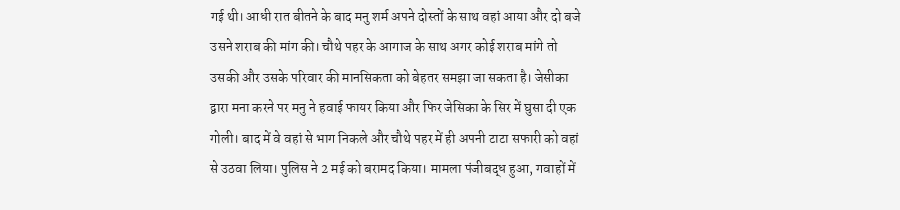गई थी। आधी रात बीतने के बाद मनु शर्म अपने दोस्तों के साथ वहां आया और दो बजे उसने शराब की मांग की। चौथे पहर के आगाज के साथ अगर कोई शराब मांगे तो उसकी और उसके परिवार की मानसिकता को बेहतर समझा जा सकता है। जेसीका द्वारा मना करने पर मनु ने हवाई फायर किया और फिर जेसिका के सिर में घुसा दी एक गोली। बाद में वे वहां से भाग निकले और चौथे पहर में ही अपनी टाटा सफारी को वहां से उठवा लिया। पुलिस ने 2 मई को बरामद किया। मामला पंजीबद्ध हुआ, गवाहों में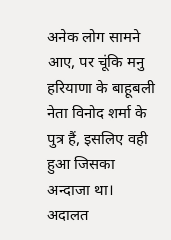अनेक लोग सामने आए, पर चूंकि मनु हरियाणा के बाहूबली नेता विनोद शर्मा के पुत्र हैं, इसलिए वही हुआ जिसका अन्दाजा था। अदालत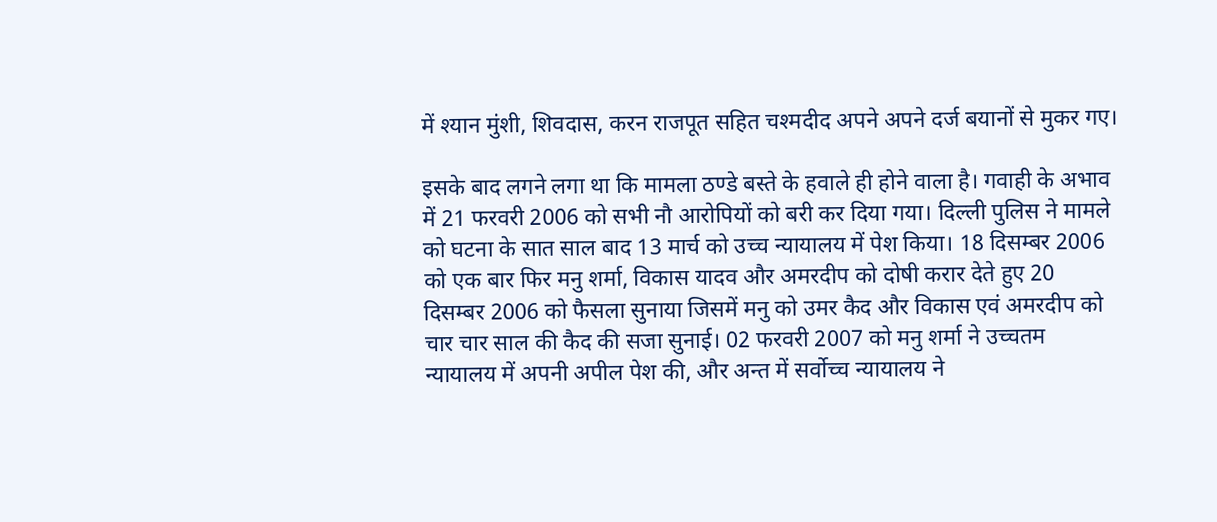में श्यान मुंशी, शिवदास, करन राजपूत सहित चश्मदीद अपने अपने दर्ज बयानों से मुकर गए।

इसके बाद लगने लगा था कि मामला ठण्डे बस्ते के हवाले ही होने वाला है। गवाही के अभाव में 21 फरवरी 2006 को सभी नौ आरोपियों को बरी कर दिया गया। दिल्ली पुलिस ने मामले को घटना के सात साल बाद 13 मार्च को उच्च न्यायालय में पेश किया। 18 दिसम्बर 2006 को एक बार फिर मनु शर्मा, विकास यादव और अमरदीप को दोषी करार देते हुए 20 दिसम्बर 2006 को फैसला सुनाया जिसमें मनु को उमर कैद और विकास एवं अमरदीप को चार चार साल की कैद की सजा सुनाई। 02 फरवरी 2007 को मनु शर्मा ने उच्चतम न्यायालय में अपनी अपील पेश की, और अन्त में सर्वोच्च न्यायालय ने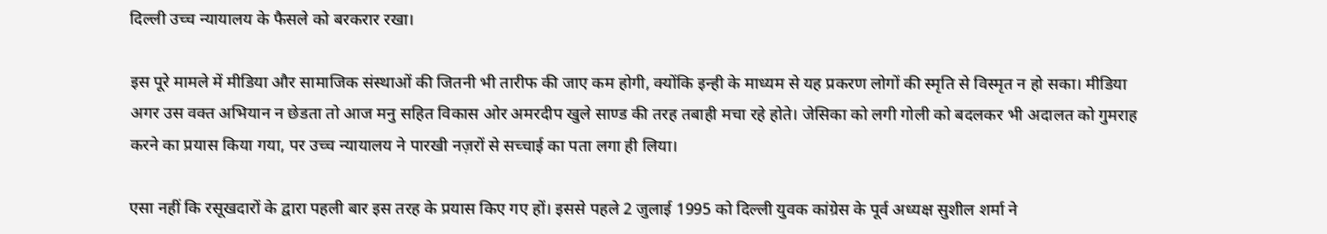दिल्ली उच्च न्यायालय के फैसले को बरकरार रखा।

इस पूरे मामले में मीडिया और सामाजिक संस्थाओं की जितनी भी तारीफ की जाए कम होगी, क्योंकि इन्ही के माध्यम से यह प्रकरण लोगों की स्मृति से विस्मृत न हो सका। मीडिया अगर उस वक्त अभियान न छेडता तो आज मनु सहित विकास ओर अमरदीप खुले साण्ड की तरह तबाही मचा रहे होते। जेसिका को लगी गोली को बदलकर भी अदालत को गुमराह करने का प्रयास किया गया, पर उच्च न्यायालय ने पारखी नज़रों से सच्चाई का पता लगा ही लिया।

एसा नहीं कि रसूखदारों के द्वारा पहली बार इस तरह के प्रयास किए गए हों। इससे पहले 2 जुलाई 1995 को दिल्ली युवक कांग्रेस के पूर्व अध्यक्ष सुशील शर्मा ने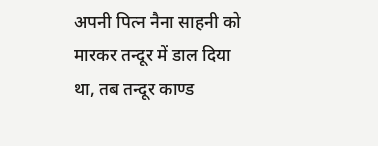अपनी पित्न नैना साहनी को मारकर तन्दूर में डाल दिया था, तब तन्दूर काण्ड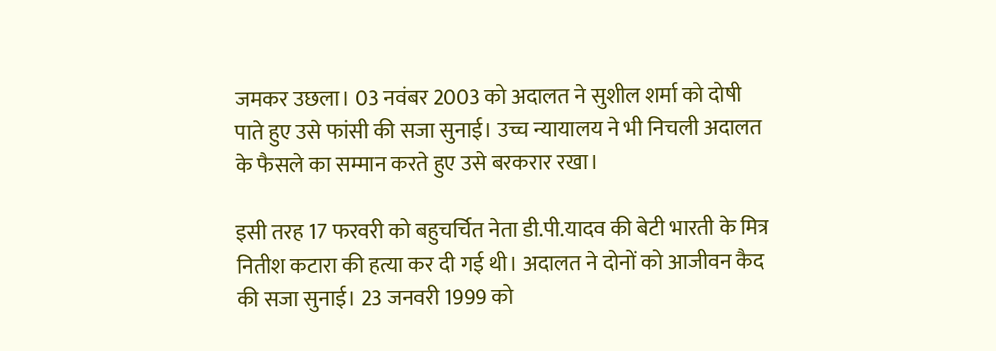जमकर उछला। 03 नवंबर 2003 को अदालत ने सुशील शर्मा को दोषी पाते हुए उसे फांसी की सजा सुनाई। उच्च न्यायालय ने भी निचली अदालत के फैसले का सम्मान करते हुए उसे बरकरार रखा।

इसी तरह 17 फरवरी को बहुचर्चित नेता डी.पी.यादव की बेटी भारती के मित्र नितीश कटारा की हत्या कर दी गई थी। अदालत ने दोनों को आजीवन कैद की सजा सुनाई। 23 जनवरी 1999 को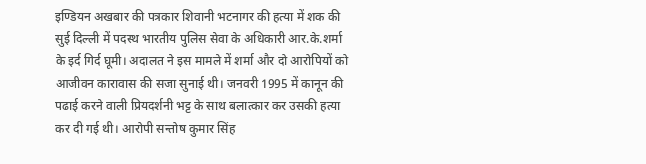इण्डियन अखबार की पत्रकार शिवानी भटनागर की हत्या में शक की सुई दिल्ली में पदस्थ भारतीय पुलिस सेवा के अधिकारी आर.के.शर्मा के इर्द गिर्द घूमी। अदालत ने इस मामले में शर्मा और दो आरोपियों को आजीवन कारावास की सजा सुनाई थी। जनवरी 1995 में कानून की पढाई करने वाली प्रियदर्शनी भट्ट के साथ बलात्कार कर उसकी हत्या कर दी गई थी। आरोपी सन्तोष कुमार सिंह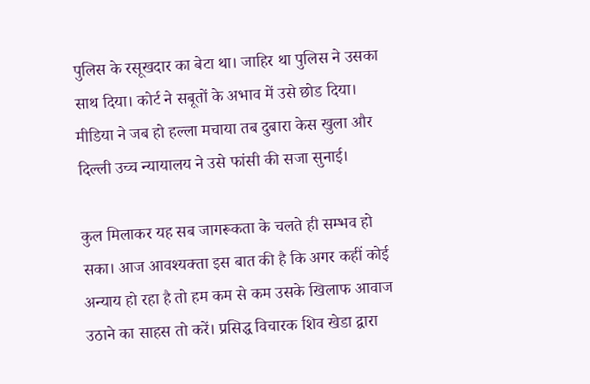पुलिस के रसूखदार का बेटा था। जाहिर था पुलिस ने उसका साथ दिया। कोर्ट ने सबूतों के अभाव में उसे छोड दिया। मीडिया ने जब हो हल्ला मचाया तब दुबारा केस खुला और दिल्ली उच्च न्यायालय ने उसे फांसी की सजा सुनाई।

कुल मिलाकर यह सब जागरूकता के चलते ही सम्भव हो सका। आज आवश्यक्ता इस बात की है कि अगर कहीं कोई अन्याय हो रहा है तो हम कम से कम उसके खिलाफ आवाज उठाने का साहस तो करें। प्रसिद्ध विचारक शिव खेडा द्वारा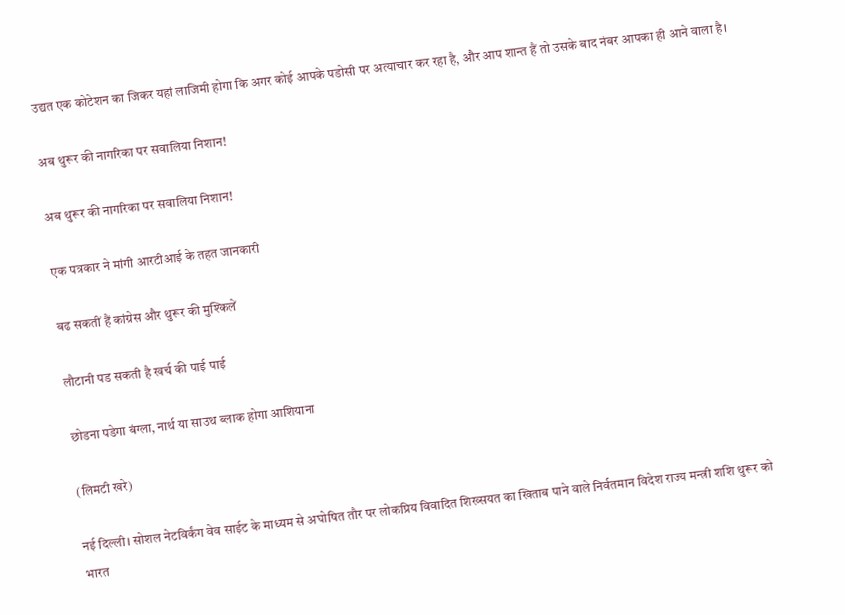उद्यत एक कोटेशन का जिकर यहां लाजिमी होगा कि अगर कोई आपके पडोसी पर अत्याचार कर रहा है, और आप शान्त हैं तो उसके बाद नंबर आपका ही आने वाला है।

अब थुरूर की नागरिका पर सवालिया निशान!

अब थुरूर की नागरिका पर सवालिया निशान!

एक पत्रकार ने मांगी आरटीआई के तहत जानकारी

बढ सकतीं हैं कांग्रेस और थुरूर की मुश्किलें

लौटानी पड सकती है खर्च की पाई पाई

छोडना पडेगा बंग्ला, नार्थ या साउथ ब्लाक होगा आशियाना

(लिमटी खरे)

नई दिल्ली। सोशल नेटविर्कंग वेव साईट के माध्यम से अघोषित तौर पर लोकप्रिय विवादित शिख्सयत का खिताब पाने वाले निर्वतमान विदेश राज्य मन्त्री शशि थुरूर को भारत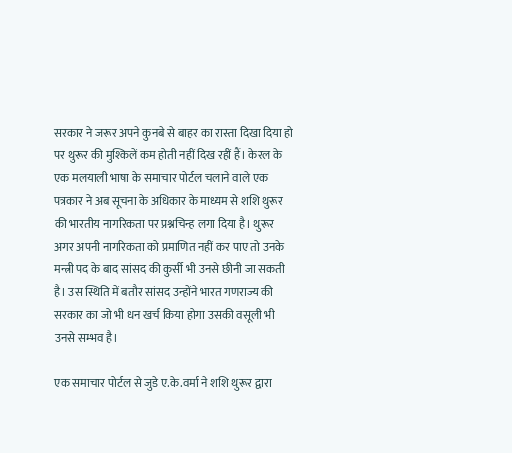सरकार ने जरूर अपने कुनबे से बाहर का रास्ता दिखा दिया हो पर थुरूर की मुश्किलें कम होती नहीं दिख रहीं हैं। केरल के एक मलयाली भाषा के समाचार पोर्टल चलाने वाले एक पत्रकार ने अब सूचना के अधिकार के माध्यम से शशि थुरूर की भारतीय नागरिकता पर प्रश्नचिन्ह लगा दिया है। थुरूर अगर अपनी नागरिकता को प्रमाणित नहीं कर पाए तो उनके मन्त्री पद के बाद सांसद की कुर्सी भी उनसे छीनी जा सकती है। उस स्थिति में बतौर सांसद उन्होंने भारत गणराज्य की सरकार का जो भी धन खर्च किया होगा उसकी वसूली भी उनसे सम्भव है।

एक समाचार पोर्टल से जुडे ए.के.वर्मा ने शशि थुरूर द्वारा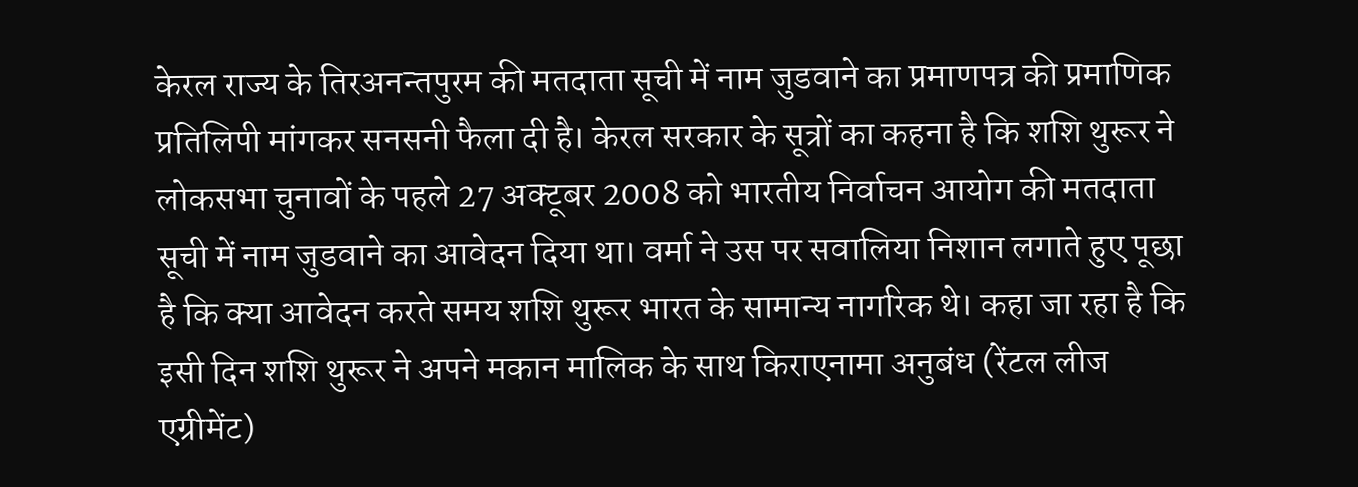केरल राज्य के तिरअनन्तपुरम की मतदाता सूची में नाम जुडवाने का प्रमाणपत्र की प्रमाणिक प्रतिलिपी मांगकर सनसनी फैला दी है। केरल सरकार के सूत्रों का कहना है कि शशि थुरूर ने लोकसभा चुनावों के पहले 27 अक्टूबर 2008 को भारतीय निर्वाचन आयोग की मतदाता सूची में नाम जुडवाने का आवेदन दिया था। वर्मा ने उस पर सवालिया निशान लगाते हुए पूछा है कि क्या आवेदन करते समय शशि थुरूर भारत के सामान्य नागरिक थे। कहा जा रहा है कि इसी दिन शशि थुरूर ने अपने मकान मालिक के साथ किराएनामा अनुबंध (रेंटल लीज एग्रीमेंट)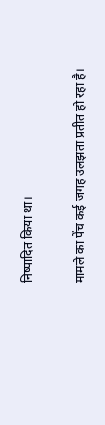निष्पादित किया था।

मामले का पेंच कई जगह उलझता प्रतीत हो रहा है।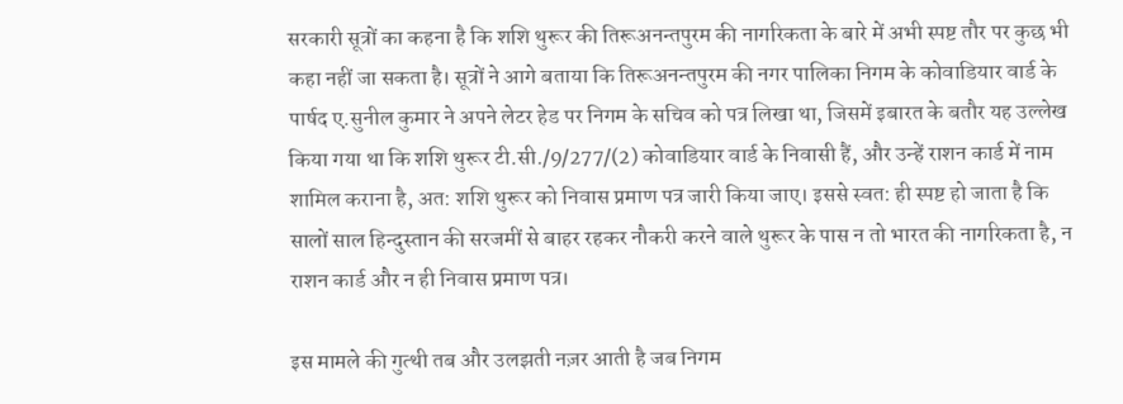सरकारी सूत्रों का कहना है कि शशि थुरूर की तिरूअनन्तपुरम की नागरिकता के बारे में अभी स्पष्ट तौर पर कुछ भी कहा नहीं जा सकता है। सूत्रों ने आगे बताया कि तिरूअनन्तपुरम की नगर पालिका निगम के कोवाडियार वार्ड के पार्षद ए.सुनील कुमार ने अपने लेटर हेड पर निगम के सचिव को पत्र लिखा था, जिसमें इबारत के बतौर यह उल्लेख किया गया था कि शशि थुरूर टी.सी./9/277/(2) कोवाडियार वार्ड के निवासी हैं, और उन्हें राशन कार्ड में नाम शामिल कराना है, अत: शशि थुरूर को निवास प्रमाण पत्र जारी किया जाए। इससे स्वत: ही स्पष्ट हो जाता है कि सालों साल हिन्दुस्तान की सरजमीं से बाहर रहकर नौकरी करने वाले थुरूर के पास न तो भारत की नागरिकता है, न राशन कार्ड और न ही निवास प्रमाण पत्र।

इस मामले की गुत्थी तब और उलझती नज़र आती है जब निगम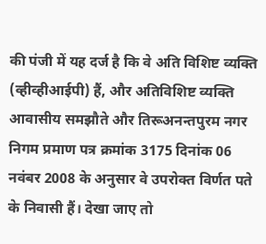की पंजी में यह दर्ज है कि वे अति विशिष्ट व्यक्ति (व्हीव्हीआईपी) हैं, और अतिविशिष्ट व्यक्ति आवासीय समझौते और तिरूअनन्तपुरम नगर निगम प्रमाण पत्र क्रमांक 3175 दिनांक 06 नवंबर 2008 के अनुसार वे उपरोक्त विर्णत पते के निवासी हैं। देखा जाए तो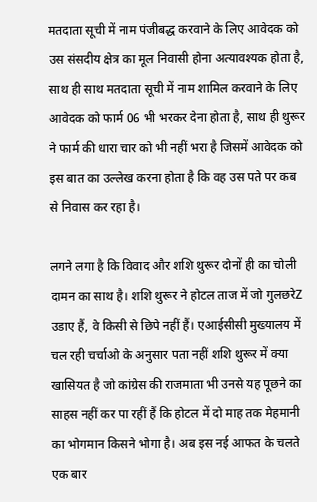मतदाता सूची में नाम पंजीबद्ध करवाने के लिए आवेदक को उस संसदीय क्षेत्र का मूल निवासी होना अत्यावश्यक होता है, साथ ही साथ मतदाता सूची में नाम शामिल करवाने के लिए आवेदक को फार्म 06 भी भरकर देना होता है, साथ ही थुरूर ने फार्म की धारा चार को भी नहीं भरा है जिसमें आवेदक को इस बात का उल्लेख करना होता है कि वह उस पते पर कब से निवास कर रहा है।

लगने लगा है कि विवाद और शशि थुरूर दोनों ही का चोली दामन का साथ है। शशि थुरूर ने होटल ताज में जो गुलछरेZ उडाए हैं, वे किसी से छिपे नहीं हैं। एआईसीसी मुख्यालय में चल रही चर्चाओ के अनुसार पता नहीं शशि थुरूर में क्या खासियत है जो कांग्रेस की राजमाता भी उनसे यह पूछने का साहस नहीं कर पा रहीं हैं कि होटल में दो माह तक मेहमानी का भोगमान किसने भोगा है। अब इस नई आफत के चलते एक बार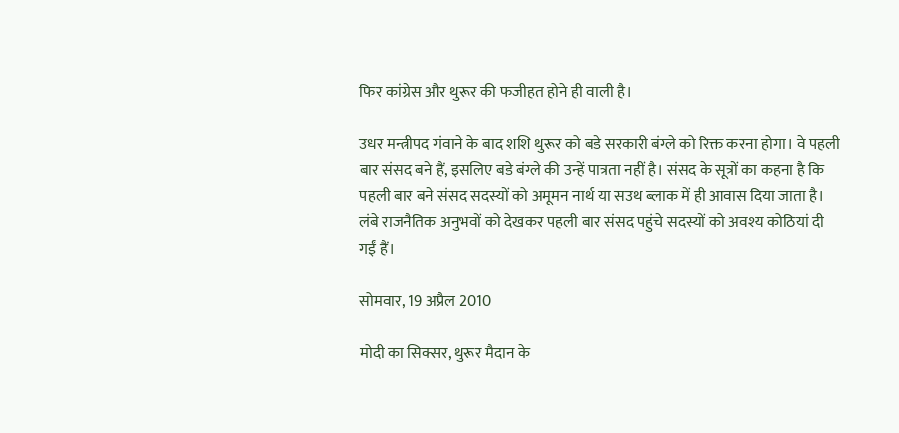फिर कांग्रेस और थुरूर की फजीहत होने ही वाली है।

उधर मन्त्रीपद गंवाने के बाद शशि थुरूर को बडे सरकारी बंग्ले को रिक्त करना होगा। वे पहली बार संसद बने हैं, इसलिए बडे बंग्ले की उन्हें पात्रता नहीं है। संसद के सूत्रों का कहना है कि पहली बार बने संसद सदस्यों को अमूमन नार्थ या सउथ ब्लाक में ही आवास दिया जाता है। लंबे राजनैतिक अनुभवों को देखकर पहली बार संसद पहुंचे सदस्यों को अवश्य कोठियां दी गईं हैं।

सोमवार, 19 अप्रैल 2010

मोदी का सिक्सर, थुरूर मैदान के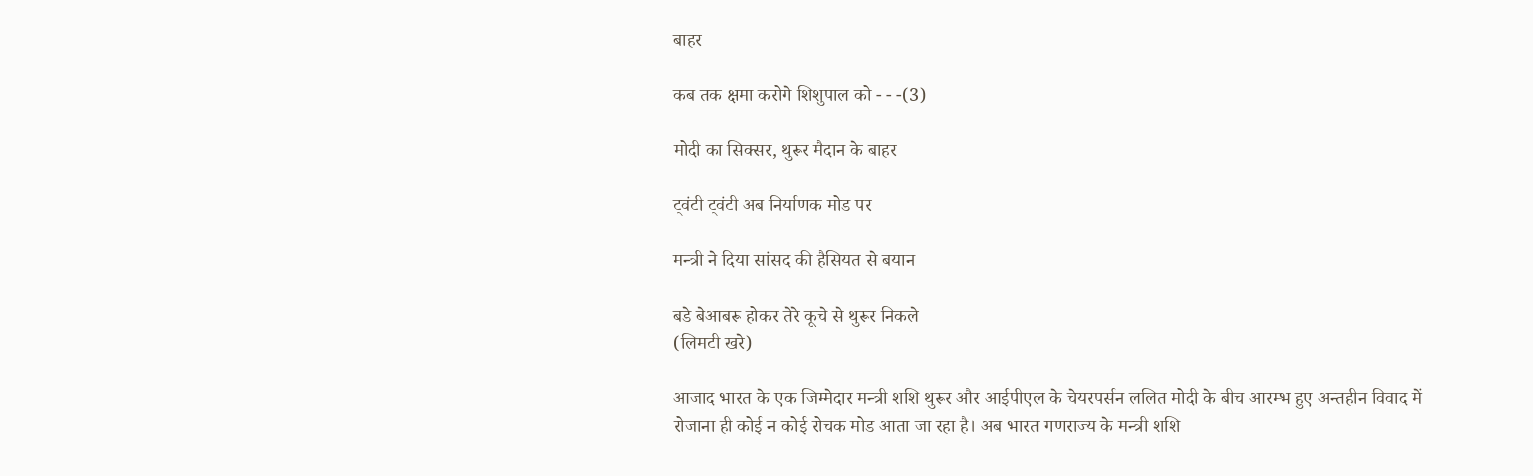बाहर

कब तक क्षमा करोगे शिशुपाल को - - -(3)

मोदी का सिक्सर, थुरूर मैदान के बाहर

ट्वंटी ट्वंटी अब निर्याणक मोड पर

मन्त्री ने दिया सांसद की हैसियत से बयान

बडे बेआबरू होकर तेरे कूचे से थुरूर निकले
(लिमटी खरे)

आजाद भारत के एक जिम्मेदार मन्त्री शशि थुरूर और आईपीएल के चेयरपर्सन ललित मोदी के बीच आरम्भ हुए अन्तहीन विवाद में रोजाना ही कोई न कोई रोचक मोड आता जा रहा है। अब भारत गणराज्य के मन्त्री शशि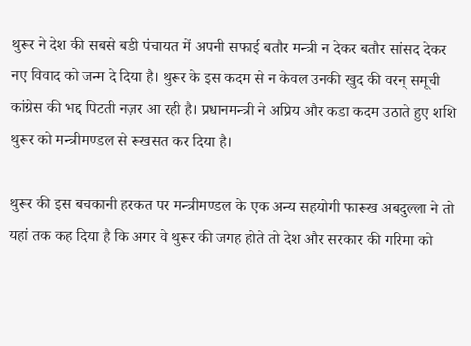थुरूर ने देश की सबसे बडी पंचायत में अपनी सफाई बतौर मन्त्री न देकर बतौर सांसद देकर नए विवाद को जन्म दे दिया है। थुरूर के इस कदम से न केवल उनकी खुद की वरन् समूची कांग्रेस की भद्द पिटती नज़र आ रही है। प्रधानमन्त्री ने अप्रिय और कडा कदम उठाते हुए शशि थुरूर को मन्त्रीमण्डल से रूखसत कर दिया है।

थुरूर की इस बचकानी हरकत पर मन्त्रीमण्डल के एक अन्य सहयोगी फारूख अबदुल्ला ने तो यहां तक कह दिया है कि अगर वे थुरूर की जगह होते तो देश और सरकार की गरिमा को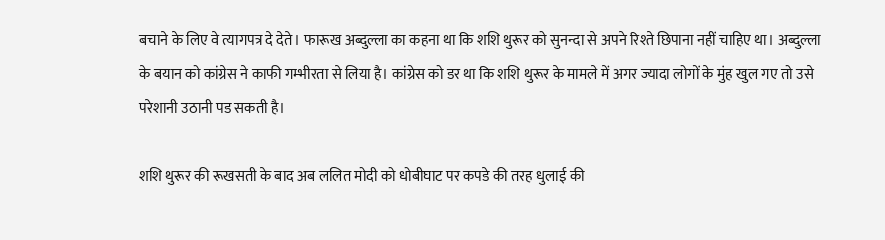बचाने के लिए वे त्यागपत्र दे देते। फारूख अब्दुल्ला का कहना था कि शशि थुरूर को सुनन्दा से अपने रिश्ते छिपाना नहीं चाहिए था। अब्दुल्ला के बयान को कांग्रेस ने काफी गम्भीरता से लिया है। कांग्रेस को डर था कि शशि थुरूर के मामले में अगर ज्यादा लोगों के मुंह खुल गए तो उसे परेशानी उठानी पड सकती है।

शशि थुरूर की रूखसती के बाद अब ललित मोदी को धोबीघाट पर कपडे की तरह धुलाई की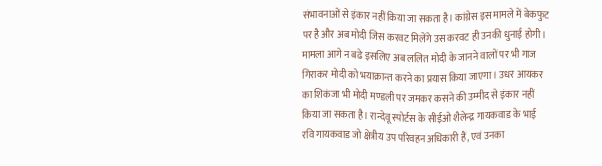संभावनाओं से इंकार नहीं किया जा सकता है। कांग्रेस इस मामले में बेकफुट पर है और अब मोदी जिस करवट मिलेंगे उस करवट ही उनकी धुनाई होगी। मामला आगे न बढे इसलिए अब ललित मोदी के जानने वालों पर भी गाज गिराकर मोदी को भयाक्रान्त करने का प्रयास किया जाएगा। उधर आयकर का शिकंजा भी मोदी मण्डली पर जमकर कसने की उम्मीद से इंकार नहीं किया जा सकता है। रान्देवू स्पोर्टस के सीईओ शैलेन्द्र गायकवाड के भाई रवि गायकवाड जो क्षेत्रीय उप परिवहन अधिकारी हैं, एवं उनका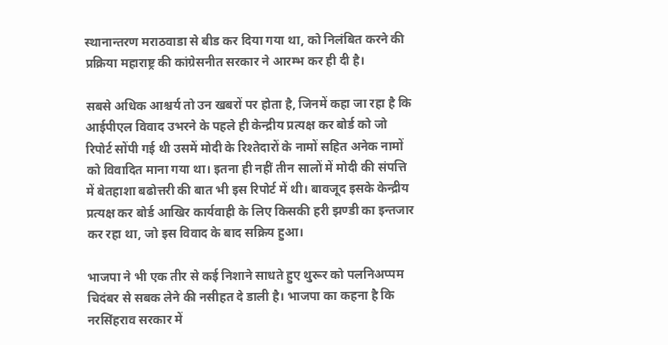स्थानान्तरण मराठवाडा से बीड कर दिया गया था, को निलंबित करने की प्रक्रिया महाराष्ट्र की कांग्रेसनीत सरकार ने आरम्भ कर ही दी है।

सबसे अधिक आश्चर्य तो उन खबरों पर होता है, जिनमें कहा जा रहा है कि आईपीएल विवाद उभरने के पहले ही केन्द्रीय प्रत्यक्ष कर बोर्ड को जो रिपोर्ट सोंपी गई थी उसमें मोदी के रिश्तेदारों के नामों सहित अनेक नामों को विवादित माना गया था। इतना ही नहीं तीन सालों में मोदी की संपत्ति में बेतहाशा बढोत्तरी की बात भी इस रिपोर्ट में थी। बावजूद इसके केन्द्रीय प्रत्यक्ष कर बोर्ड आखिर कार्यवाही के लिए किसकी हरी झण्डी का इन्तजार कर रहा था, जो इस विवाद के बाद सक्रिय हुआ।

भाजपा ने भी एक तीर से कई निशाने साधते हुए थुरूर को पलनिअप्पम चिदंबर से सबक लेने की नसीहत दे डाली है। भाजपा का कहना है कि नरसिंहराव सरकार में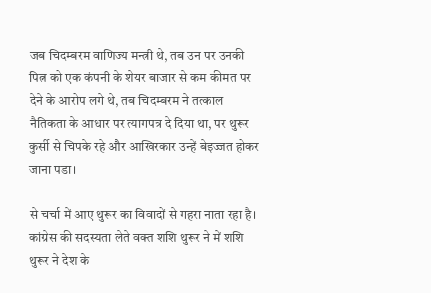जब चिदम्बरम वाणिज्य मन्त्री थे, तब उन पर उनकी पित्न को एक कंपनी के शेयर बाजार से कम कीमत पर देने के आरोप लगे थे, तब चिदम्बरम ने तत्काल नैतिकता के आधार पर त्यागपत्र दे दिया था, पर थुरूर कुर्सी से चिपके रहे और आखिरकार उन्हें बेइज्जत होकर जाना पडा।

से चर्चा में आए थुरूर का विवादों से गहरा नाता रहा है। कांग्रेस की सदस्यता लेते वक्त शशि थुरूर ने में शशि थुरूर ने देश के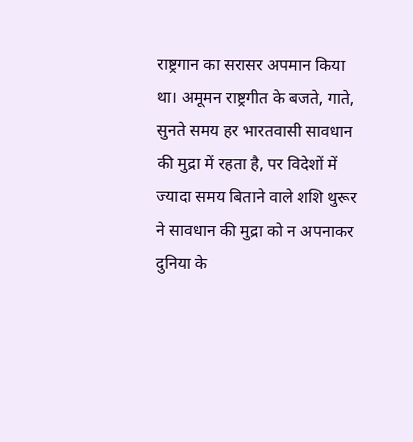राष्ट्रगान का सरासर अपमान किया था। अमूमन राष्ट्रगीत के बजते, गाते, सुनते समय हर भारतवासी सावधान की मुद्रा में रहता है, पर विदेशों में ज्यादा समय बिताने वाले शशि थुरूर ने सावधान की मुद्रा को न अपनाकर दुनिया के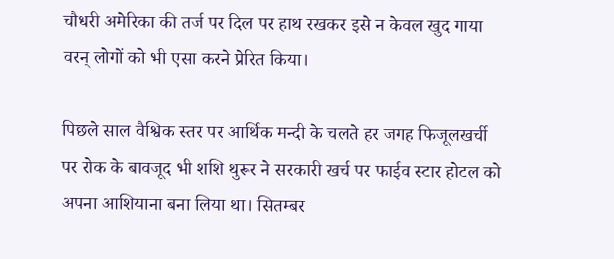चौधरी अमेरिका की तर्ज पर दिल पर हाथ रखकर इसे न केवल खुद गाया वरन् लोगों को भी एसा करने प्रेरित किया।

पिछले साल वैश्विक स्तर पर आर्थिक मन्दी के चलते हर जगह फिजूलखर्ची पर रोक के बावजूद भी शशि थुरूर ने सरकारी खर्च पर फाईव स्टार होटल को अपना आशियाना बना लिया था। सितम्बर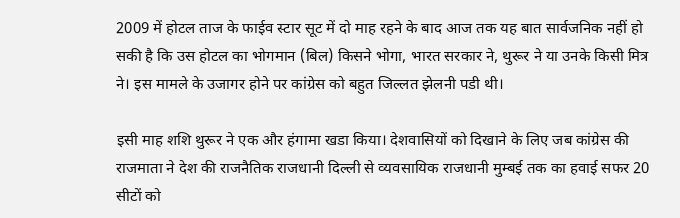2009 में होटल ताज के फाईव स्टार सूट में दो माह रहने के बाद आज तक यह बात सार्वजनिक नहीं हो सकी है कि उस होटल का भोगमान (बिल) किसने भोगा, भारत सरकार ने, थुरूर ने या उनके किसी मित्र ने। इस मामले के उजागर होने पर कांग्रेस को बहुत जिल्लत झेलनी पडी थी।

इसी माह शशि थुरूर ने एक और हंगामा खडा किया। देशवासियों को दिखाने के लिए जब कांग्रेस की राजमाता ने देश की राजनैतिक राजधानी दिल्ली से व्यवसायिक राजधानी मुम्बई तक का हवाई सफर 20 सीटों को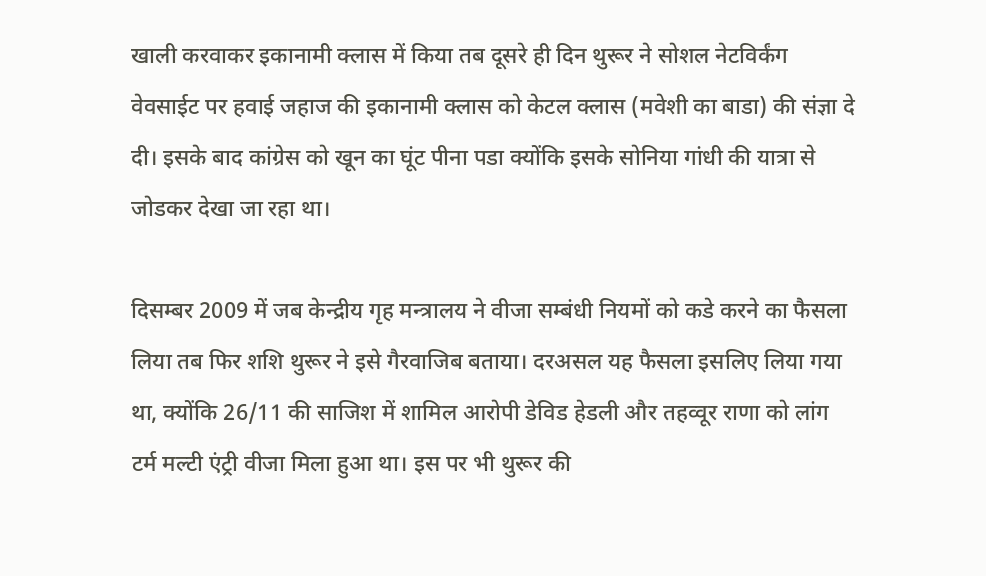खाली करवाकर इकानामी क्लास में किया तब दूसरे ही दिन थुरूर ने सोशल नेटविर्कंग वेवसाईट पर हवाई जहाज की इकानामी क्लास को केटल क्लास (मवेशी का बाडा) की संज्ञा दे दी। इसके बाद कांग्रेस को खून का घूंट पीना पडा क्योंकि इसके सोनिया गांधी की यात्रा से जोडकर देखा जा रहा था।

दिसम्बर 2009 में जब केन्द्रीय गृह मन्त्रालय ने वीजा सम्बंधी नियमों को कडे करने का फैसला लिया तब फिर शशि थुरूर ने इसे गैरवाजिब बताया। दरअसल यह फैसला इसलिए लिया गया था, क्योंकि 26/11 की साजिश में शामिल आरोपी डेविड हेडली और तहव्वूर राणा को लांग टर्म मल्टी एंट्री वीजा मिला हुआ था। इस पर भी थुरूर की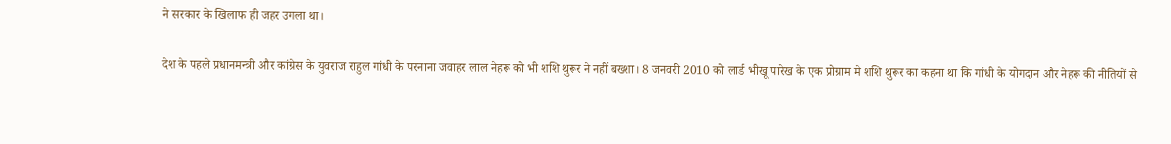ने सरकार के खिलाफ ही जहर उगला था।

देश के पहले प्रधानमन्त्री और कांग्रेस के युवराज राहुल गांधी के परनाना जवाहर लाल नेहरू को भी शशि थुरूर ने नहीं बख्शा। 8 जनवरी 2010 को लार्ड भीखू पारेख के एक प्रोग्राम मे शशि थुरूर का कहना था कि गांधी के योगदान और नेहरू की नीतियों से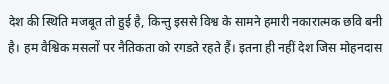देश की स्थिति मजबूत तो हुई है, किन्तु इससे विश्व के सामने हमारी नकारात्मक छवि बनी है। हम वैश्विक मसलों पर नैतिकता को रगडते रहते हैं। इतना ही नहीं देश जिस मोहनदास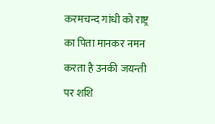करमचन्द गांधी को राष्ट्र का पिता मानकर नमन करता है उनकी जयन्ती पर शशि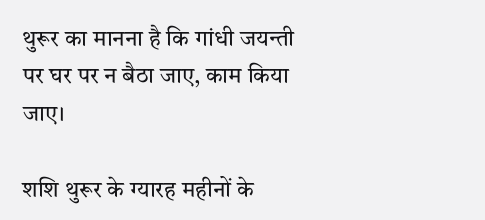थुरूर का मानना है कि गांधी जयन्ती पर घर पर न बैठा जाए, काम किया जाए।

शशि थुरूर के ग्यारह महीनों के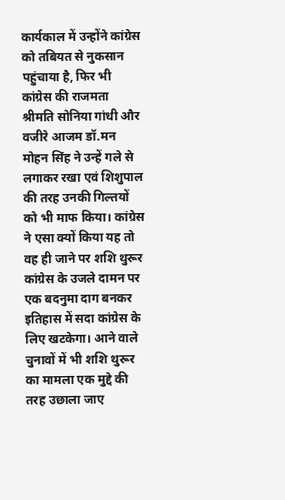कार्यकाल में उन्होंने कांग्रेस को तबियत से नुकसान पहुंचाया है, फिर भी कांग्रेस की राजमता श्रीमति सोनिया गांधी और वजीरे आजम डॉ.मन मोहन सिंह ने उन्हें गले से लगाकर रखा एवं शिशुपाल की तरह उनकी गिल्तयों को भी माफ किया। कांग्रेस ने एसा क्यों किया यह तो वह ही जाने पर शशि थुरूर कांग्रेस के उजले दामन पर एक बदनुमा दाग बनकर इतिहास में सदा कांग्रेस के लिए खटकेगा। आने वाले चुनावों में भी शशि थुरूर का मामला एक मुद्दे की तरह उछाला जाए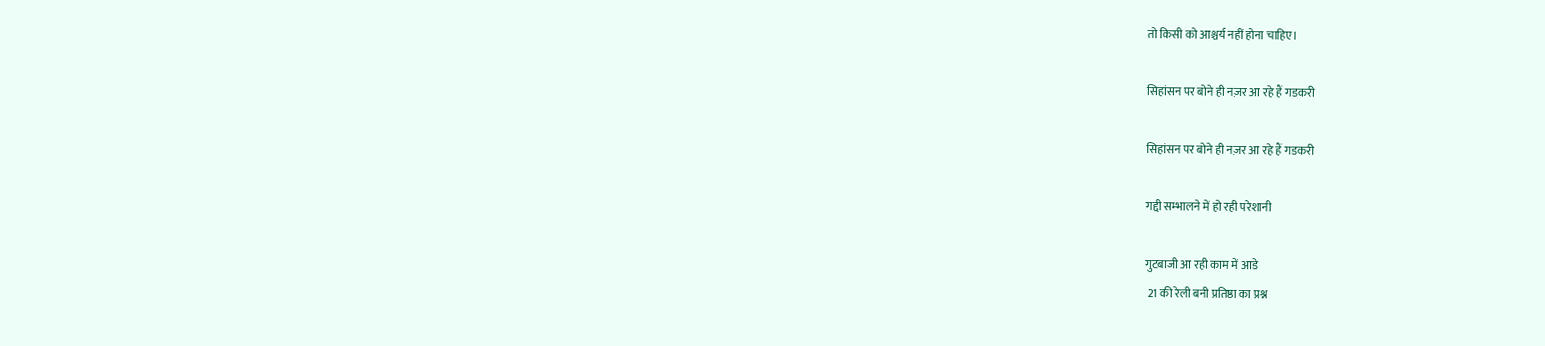तो किसी को आश्चर्य नहीं होना चाहिए।

सिहांसन पर बोने ही नज़र आ रहे हैं गडकरी

सिहांसन पर बोने ही नज़र आ रहे हैं गडकरी

गद्दी सम्भालने में हो रही परेशानी

गुटबाजी आ रही काम में आडे
 21 की रेली बनी प्रतिष्ठा का प्रश्न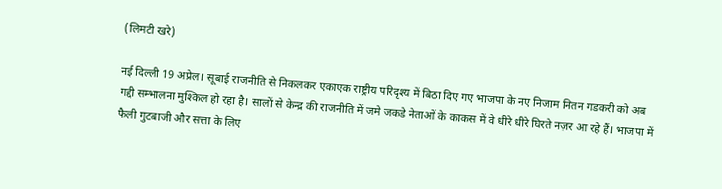(लिमटी खरे)

नई दिल्ली 19 अप्रेल। सूबाई राजनीति से निकलकर एकाएक राष्ट्रीय परिदृश्य में बिठा दिए गए भाजपा के नए निजाम नितन गडकरी को अब गद्दी सम्भालना मुश्किल हो रहा है। सालों से केन्द्र की राजनीति में जमे जकडे नेताओं के काकस में वे धीरे धीरे घिरते नज़र आ रहे हैं। भाजपा में फैली गुटबाजी और सत्ता के लिए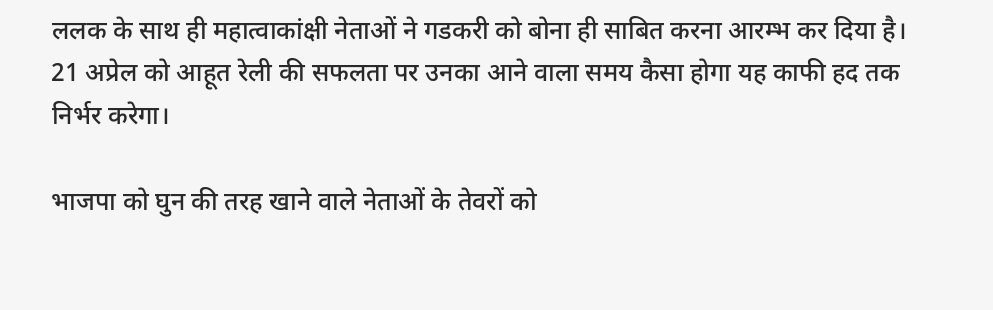ललक के साथ ही महात्वाकांक्षी नेताओं ने गडकरी को बोना ही साबित करना आरम्भ कर दिया है। 21 अप्रेल को आहूत रेली की सफलता पर उनका आने वाला समय कैसा होगा यह काफी हद तक निर्भर करेगा।

भाजपा को घुन की तरह खाने वाले नेताओं के तेवरों को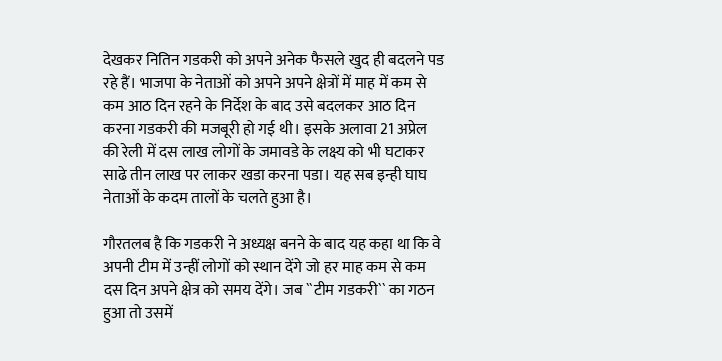देखकर नितिन गडकरी को अपने अनेक फैसले खुद ही बदलने पड रहे हैं। भाजपा के नेताओं को अपने अपने क्षेत्रों में माह में कम से कम आठ दिन रहने के निर्देश के बाद उसे बदलकर आठ दिन करना गडकरी की मजबूरी हो गई थी। इसके अलावा 21 अप्रेल की रेली में दस लाख लोगों के जमावडे के लक्ष्य को भी घटाकर साढे तीन लाख पर लाकर खडा करना पडा। यह सब इन्ही घाघ नेताओं के कदम तालों के चलते हुआ है।

गौरतलब है कि गडकरी ने अध्यक्ष बनने के बाद यह कहा था कि वे अपनी टीम में उन्हीं लोगों को स्थान देंगे जो हर माह कम से कम दस दिन अपने क्षेत्र को समय देंगे। जब ``टीम गडकरी`` का गठन हुआ तो उसमें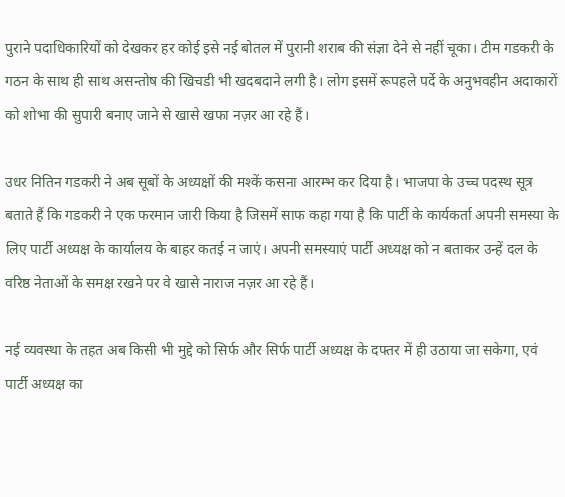पुराने पदाधिकारियों को देखकर हर कोई इसे नई बोतल में पुरानी शराब की संज्ञा देने से नहीं चूका। टीम गडकरी के गठन के साथ ही साथ असन्तोष की खिचडी भी खदबदाने लगी है। लोग इसमें रूपहले पर्दे के अनुभवहीन अदाकारों को शोभा की सुपारी बनाए जाने से खासे खफा नज़र आ रहे हैं।

उधर नितिन गडकरी ने अब सूबों के अध्यक्षों की मश्कें कसना आरम्भ कर दिया है। भाजपा के उच्च पदस्थ सूत्र बताते हैं कि गडकरी ने एक फरमान जारी किया है जिसमें साफ कहा गया है कि पार्टी के कार्यकर्ता अपनी समस्या के लिए पार्टी अध्यक्ष के कार्यालय के बाहर कतई न जाएं। अपनी समस्याएं पार्टी अध्यक्ष को न बताकर उन्हें दल के वरिष्ठ नेताओं के समक्ष रखने पर वे खासे नाराज नज़र आ रहे हैं।

नई व्यवस्था के तहत अब किसी भी मुद्दे को सिर्फ और सिर्फ पार्टी अध्यक्ष के दफ्तर में ही उठाया जा सकेगा, एवं पार्टी अध्यक्ष का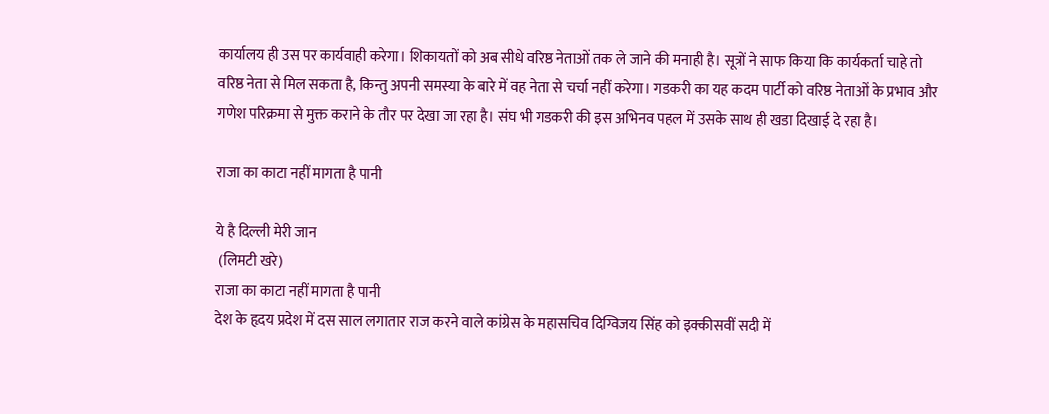कार्यालय ही उस पर कार्यवाही करेगा। शिकायतों को अब सीधे वरिष्ठ नेताओं तक ले जाने की मनाही है। सूत्रों ने साफ किया कि कार्यकर्ता चाहे तो वरिष्ठ नेता से मिल सकता है, किन्तु अपनी समस्या के बारे में वह नेता से चर्चा नहीं करेगा। गडकरी का यह कदम पार्टी को वरिष्ठ नेताओं के प्रभाव और गणेश परिक्रमा से मुक्त कराने के तौर पर देखा जा रहा है। संघ भी गडकरी की इस अभिनव पहल में उसके साथ ही खडा दिखाई दे रहा है।

राजा का काटा नहीं मागता है पानी

ये है दिल्ली मेरी जान
 (लिमटी खरे)
राजा का काटा नहीं मागता है पानी
देश के हृदय प्रदेश में दस साल लगातार राज करने वाले कांग्रेस के महासचिव दिग्विजय सिंह को इक्कीसवीं सदी में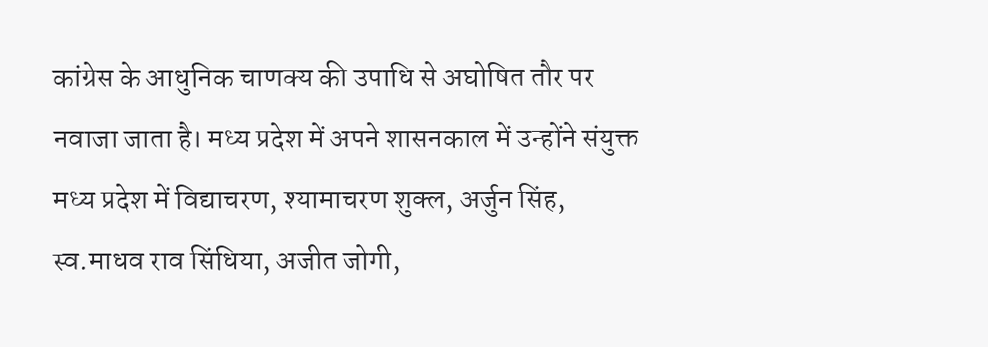कांग्रेस के आधुनिक चाणक्य की उपाधि से अघोषित तौर पर नवाजा जाता है। मध्य प्रदेश में अपने शासनकाल में उन्होंने संयुक्त मध्य प्रदेश में विद्याचरण, श्यामाचरण शुक्ल, अर्जुन सिंह, स्व.माधव राव सिंधिया, अजीत जोगी,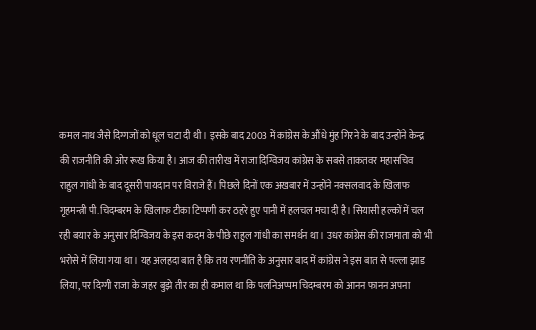कमल नाथ जैसे दिग्गजों को धूल चटा दी थी। इसके बाद 2003 में कांग्रेस के औंधे मुंह गिरने के बाद उन्होंने केन्द्र की राजनीति की ओर रूख किया है। आज की तारीख में राजा दिग्विजय कांग्रेस के सबसे ताकतवर महासचिव राहुल गांधी के बाद दूसरी पायदान पर विराजे हैं। पिछले दिनों एक अखबार में उन्होंने नक्सलवाद के खिलाफ गृहमन्त्री पी.चिदम्बरम के खिलाफ टीका टिप्पणी कर ठहरे हुए पानी में हलचल मचा दी है। सियासी हल्कों में चल रही बयार के अनुसार दिग्विजय के इस कदम के पीछे राहुल गांधी का समर्थन था। उधर कांग्रेस की राजमाता को भी भरोसे में लिया गया था। यह अलहदा बात है कि तय रणनीति के अनुसार बाद में कांग्रेस ने इस बात से पल्ला झाड लिया, पर दिग्गी राजा के जहर बुझे तीर का ही कमाल था कि पलनिअप्पम चिदम्बरम को आनन फानन अपना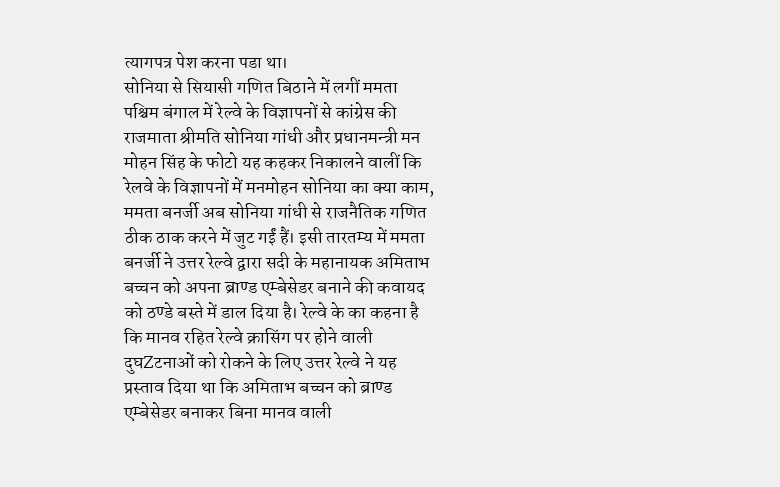त्यागपत्र पेश करना पडा था।
सोनिया से सियासी गणित बिठाने में लगीं ममता
पश्चिम बंगाल में रेल्वे के विज्ञापनों से कांग्रेस की राजमाता श्रीमति सोनिया गांधी और प्रधानमन्त्री मन मोहन सिंह के फोटो यह कहकर निकालने वालीं कि रेलवे के विज्ञापनों में मनमोहन सोनिया का क्या काम, ममता बनर्जी अब सोनिया गांधी से राजनैतिक गणित ठीक ठाक करने में जुट गईं हैं। इसी तारतम्य में ममता बनर्जी ने उत्तर रेल्वे द्वारा सदी के महानायक अमिताभ बच्चन को अपना ब्राण्ड एम्बेसेडर बनाने की कवायद को ठण्डे बस्ते में डाल दिया है। रेल्वे के का कहना है कि मानव रहित रेल्वे क्रासिंग पर होने वाली दुघZटनाओं को रोकने के लिए उत्तर रेल्वे ने यह प्रस्ताव दिया था कि अमिताभ बच्चन को ब्राण्ड एम्बेसेडर बनाकर बिना मानव वाली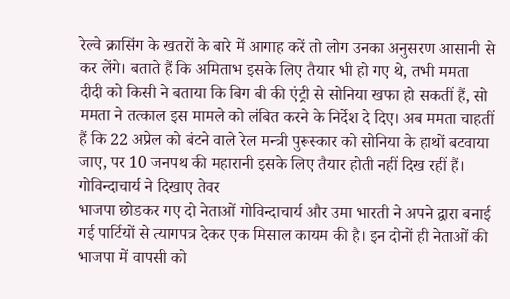रेल्वे क्रासिंग के खतरों के बारे में आगाह करें तो लोग उनका अनुसरण आसानी से कर लेंगे। बताते हैं कि अमिताभ इसके लिए तैयार भी हो गए थे, तभी ममता दीदी को किसी ने बताया कि बिग बी की एंट्री से सोनिया खफा हो सकतीं हैं, सो ममता ने तत्काल इस मामले को लंबित करने के निर्देश दे दिए। अब ममता चाहतीं हैं कि 22 अप्रेल को बंटने वाले रेल मन्त्री पुरूस्कार को सोनिया के हाथों बटवाया जाए, पर 10 जनपथ की महारानी इसके लिए तैयार होती नहीं दिख रहीं हैं।
गोविन्दाचार्य ने दिखाए तेवर
भाजपा छोडकर गए दो नेताओं गोविन्दाचार्य और उमा भारती ने अपने द्वारा बनाई गई पार्टियों से त्यागपत्र देकर एक मिसाल कायम की है। इन दोनों ही नेताओं की भाजपा में वापसी को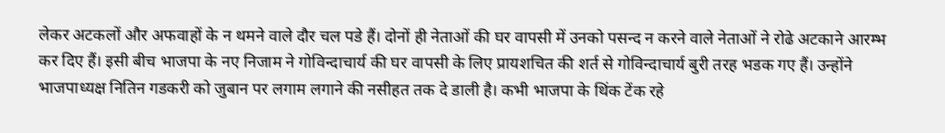लेकर अटकलों और अफवाहों के न थमने वाले दौर चल पडे हैं। दोनों ही नेताओं की घर वापसी में उनको पसन्द न करने वाले नेताओं ने रोढे अटकाने आरम्भ कर दिए हैं। इसी बीच भाजपा के नए निजाम ने गोविन्दाचार्य की घर वापसी के लिए प्रायशचित की शर्त से गोविन्दाचार्य बुरी तरह भडक गए हैं। उन्होंने भाजपाध्यक्ष नितिन गडकरी को जुबान पर लगाम लगाने की नसीहत तक दे डाली है। कभी भाजपा के थिंक टेंक रहे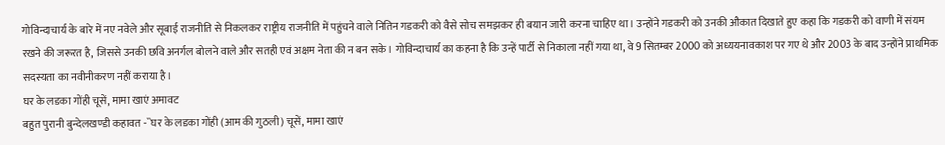गोविन्दाचार्य के बारे में नए नवेले और सूबाई राजनीति से निकलकर राष्ट्रीय राजनीति में पहुंचने वाले नितिन गडकरी को वैसे सोच समझकर ही बयान जारी करना चाहिए था। उन्होंने गडकरी को उनकी औकात दिखाते हुए कहा कि गडकरी को वाणी में संयम रखने की जरूरत है, जिससे उनकी छवि अनर्गल बोलने वाले और सतही एवं अक्षम नेता की न बन सके। गोविन्दाचार्य का कहना है कि उन्हें पार्टी से निकाला नहीं गया था, वे 9 सितम्बर 2000 को अध्ययनावकाश पर गए थे और 2003 के बाद उन्होंने प्राथमिक सदस्यता का नवीनीकरण नहीं कराया है।
घर के लडका गोंही चूसें, मामा खाएं अमावट
बहुत पुरानी बुन्देलखण्डी कहावत -``घर के लडका गोंही (आम की गुठली) चूसें, मामा खाएं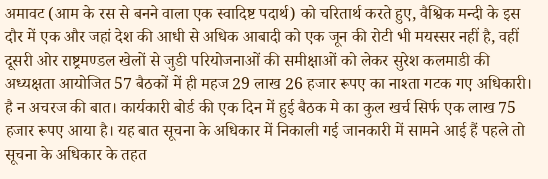अमावट (आम के रस से बनने वाला एक स्वादिष्ट पदार्थ) को चरितार्थ करते हुए, वैश्विक मन्दी के इस दौर में एक और जहां देश की आधी से अधिक आबादी को एक जून की रोटी भी मयस्सर नहीं है, वहीं दूसरी ओर राष्ट्रमण्डल खेलों से जुडी परियोजनाओं की समीक्षाओं को लेकर सुरेश कलमाडी की अध्यक्षता आयोजित 57 बैठकों में ही महज 29 लाख 26 हजार रूपए का नाश्ता गटक गए अधिकारी। है न अचरज की बात। कार्यकारी बोर्ड की एक दिन में हुई बैठक मे का कुल खर्च सिर्फ एक लाख 75 हजार रूपए आया है। यह बात सूचना के अधिकार में निकाली गई जानकारी में सामने आई हैं पहले तो सूचना के अधिकार के तहत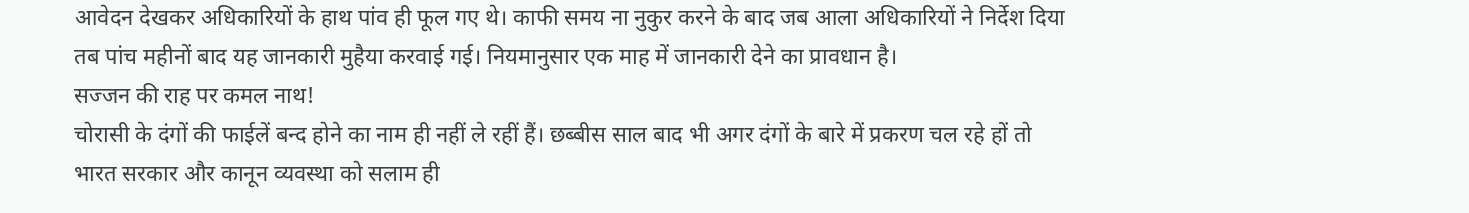आवेदन देखकर अधिकारियों के हाथ पांव ही फूल गए थे। काफी समय ना नुकुर करने के बाद जब आला अधिकारियों ने निर्देश दिया तब पांच महीनों बाद यह जानकारी मुहैया करवाई गई। नियमानुसार एक माह में जानकारी देने का प्रावधान है।
सज्जन की राह पर कमल नाथ!
चोरासी के दंगों की फाईलें बन्द होने का नाम ही नहीं ले रहीं हैं। छब्बीस साल बाद भी अगर दंगों के बारे में प्रकरण चल रहे हों तो भारत सरकार और कानून व्यवस्था को सलाम ही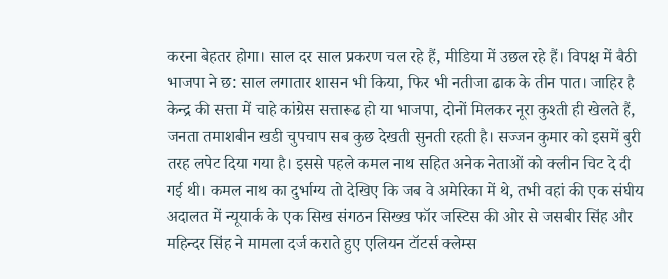करना बेहतर होगा। साल दर साल प्रकरण चल रहे हैं, मीडिया में उछल रहे हैं। विपक्ष में बैठी भाजपा ने छ: साल लगातार शासन भी किया, फिर भी नतीजा ढाक के तीन पात। जाहिर है केन्द्र की सत्ता में चाहे कांग्रेस सत्तारूढ हो या भाजपा, दोनों मिलकर नूरा कुश्ती ही खेलते हैं, जनता तमाशबीन खडी चुपचाप सब कुछ देखती सुनती रहती है। सज्जन कुमार को इसमें बुरी तरह लपेट दिया गया है। इससे पहले कमल नाथ सहित अनेक नेताओं को क्लीन चिट दे दी गई थी। कमल नाथ का दुर्भाग्य तो देखिए कि जब वे अमेरिका में थे, तभी वहां की एक संघीय अदालत में न्यूयार्क के एक सिख संगठन सिख्ख फॉर जस्टिस की ओर से जसबीर सिंह और महिन्दर सिंह ने मामला दर्ज कराते हुए एलियन टॉटर्स क्लेम्स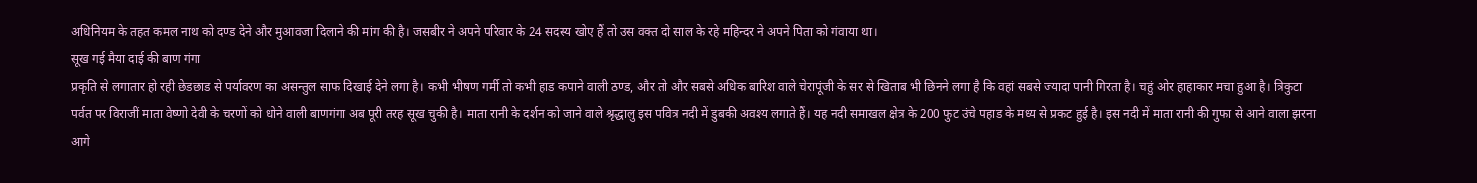अधिनियम के तहत कमल नाथ को दण्ड देने और मुआवजा दिलाने की मांग की है। जसबीर ने अपने परिवार के 24 सदस्य खोए हैं तो उस वक्त दो साल के रहे महिन्दर ने अपने पिता को गंवाया था।
सूख गई मैया दाई की बाण गंगा
प्रकृति से लगातार हो रही छेडछाड से पर्यावरण का असन्तुल साफ दिखाई देने लगा है। कभी भीषण गर्मी तो कभी हाड कपाने वाली ठण्ड, और तो और सबसे अधिक बारिश वाले चेरापूंजी के सर से खिताब भी छिनने लगा है कि वहां सबसे ज्यादा पानी गिरता है। चहुं ओर हाहाकार मचा हुआ है। त्रिकुटा पर्वत पर विराजीं माता वेष्णो देवी के चरणों को धोने वाली बाणगंगा अब पूरी तरह सूख चुकी है। माता रानी के दर्शन को जाने वाले श्रृद्धालु इस पवित्र नदी में डुबकी अवश्य लगाते हैं। यह नदी समाखल क्षेत्र के 200 फुट उंचे पहाड के मध्य से प्रकट हुई है। इस नदी में माता रानी की गुफा से आने वाला झरना आगे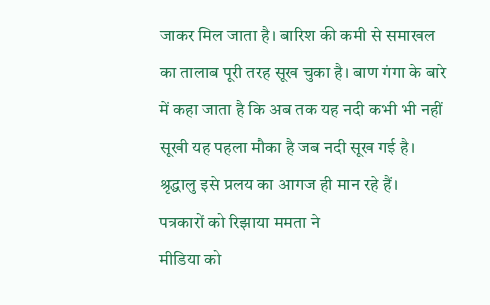जाकर मिल जाता है। बारिश की कमी से समाखल का तालाब पूरी तरह सूख चुका है। बाण गंगा के बारे में कहा जाता है कि अब तक यह नदी कभी भी नहीं सूखी यह पहला मौका है जब नदी सूख गई है। श्रृद्धालु इसे प्रलय का आगज ही मान रहे हैं।
पत्रकारों को रिझाया ममता ने
मीडिया को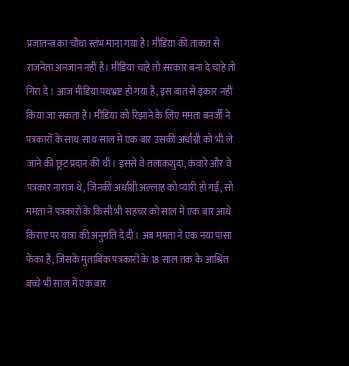प्रजातन्त्र का चौथा स्तंभ माना गया है। मीडिया की ताकत से राजनेता अनजान नहीं है। मीडिया चाहे तो सरकार बना दे चाहे तो गिरा दे। आज मीडिया पथभ्रष्ट हो गया है, इस बात से इंकार नहीं किया जा सकता है। मीडिया को रिझाने के लिए ममता बनर्जी ने पत्रकारों के साथ साथ साल में एक बार उसकी अर्धांग्नी को भी ले जाने की छूट प्रदान की थी। इससे वे तलाकशुदा, कंवारे और वे पत्रकार नाराज थे, जिनकी अर्धांग्नी अल्लाह को प्यारी हो गईं, सो ममता ने पत्रकारों के किसी भी सहचर को साल में एक बार आधे किराए पर यात्रा की अनुमति दे दी। अब ममता ने एक नया पांसा फेंका है, जिसके मुताबिक पत्रकारों के 18 साल तक के आश्रित बच्चे भी साल में एक बार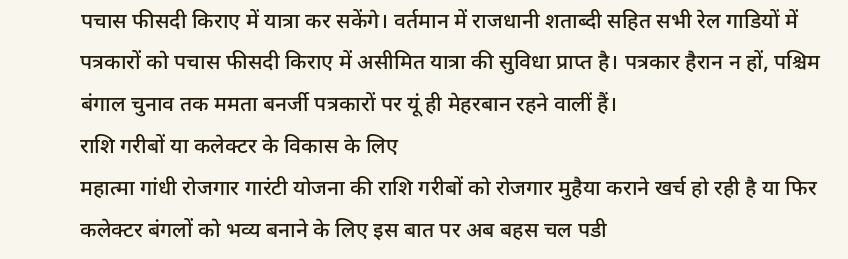पचास फीसदी किराए में यात्रा कर सकेंगे। वर्तमान में राजधानी शताब्दी सहित सभी रेल गाडियों में पत्रकारों को पचास फीसदी किराए में असीमित यात्रा की सुविधा प्राप्त है। पत्रकार हैरान न हों, पश्चिम बंगाल चुनाव तक ममता बनर्जी पत्रकारों पर यूं ही मेहरबान रहने वालीं हैं।
राशि गरीबों या कलेक्टर के विकास के लिए
महात्मा गांधी रोजगार गारंटी योजना की राशि गरीबों को रोजगार मुहैया कराने खर्च हो रही है या फिर कलेक्टर बंगलों को भव्य बनाने के लिए इस बात पर अब बहस चल पडी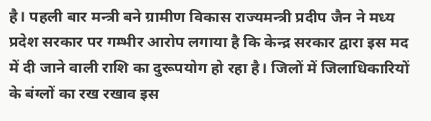है। पहली बार मन्त्री बने ग्रामीण विकास राज्यमन्त्री प्रदीप जैन ने मध्य प्रदेश सरकार पर गम्भीर आरोप लगाया है कि केन्द्र सरकार द्वारा इस मद में दी जाने वाली राशि का दुरूपयोग हो रहा है। जिलों में जिलाधिकारियों के बंग्लों का रख रखाव इस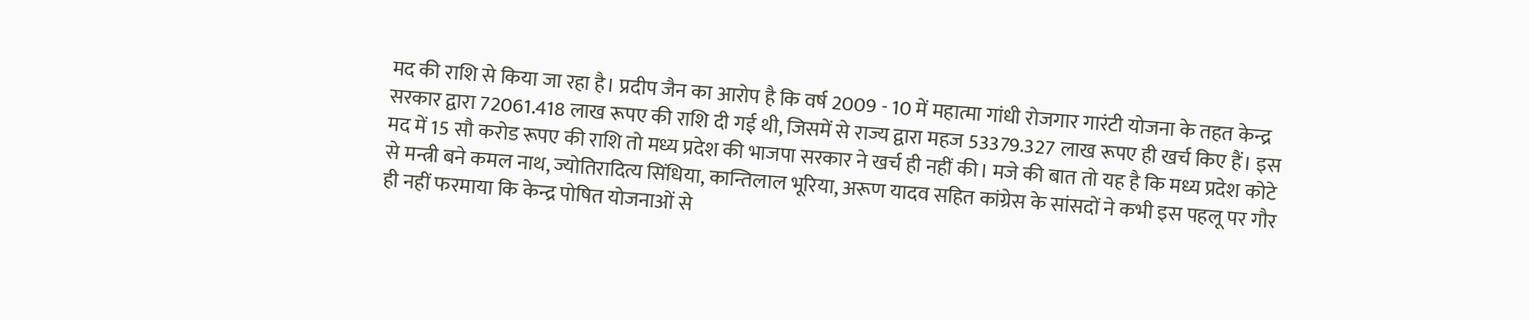मद की राशि से किया जा रहा है। प्रदीप जैन का आरोप है कि वर्ष 2009 - 10 में महात्मा गांधी रोजगार गारंटी योजना के तहत केन्द्र सरकार द्वारा 72061.418 लाख रूपए की राशि दी गई थी, जिसमें से राज्य द्वारा महज 53379.327 लाख रूपए ही खर्च किए हैं। इस मद में 15 सौ करोड रूपए की राशि तो मध्य प्रदेश की भाजपा सरकार ने खर्च ही नहीं की। मजे की बात तो यह है कि मध्य प्रदेश कोटे से मन्त्री बने कमल नाथ, ज्योतिरादित्य सिंधिया, कान्तिलाल भूरिया, अरूण यादव सहित कांग्रेस के सांसदों ने कभी इस पहलू पर गौर ही नहीं फरमाया कि केन्द्र पोषित योजनाओं से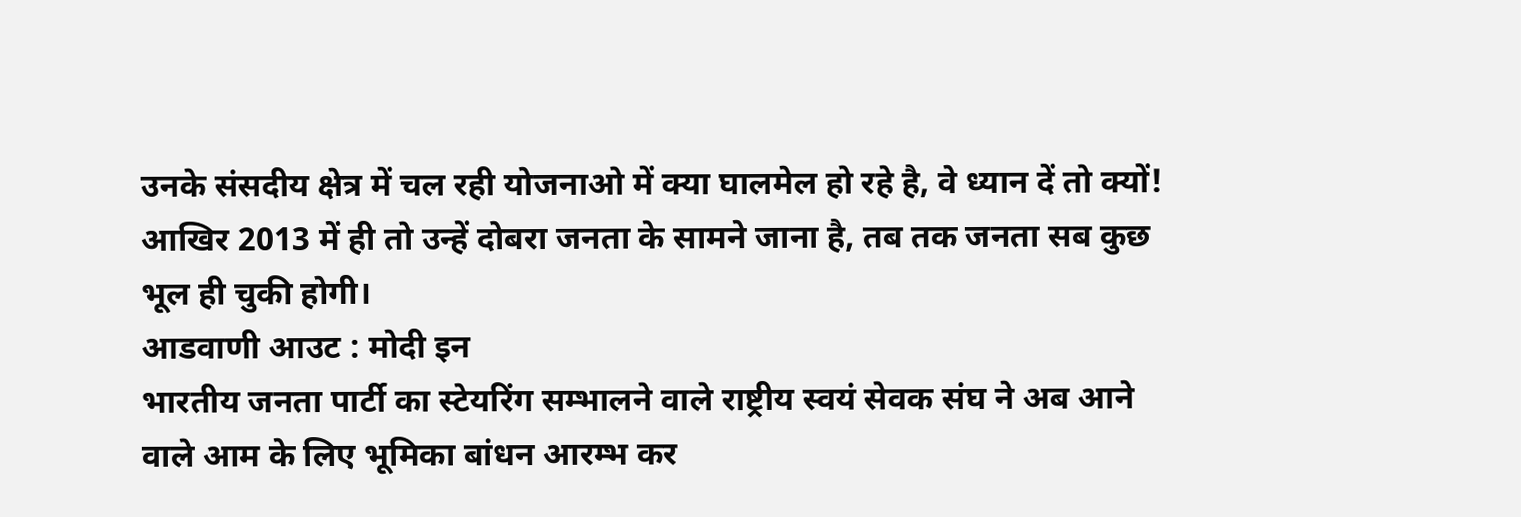उनके संसदीय क्षेत्र में चल रही योजनाओ में क्या घालमेल हो रहे है, वे ध्यान दें तो क्यों! आखिर 2013 में ही तो उन्हें दोबरा जनता के सामने जाना है, तब तक जनता सब कुछ भूल ही चुकी होगी।
आडवाणी आउट : मोदी इन
भारतीय जनता पार्टी का स्टेयरिंग सम्भालने वाले राष्ट्रीय स्वयं सेवक संघ ने अब आने वाले आम के लिए भूमिका बांधन आरम्भ कर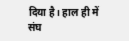दिया है। हाल ही में संघ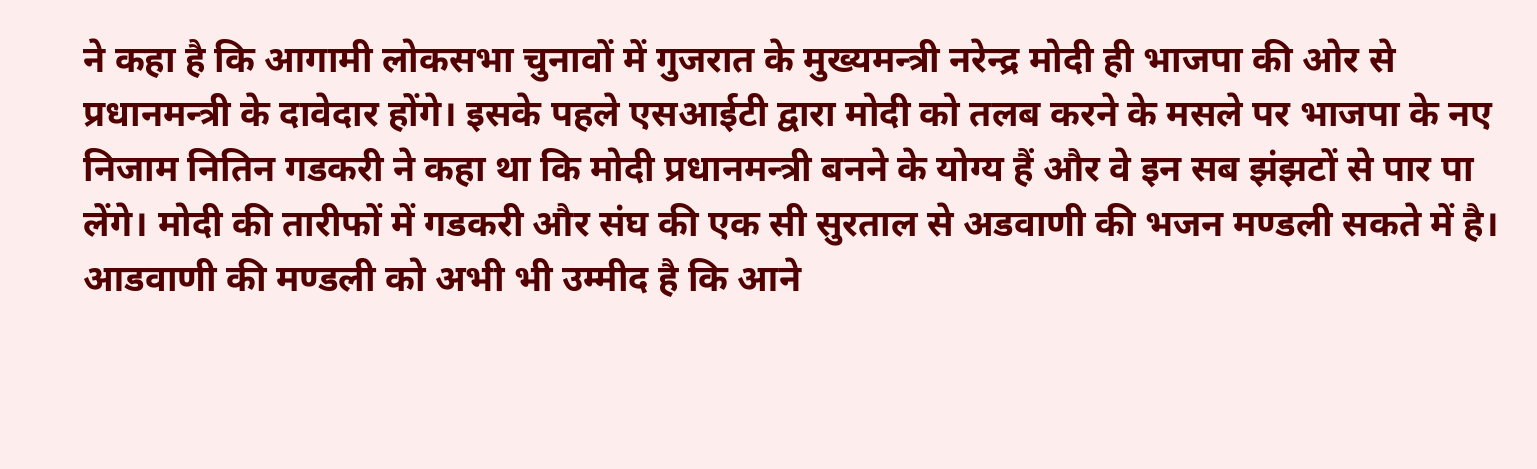ने कहा है कि आगामी लोकसभा चुनावों में गुजरात के मुख्यमन्त्री नरेन्द्र मोदी ही भाजपा की ओर से प्रधानमन्त्री के दावेदार होंगे। इसके पहले एसआईटी द्वारा मोदी को तलब करने के मसले पर भाजपा के नए निजाम नितिन गडकरी ने कहा था कि मोदी प्रधानमन्त्री बनने के योग्य हैं और वे इन सब झंझटों से पार पा लेंगे। मोदी की तारीफों में गडकरी और संघ की एक सी सुरताल से अडवाणी की भजन मण्डली सकते में है। आडवाणी की मण्डली को अभी भी उम्मीद है कि आने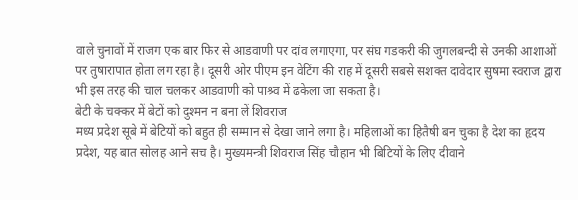वाले चुनावों में राजग एक बार फिर से आडवाणी पर दांव लगाएगा, पर संघ गडकरी की जुगलबन्दी से उनकी आशाओं पर तुषारापात होता लग रहा है। दूसरी ओर पीएम इन वेटिंग की राह में दूसरी सबसे सशक्त दावेदार सुषमा स्वराज द्वारा भी इस तरह की चाल चलकर आडवाणी को पाश्र्व में ढकेला जा सकता है।
बेटी के चक्कर में बेटों को दुश्मन न बना लें शिवराज
मध्य प्रदेश सूबे में बेटियों को बहुत ही सम्मान से देखा जाने लगा है। महिलाओं का हितैषी बन चुका है देश का हृदय प्रदेश, यह बात सोलह आने सच है। मुख्यमन्त्री शिवराज सिंह चौहान भी बिटियों के लिए दीवाने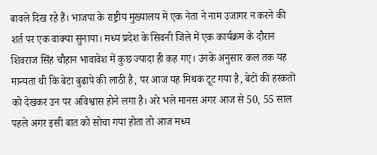बावले दिख रहे हैं। भाजपा के राष्ट्रीय मुख्यालय में एक नेता ने नाम उजागर न करने की शर्त पर एक वाक्या सुनाया। मध्य प्रदेश के सिवनी जिले में एक कार्यक्रम के दौरान शिवराज सिंह चौहान भावावेश में कुछ ज्यादा ही कह गए। उनके अनुसार कल तक यह मान्यता थी कि बेटा बुढापे की लाठी है, पर आज यह मिथक टूट गया है, बेटों की हरकतों को देखकर उन पर अविश्वास होने लगा है। अरे भले मानस अगर आज से 50, 55 साल पहले अगर इसी बात को सोचा गया होता तो आज मध्य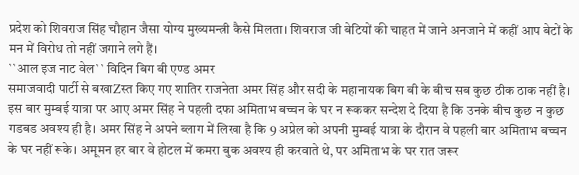प्रदेश को शिवराज सिंह चौहान जैसा योग्य मुख्यमन्त्री कैसे मिलता। शिवराज जी बेटियों की चाहत में जाने अनजाने में कहीं आप बेटों के मन में विरोध तो नहीं जगाने लगे हैं।
``आल इज नाट वेल`` विदिन बिग बी एण्ड अमर
समाजवादी पार्टी से बखाZस्त किए गए शातिर राजनेता अमर सिंह और सदी के महानायक बिग बी के बीच सब कुछ ठीक ठाक नहीं है। इस बार मुम्बई यात्रा पर आए अमर सिंह ने पहली दफा अमिताभ बच्चन के घर न रूककर सन्देश दे दिया है कि उनके बीच कुछ न कुछ गडबड अवश्य ही है। अमर सिंह ने अपने ब्लाग में लिखा है कि 9 अप्रेल को अपनी मुम्बई यात्रा के दौरान वे पहली बार अमिताभ बच्चन के घर नहीं रूके। अमूमन हर बार वे होटल में कमरा बुक अवश्य ही करवाते थे, पर अमिताभ के घर रात जरूर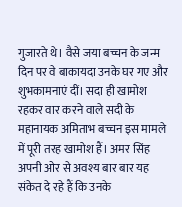गुजारते थे। वैसे जया बच्चन के जन्म दिन पर वे बाकायदा उनके घर गए और शुभकामनाएं दीं। सदा ही खामोश रहकर वार करने वाले सदी के महानायक अमिताभ बच्चन इस मामले में पूरी तरह खामोश हैं। अमर सिंह अपनी ओर से अवश्य बार बार यह संकेत दे रहे हैं कि उनके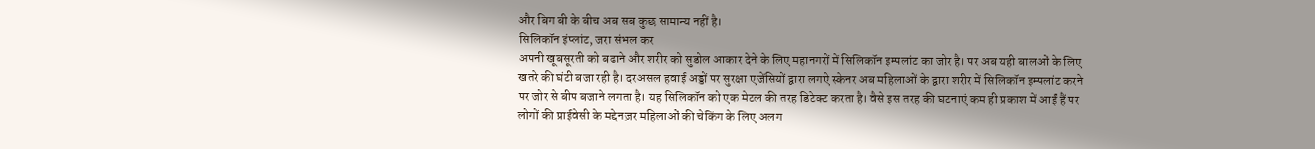और बिग बी के बीच अब सब कुछ सामान्य नहीं है।
सिलिकॉन इंप्लांट, जरा संभल कर
अपनी खूबसूरती को बढाने और शरीर को सुडोल आकार देने के लिए महानगरों में सिलिकॉन इम्पलांट का जोर है। पर अब यही बालओं के लिए खतरे की घंटी बजा रही है। दरअसल हवाई अड्डों पर सुरक्षा एजेंसियों द्वारा लगऐ स्केनर अब महिलाओं के द्वारा शरीर में सिलिकॉन इम्पलांट करने पर जोर से बीप बजाने लगता है। यह सिलिकॉन को एक मेटल की तरह डिटेक्ट करता है। वैसे इस तरह की घटनाएं कम ही प्रकाश में आईं हैं पर लोगों की प्राईवेसी के मद्देनज़र महिलाओं की चेकिंग के लिए अलग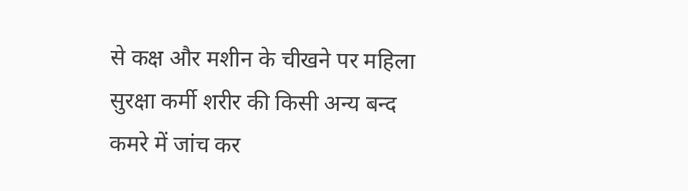से कक्ष और मशीन के चीखने पर महिला सुरक्षा कर्मी शरीर की किसी अन्य बन्द कमरे में जांच कर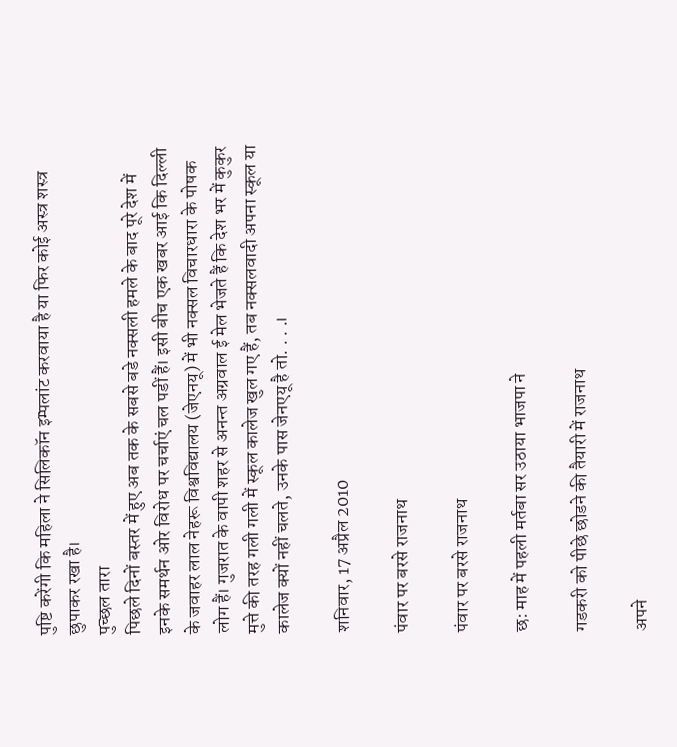पुष्टि करेंगी कि महिला ने सिलिकॉन इम्पलांट करवाया है या फिर कोई अस्त्र शस्त्र छुपाकर रखा है।
पुच्छल तारा
पिछले दिनों बस्तर में हुए अब तक के सबसे बडे नक्सली हमले के बाद पूरे देश में इनके समर्थन ओर विरोध पर चर्चाएं चल पडीं हैं। इसी बीच एक खबर आई कि दिल्ली के जवाहर लाल नेहरू विश्वविद्यालय (जेएनयू) में भी नक्सल विचारधारा के पोषक लोग हैं। गुजरात के वापी शहर से अनन्त अग्रवाल ई मेल भेजते हैं कि देश भर में कुकुर मुत्ते की तरह गली गली में स्कूल कालेज खुल गए हैं, तब नक्सलवादी अपना स्कूल या कालेज क्यों नहीं चलते, उनके पास जेनएयू है तो. . . .।

शनिवार, 17 अप्रैल 2010

पंवार पर बरसे राजनाथ

पंवार पर बरसे राजनाथ

छ: माह में पहली मर्तबा सर उठाया भाजपा ने

गडकरी को पीछे छोडने की तैयारी में राजनाथ

अपने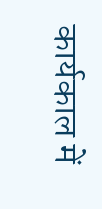कार्यकाल में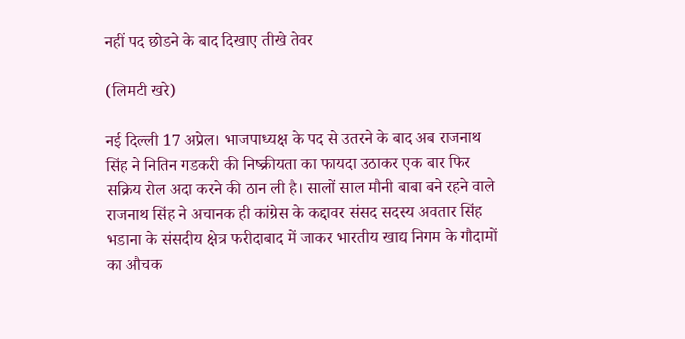नहीं पद छोडने के बाद दिखाए तीखे तेवर

(लिमटी खरे)

नई दिल्ली 17 अप्रेल। भाजपाध्यक्ष के पद से उतरने के बाद अब राजनाथ सिंह ने नितिन गडकरी की निष्क्रीयता का फायदा उठाकर एक बार फिर सक्रिय रोल अदा करने की ठान ली है। सालों साल मौनी बाबा बने रहने वाले राजनाथ सिंह ने अचानक ही कांग्रेस के कद्दावर संसद सदस्य अवतार सिंह भडाना के संसदीय क्षेत्र फरीदाबाद में जाकर भारतीय खाद्य निगम के गौदामों का औचक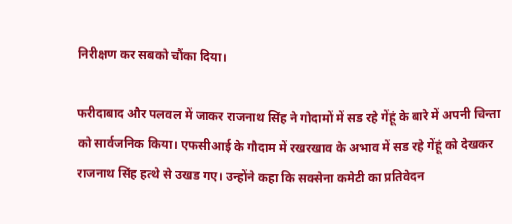निरीक्षण कर सबको चौंका दिया।

फरीदाबाद और पलवल में जाकर राजनाथ सिंह ने गोदामों में सड रहे गेंहूं के बारे में अपनी चिन्ता को सार्वजनिक किया। एफसीआई के गौदाम में रखरखाव के अभाव में सड रहे गेंहूं को देखकर राजनाथ सिंह हत्थे से उखड गए। उन्होंने कहा कि सक्सेना कमेटी का प्रतिवेदन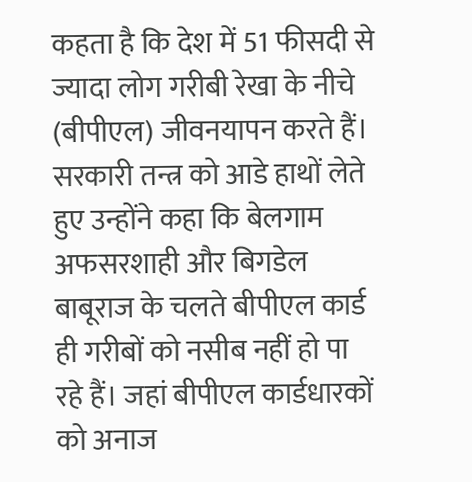कहता है कि देश में 51 फीसदी से ज्यादा लोग गरीबी रेखा के नीचे (बीपीएल) जीवनयापन करते हैं। सरकारी तन्त्र को आडे हाथों लेते हुए उन्होंने कहा कि बेलगाम अफसरशाही और बिगडेल बाबूराज के चलते बीपीएल कार्ड ही गरीबों को नसीब नहीं हो पा रहे हैं। जहां बीपीएल कार्डधारकों को अनाज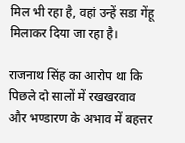मिल भी रहा है, वहां उन्हें सडा गेंहू मिलाकर दिया जा रहा है।

राजनाथ सिंह का आरोप था कि पिछले दो सालों में रखखरवाव और भण्डारण के अभाव में बहत्तर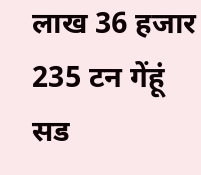लाख 36 हजार 235 टन गेंहूं सड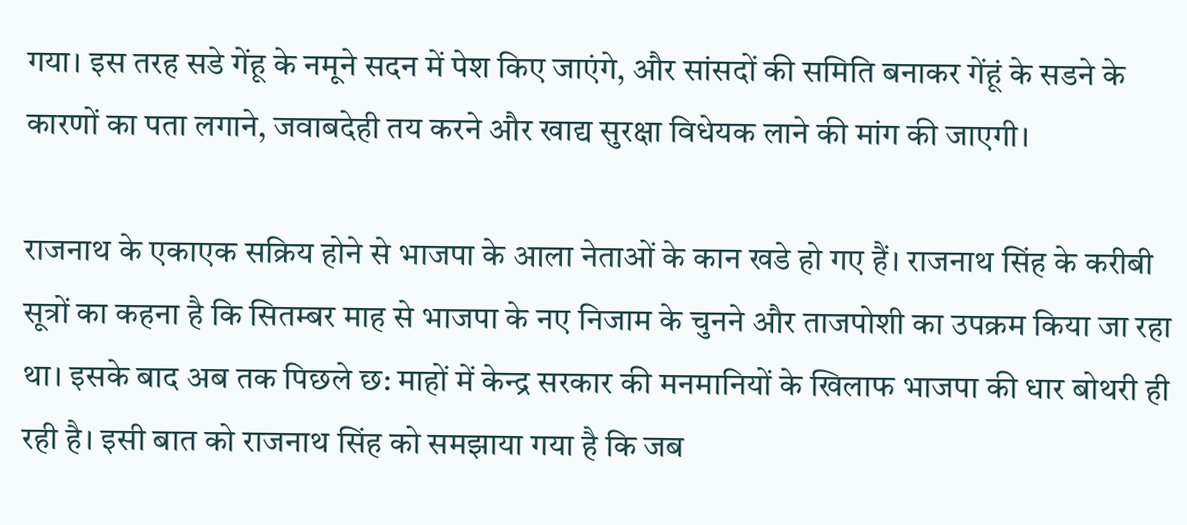गया। इस तरह सडे गेंहू के नमूने सदन में पेश किए जाएंगे, और सांसदों की समिति बनाकर गेंहूं के सडने के कारणों का पता लगाने, जवाबदेही तय करने और खाद्य सुरक्षा विधेयक लाने की मांग की जाएगी।

राजनाथ के एकाएक सक्रिय होने से भाजपा के आला नेताओं के कान खडे हो गए हैं। राजनाथ सिंह के करीबी सूत्रों का कहना है कि सितम्बर माह से भाजपा के नए निजाम के चुनने और ताजपोशी का उपक्रम किया जा रहा था। इसके बाद अब तक पिछले छ: माहों में केन्द्र सरकार की मनमानियों के खिलाफ भाजपा की धार बोथरी ही रही है। इसी बात को राजनाथ सिंह को समझाया गया है कि जब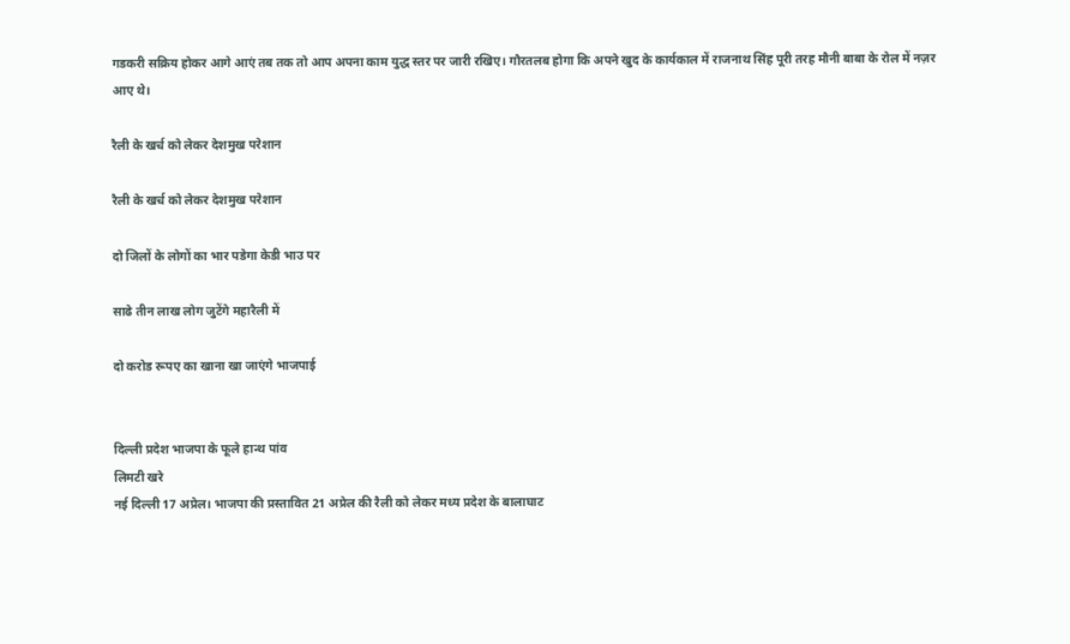गडकरी सक्रिय होकर आगे आएं तब तक तो आप अपना काम युद्ध स्तर पर जारी रखिए। गौरतलब होगा कि अपने खुद के कार्यकाल में राजनाथ सिंह पूरी तरह मौनी बाबा के रोल में नज़र आए थे।

रैली के खर्च को लेकर देशमुख परेशान

रैली के खर्च को लेकर देशमुख परेशान

दो जिलों के लोगों का भार पडेगा केडी भाउ पर

साढे तीन लाख लोग जुटेंगे महारैली में

दो करोड रूपए का खाना खा जाएंगे भाजपाई


दिल्ली प्रदेश भाजपा के फूले हान्थ पांव
लिमटी खरे
नई दिल्ली 17 अप्रेल। भाजपा की प्रस्तावित 21 अप्रेल की रैली को लेकर मध्य प्रदेश के बालाघाट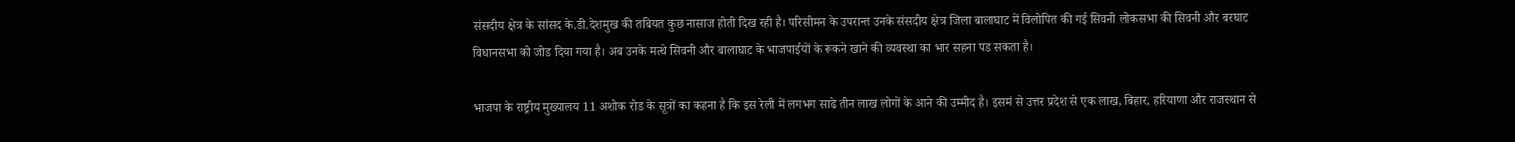संसदीय क्षेत्र के सांसद के.डी.देशमुख की तबियत कुछ नासाज होती दिख रही है। परिसीमन के उपरान्त उनके संसदीय क्षेत्र जिला बालाघाट में विलोपित की गई सिवनी लोकसभा की सिवनी और बरघाट विधानसभा को जोड दिया गया है। अब उनके मत्थे सिवनी और बालाघाट के भाजपाईयों के रूकने खाने की व्यवस्था का भार सहना पड सकता है।

भाजपा के राष्ट्रीय मुख्यालय 11 अशोक रोड के सूत्रों का कहना है कि इस रेली में लगभग साढे तीन लाख लोगों के आने की उम्मीद है। इसमं से उत्तर प्रदेश से एक लाख, बिहार, हरियाणा और राजस्थान से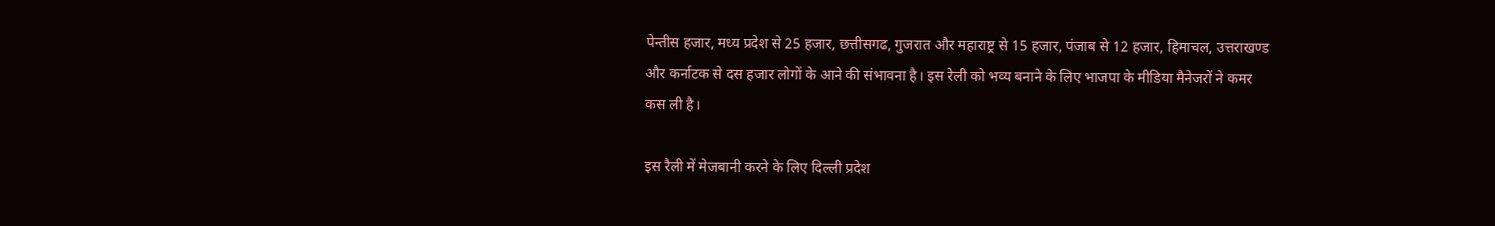पेन्तीस हजार, मध्य प्रदेश से 25 हजार, छत्तीसगढ, गुजरात और महाराष्ट्र से 15 हजार, पंजाब से 12 हजार, हिमाचल, उत्तराखण्ड और कर्नाटक से दस हजार लोगों के आने की संभावना है। इस रेली को भव्य बनाने के लिए भाजपा के मीडिया मैनेजरों ने कमर कस ली है।

इस रैली में मेजबानी करने के लिए दिल्ली प्रदेश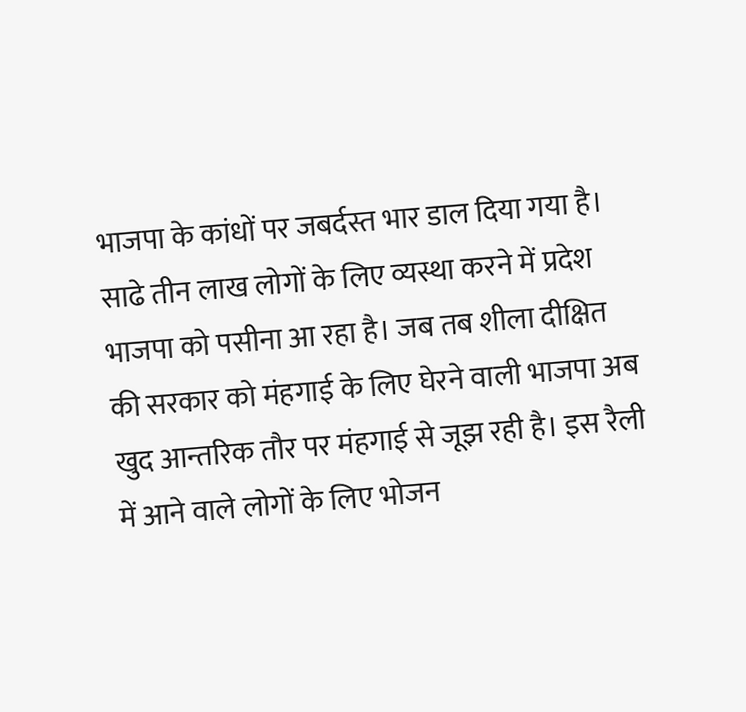भाजपा के कांधों पर जबर्दस्त भार डाल दिया गया है। साढे तीन लाख लोगों के लिए व्यस्था करने में प्रदेश भाजपा को पसीना आ रहा है। जब तब शीला दीक्षित की सरकार को मंहगाई के लिए घेरने वाली भाजपा अब खुद आन्तरिक तौर पर मंहगाई से जूझ रही है। इस रैली में आने वाले लोगों के लिए भोजन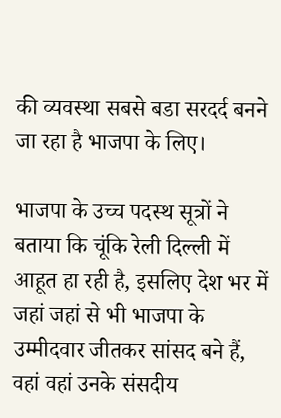की व्यवस्था सबसे बडा सरदर्द बनने जा रहा है भाजपा के लिए।

भाजपा के उच्च पदस्थ सूत्रों ने बताया कि चूंकि रेली दिल्ली में आहूत हा रही है, इसलिए देश भर में जहां जहां से भी भाजपा के उम्मीदवार जीतकर सांसद बने हैं, वहां वहां उनके संसदीय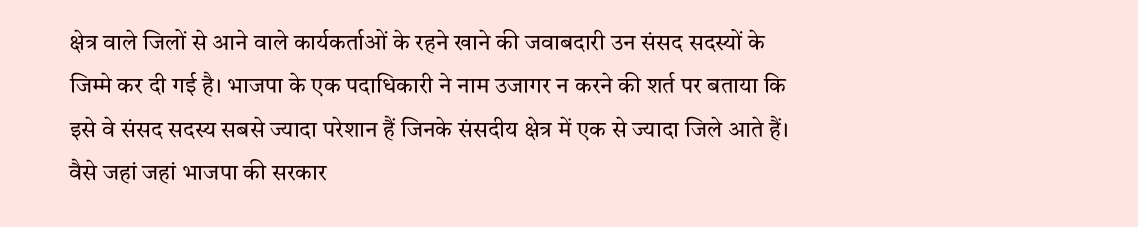क्षेत्र वाले जिलों से आने वाले कार्यकर्ताओं के रहने खाने की जवाबदारी उन संसद सदस्यों के जिम्मे कर दी गई है। भाजपा के एक पदाधिकारी ने नाम उजागर न करने की शर्त पर बताया कि इसे वे संसद सदस्य सबसे ज्यादा परेशान हैं जिनके संसदीय क्षेत्र में एक से ज्यादा जिले आते हैं। वैसे जहां जहां भाजपा की सरकार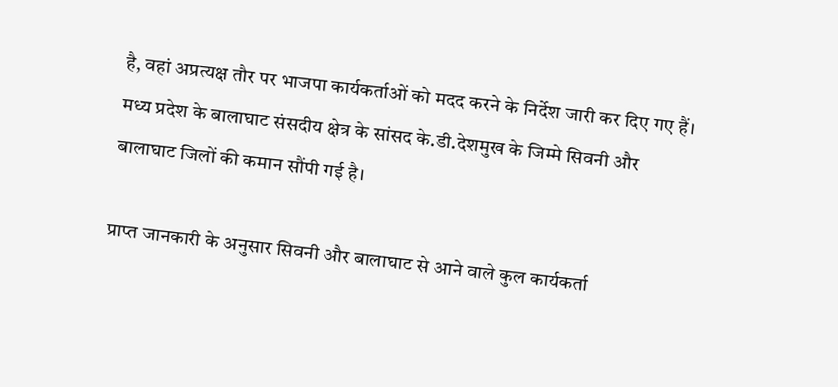है, वहां अप्रत्यक्ष तौर पर भाजपा कार्यकर्ताओं को मदद करने के निर्देश जारी कर दिए गए हैं। मध्य प्रदेश के बालाघाट संसदीय क्षेत्र के सांसद के.डी.देशमुख के जिम्मे सिवनी और बालाघाट जिलों की कमान सौंपी गई है।

प्राप्त जानकारी के अनुसार सिवनी और बालाघाट से आने वाले कुल कार्यकर्ता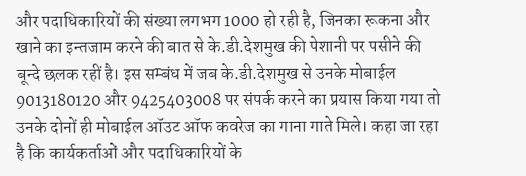और पदाधिकारियों की संख्या लगभग 1000 हो रही है, जिनका रूकना और खाने का इन्तजाम करने की बात से के.डी.देशमुख की पेशानी पर पसीने की बून्दे छलक रहीं है। इस सम्बंध में जब के.डी.देशमुख से उनके मोबाईल 9013180120 और 9425403008 पर संपर्क करने का प्रयास किया गया तो उनके दोनों ही मोबाईल ऑउट ऑफ कवरेज का गाना गाते मिले। कहा जा रहा है कि कार्यकर्ताओं और पदाधिकारियों के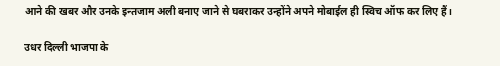आने की खबर और उनके इन्तजाम अली बनाए जाने से घबराकर उन्होंने अपने मोबाईल ही स्विच ऑफ कर लिए हैं।

उधर दिल्ली भाजपा के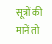सूत्रों की मानें तो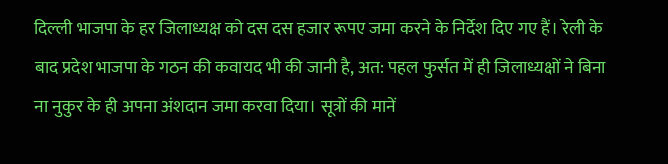दिल्ली भाजपा के हर जिलाध्यक्ष को दस दस हजार रूपए जमा करने के निर्देश दिए गए हैं। रेली के बाद प्रदेश भाजपा के गठन की कवायद भी की जानी है, अत: पहल फुर्सत में ही जिलाध्यक्षों ने बिना ना नुकुर के ही अपना अंशदान जमा करवा दिया। सूत्रों की मानें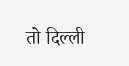तो दिल्ली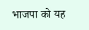भाजपा को यह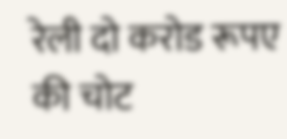रेली दो करोड रूपए की चोट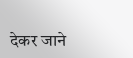देकर जाने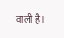वाली है।